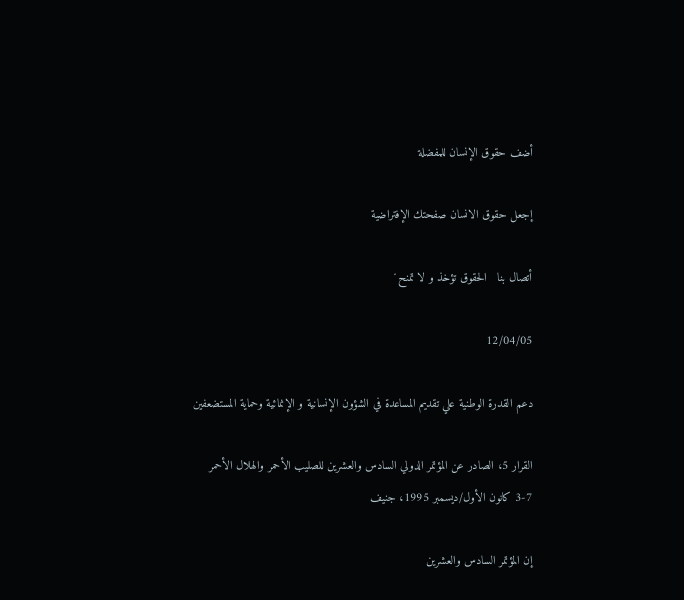أضف حقوق الإنسان للمفضلة

إجعل حقوق الانسان صفحتك الإفتراضية

أتصال بنا   الحقوق تؤخذ و لا تمنح̒

12/04/05

دعم القدرة الوطنية علي تقديم المساعدة في الشؤون الإنسانية و الإنمائية وحماية المستضعفين

القرار 5، الصادر عن المؤتمر الدولي السادس والعشرين للصليب الأحمر والهلال الأحمر
3-7 كانون الأول/ديسمبر 1995، جنيف

إن المؤتمر السادس والعشرين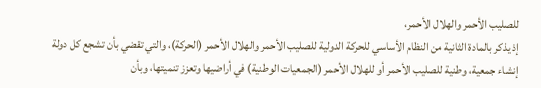للصليب الأحمر والهلال الأحمر،
إذ يذكر بالمادة الثانية من النظام الأساسي للحركة الدولية للصليب الأحمر والهلال الأحمر (الحركة)، والتي تقضي بأن تشجع كل دولة إنشاء جمعية، وطنية للصليب الأحمر أو للهلال الأحمر (الجمعيات الوطنية) في أراضيها وتعزز تنميتها، وبأن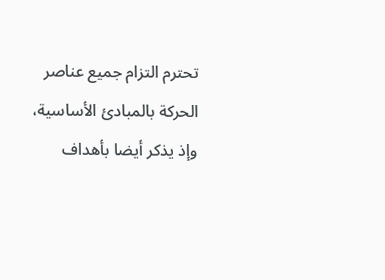تحترم التزام جميع عناصر الحركة بالمبادئ الأساسية،
وإذ يذكر أيضا بأهداف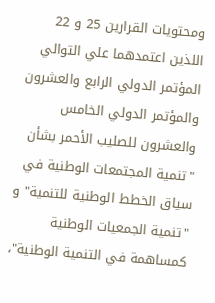ومحتويات القرارين 25 و 22 اللذين اعتمدهما علي التوالي المؤتمر الدولي الرابع والعشرون والمؤتمر الدولي الخامس والعشرون للصليب الأحمر بشأن "تنمية المجتمعات الوطنية في سياق الخطط الوطنية للتنمية" و "تنمية الجمعيات الوطنية كمساهمة في التنمية الوطنية"،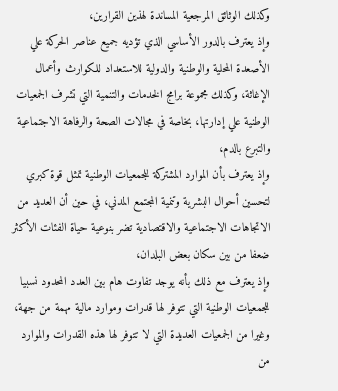وكذلك الوثائق المرجعية المساندة لهذين القرارين،
وإذ يعترف بالدور الأساسي الذي تؤديه جميع عناصر الحركة علي الأصعدة المحلية والوطنية والدولية للاستعداد للكوارث وأعمال الإغاثة، وكذلك مجموعة برامج الخدمات والتنمية التي تشرف الجمعيات الوطنية علي إدارتها، بخاصة في مجالات الصحة والرفاهة الاجتماعية والتبرع بالدم،
وإذ يعترف بأن الموارد المشتركة للجمعيات الوطنية تمثل قوة كبري لتحسين أحوال البشرية وتنمية المجتمع المدني، في حين أن العديد من الاتجاهات الاجتماعية والاقتصادية تضر بنوعية حياة الفئات الأكثر ضعفا من بين سكان بعض البلدان،
وإذ يعترف مع ذلك بأنه يوجد تفاوت هام بين العدد المحدود نسبيا للجمعيات الوطنية التي تتوفر لها قدرات وموارد مالية مهمة من جهة، وغيرا من الجمعيات العديدة التي لا تتوفر لها هذه القدرات والموارد من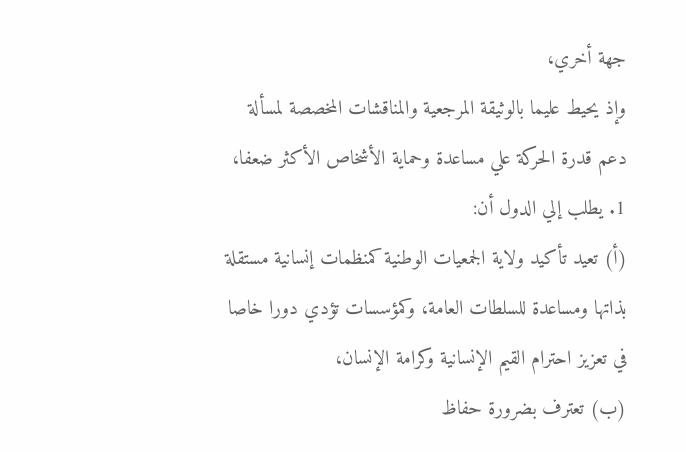جهة أخري،
وإذ يحيط عليما بالوثيقة المرجعية والمناقشات المخصصة لمسألة دعم قدرة الحركة علي مساعدة وحماية الأشخاص الأكثر ضعفا،
1. يطلب إلي الدول أن:
(أ) تعيد تأكيد ولاية الجمعيات الوطنية كمنظمات إنسانية مستقلة بذاتها ومساعدة للسلطات العامة، وكمؤسسات تؤدي دورا خاصا في تعزيز احترام القيم الإنسانية وكرامة الإنسان،
(ب) تعترف بضرورة حفاظ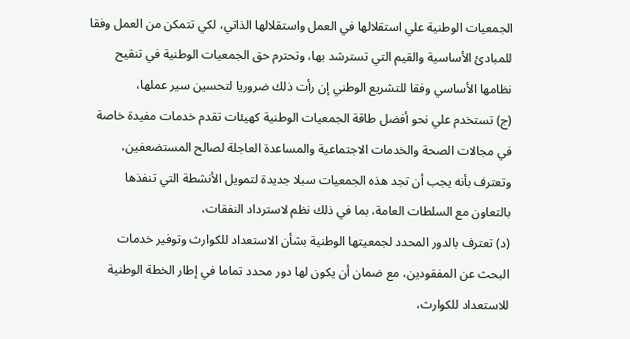الجمعيات الوطنية علي استقلالها في العمل واستقلالها الذاتي، لكي تتمكن من العمل وفقا للمبادئ الأساسية والقيم التي تسترشد بها، وتحترم حق الجمعيات الوطنية في تنقيح نظامها الأساسي وفقا للتشريع الوطني إن رأت ذلك ضروريا لتحسين سير عملها،
(ج) تستخدم علي نحو أفضل طاقة الجمعيات الوطنية كهيئات تقدم خدمات مفيدة خاصة في مجالات الصحة والخدمات الاجتماعية والمساعدة العاجلة لصالح المستضعفين، وتعترف بأنه يجب أن تجد هذه الجمعيات سبلا جديدة لتمويل الأنشطة التي تنفذها بالتعاون مع السلطات العامة، بما في ذلك نظم لاسترداد النفقات،
(د) تعترف بالدور المحدد لجمعيتها الوطنية بشأن الاستعداد للكوارث وتوفير خدمات البحث عن المفقودين، مع ضمان أن يكون لها دور محدد تماما في إطار الخطة الوطنية للاستعداد للكوارث،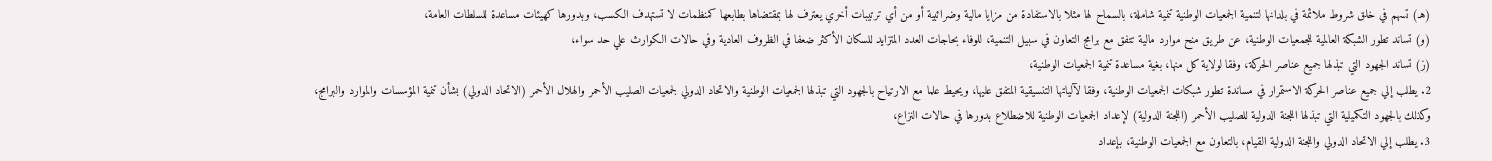(هـ) تسهم في خلق شروط ملائمة في بلدانها لتنمية الجمعيات الوطنية تنمية شاملة، بالسماح لها مثلا بالاستفادة من مزايا مالية وضرائبية أو من أي ترتيبات أخري يعترف لها بمقتضاها بطابعها كمنظمات لا تستهدف الكسب، وبدورها كهيئات مساعدة للسلطات العامة،
(و) تساند تطور الشبكة العالمية للجمعيات الوطنية، عن طريق منح موارد مالية تتفق مع برامج التعاون في سبيل التنمية، للوفاء بحاجات العدد المتزايد للسكان الأكثر ضعفا في الظروف العادية وفي حالات الكوارث علي حد سواء،
(ز) تساند الجهود التي تبذلها جميع عناصر الحركة، وفقا لولاية كل منها، بغية مساعدة تنمية الجمعيات الوطنية،
2. يطلب إلي جميع عناصر الحركة الاستمرار في مساندة تطور شبكات الجمعيات الوطنية، وفقا لآلياتها التنسيقية المتفق عليها، ويحيط علما مع الارتياح بالجهود التي تبذلها الجمعيات الوطنية والاتحاد الدولي لجمعيات الصليب الأحمر والهلال الأحمر (الاتحاد الدولي) بشأن تنمية المؤسسات والموارد والبرامج، وكذلك بالجهود التكميلية التي تبذلها اللجنة الدولية للصليب الأحمر (اللجنة الدولية) لإعداد الجمعيات الوطنية للاضطلاع بدورها في حالات النزاع،
3. يطلب إلي الاتحاد الدولي واللجنة الدولية القيام، بالتعاون مع الجمعيات الوطنية، بإعداد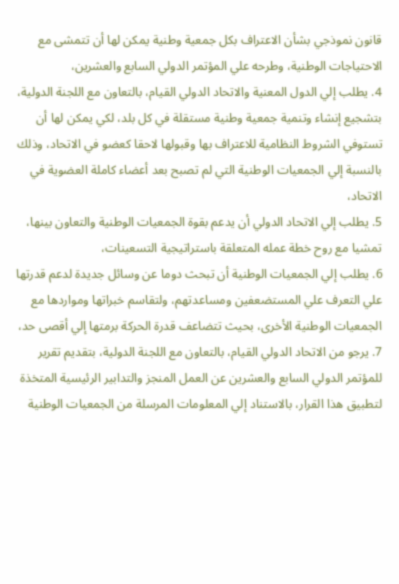قانون نموذجي بشأن الاعتراف بكل جمعية وطنية يمكن لها أن تتمشى مع الاحتياجات الوطنية، وطرحه علي المؤتمر الدولي السابع والعشرين،
4. يطلب إلي الدول المعنية والاتحاد الدولي القيام، بالتعاون مع اللجنة الدولية، بتشجيع إنشاء وتنمية جمعية وطنية مستقلة في كل بلد، لكي يمكن لها أن تستوفي الشروط النظامية للاعتراف بها وقبولها لاحقا كعضو في الاتحاد، وذلك بالنسبة إلي الجمعيات الوطنية التي لم تصبح بعد أعضاء كاملة العضوية في الاتحاد،
5. يطلب إلي الاتحاد الدولي أن يدعم بقوة الجمعيات الوطنية والتعاون بينها، تمشيا مع روح خطة عمله المتعلقة باستراتيجية التسعينات،
6. يطلب إلي الجمعيات الوطنية أن تبحث دوما عن وسائل جديدة لدعم قدرتها علي التعرف علي المستضعفين ومساعدتهم، ولتقاسم خبراتها ومواردها مع الجمعيات الوطنية الأخرى، بحيث تتضاعف قدرة الحركة برمتها إلي أقصى حد،
7. يرجو من الاتحاد الدولي القيام، بالتعاون مع اللجنة الدولية، بتقديم تقرير للمؤتمر الدولي السابع والعشرين عن العمل المنجز والتدابير الرئيسية المتخذة لتطبيق هذا القرار، بالاستناد إلي المعلومات المرسلة من الجمعيات الوطنية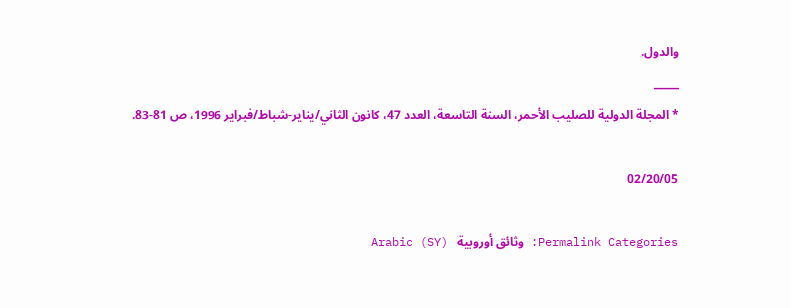والدول.
_____
* المجلة الدولية للصليب الأحمر، السنة التاسعة، العدد 47، كانون الثاني/يناير-شباط/فبراير 1996، ص 81-83.

02/20/05

Permalink Categories: وثائق أوروبية   Arabic (SY)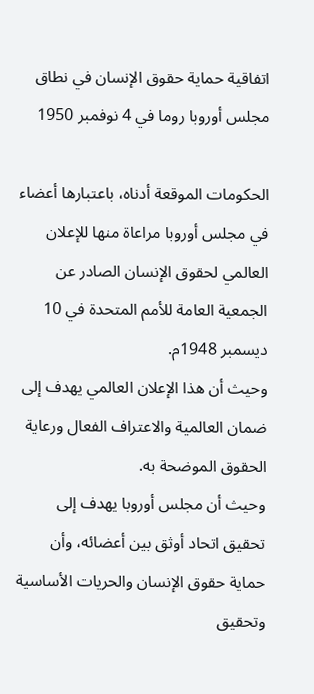اتفاقية حماية حقوق الإنسان في نطاق مجلس أوروبا روما في 4 نوفمبر 1950

الحكومات الموقعة أدناه، باعتبارها أعضاء في مجلس أوروبا مراعاة منها للإعلان العالمي لحقوق الإنسان الصادر عن الجمعية العامة للأمم المتحدة في 10 ديسمبر 1948م.
وحيث أن هذا الإعلان العالمي يهدف إلى ضمان العالمية والاعتراف الفعال ورعاية الحقوق الموضحة به.
وحيث أن مجلس أوروبا يهدف إلى تحقيق اتحاد أوثق بين أعضائه، وأن حماية حقوق الإنسان والحريات الأساسية وتحقيق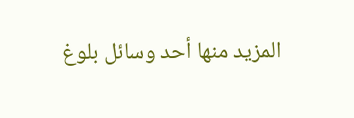المزيد منها أحد وسائل بلوغ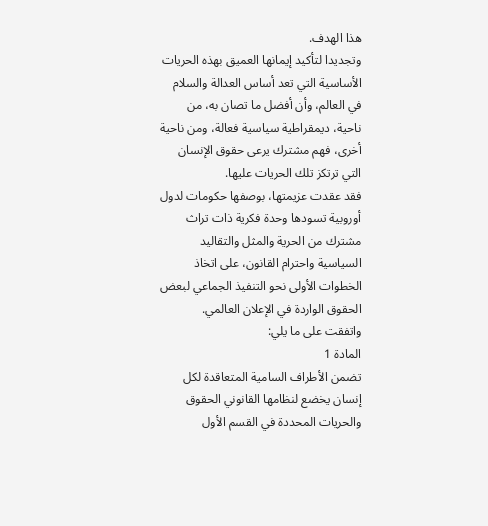هذا الهدف.
وتجديدا لتأكيد إيمانها العميق بهذه الحريات الأساسية التي تعد أساس العدالة والسلام في العالم، وأن أفضل ما تصان به، من ناحية، ديمقراطية سياسية فعالة، ومن ناحية أخرى، فهم مشترك يرعى حقوق الإنسان التي ترتكز تلك الحريات عليها.
فقد عقدت عزيمتها، بوصفها حكومات لدول أوروبية تسودها وحدة فكرية ذات تراث مشترك من الحرية والمثل والتقاليد السياسية واحترام القانون، على اتخاذ الخطوات الأولى نحو التنفيذ الجماعي لبعض الحقوق الواردة في الإعلان العالمي.
واتفقت على ما يلي:
المادة 1
تضمن الأطراف السامية المتعاقدة لكل إنسان يخضع لنظامها القانوني الحقوق والحريات المحددة في القسم الأول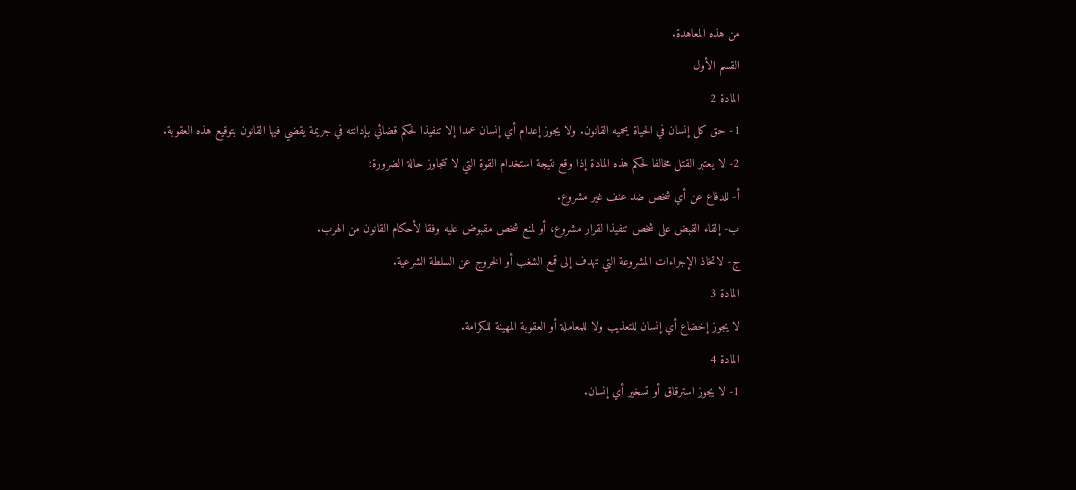من هذه المعاهدة.
القسم الأول
المادة 2
1- حق كل إنسان في الحياة يحميه القانون. ولا يجوز إعدام أي إنسان عمدا إلا تنفيذا لحكم قضائي بإدانته في جريمة يقضي فيها القانون بتوقيع هذه العقوبة.
2- لا يعتبر القتل مخالفا لحكم هذه المادة إذا وقع نتيجة استخدام القوة التي لا تتجاوز حالة الضرورة:
أ- للدفاع عن أي شخص ضد عنف غير مشروع.
ب- إلقاء القبض على شخص تنفيذا لقرار مشروع، أو لمنع شخص مقبوض عليه وفقا لأحكام القانون من الهرب.
ج- لاتخاذ الإجراءات المشروعة التي تهدف إلى قمع الشغب أو الخروج عن السلطة الشرعية.
المادة 3
لا يجوز إخضاع أي إنسان للتعذيب ولا للمعاملة أو العقوبة المهينة للكرامة.
المادة 4
1- لا يجوز استرقاق أو تسخير أي إنسان.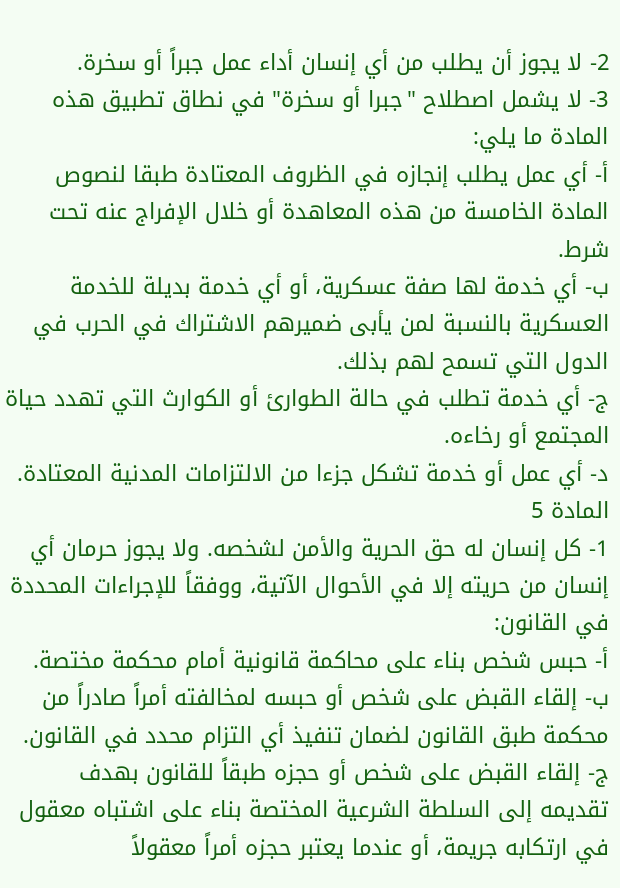2- لا يجوز أن يطلب من أي إنسان أداء عمل جبراً أو سخرة.
3- لا يشمل اصطلاح "جبرا أو سخرة" في نطاق تطبيق هذه المادة ما يلي:
أ- أي عمل يطلب إنجازه في الظروف المعتادة طبقا لنصوص المادة الخامسة من هذه المعاهدة أو خلال الإفراج عنه تحت شرط.
ب- أي خدمة لها صفة عسكرية، أو أي خدمة بديلة للخدمة العسكرية بالنسبة لمن يأبى ضميرهم الاشتراك في الحرب في الدول التي تسمح لهم بذلك.
ج- أي خدمة تطلب في حالة الطوارئ أو الكوارث التي تهدد حياة المجتمع أو رخاءه.
د- أي عمل أو خدمة تشكل جزءا من الالتزامات المدنية المعتادة.
المادة 5
1- كل إنسان له حق الحرية والأمن لشخصه. ولا يجوز حرمان أي إنسان من حريته إلا في الأحوال الآتية، ووفقاً للإجراءات المحددة في القانون:
أ- حبس شخص بناء على محاكمة قانونية أمام محكمة مختصة.
ب- إلقاء القبض على شخص أو حبسه لمخالفته أمراً صادراً من محكمة طبق القانون لضمان تنفيذ أي التزام محدد في القانون.
ج- إلقاء القبض على شخص أو حجزه طبقاً للقانون بهدف تقديمه إلى السلطة الشرعية المختصة بناء على اشتباه معقول في ارتكابه جريمة، أو عندما يعتبر حجزه أمراً معقولاً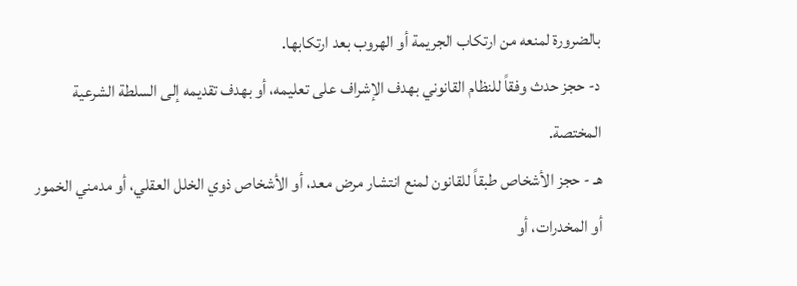بالضرورة لمنعه من ارتكاب الجريمة أو الهروب بعد ارتكابها.
د- حجز حدث وفقاً للنظام القانوني بهدف الإشراف على تعليمه، أو بهدف تقديمه إلى السلطة الشرعية المختصة.
هـ - حجز الأشخاص طبقاً للقانون لمنع انتشار مرض معد، أو الأشخاص ذوي الخلل العقلي، أو مدمني الخمور أو المخدرات، أو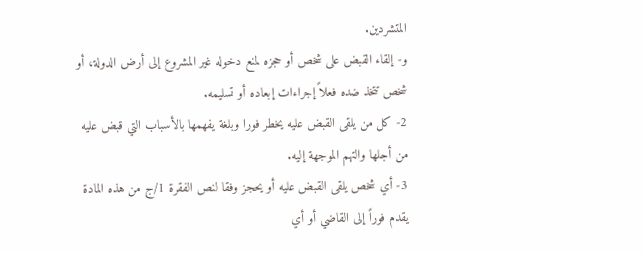المتشردين.
و- إلقاء القبض على شخص أو حجزه لمنع دخوله غير المشروع إلى أرض الدولة، أو شخص تتخذ ضده فعلاً إجراءات إبعاده أو تسليمه.
2- كل من يلقى القبض عليه يخطر فورا وبلغة يفهمها بالأسباب التي قبض عليه من أجلها والتهم الموجهة إليه.
3- أي شخص يلقى القبض عليه أو يحجز وفقا لنص الفقرة 1/ج من هذه المادة يقدم فوراً إلى القاضي أو أي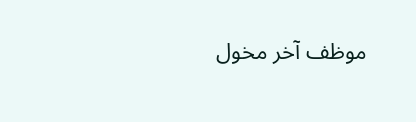موظف آخر مخول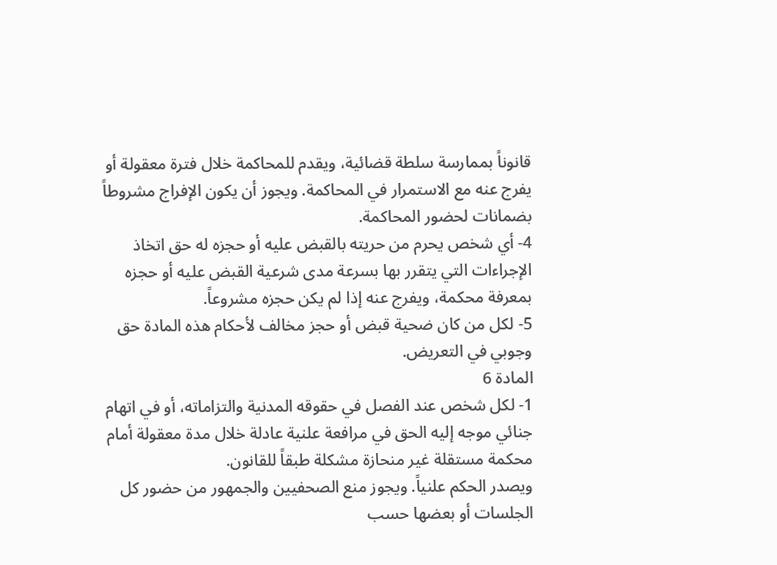قانوناً بممارسة سلطة قضائية، ويقدم للمحاكمة خلال فترة معقولة أو يفرج عنه مع الاستمرار في المحاكمة. ويجوز أن يكون الإفراج مشروطاً بضمانات لحضور المحاكمة.
4- أي شخص يحرم من حريته بالقبض عليه أو حجزه له حق اتخاذ الإجراءات التي يتقرر بها بسرعة مدى شرعية القبض عليه أو حجزه بمعرفة محكمة، ويفرج عنه إذا لم يكن حجزه مشروعاً.
5- لكل من كان ضحية قبض أو حجز مخالف لأحكام هذه المادة حق وجوبي في التعريض.
المادة 6
1- لكل شخص عند الفصل في حقوقه المدنية والتزاماته، أو في اتهام جنائي موجه إليه الحق في مرافعة علنية عادلة خلال مدة معقولة أمام محكمة مستقلة غير منحازة مشكلة طبقاً للقانون.
ويصدر الحكم علنياً. ويجوز منع الصحفيين والجمهور من حضور كل الجلسات أو بعضها حسب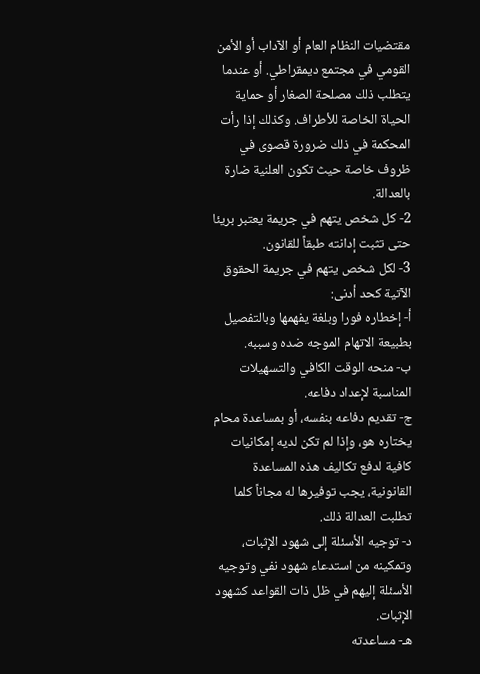مقتضيات النظام العام أو الآداب أو الأمن القومي في مجتمع ديمقراطي. أو عندما يتطلب ذلك مصلحة الصغار أو حماية الحياة الخاصة للأطراف. وكذلك إذا رأت المحكمة في ذلك ضرورة قصوى في ظروف خاصة حيث تكون العلنية ضارة بالعدالة.
2- كل شخص يتهم في جريمة يعتبر بريئا حتى تثبت إدانته طبقاً للقانون.
3- لكل شخص يتهم في جريمة الحقوق الآتية كحد أدنى:
أ- إخطاره فورا وبلغة يفهمها وبالتفصيل بطبيعة الاتهام الموجه ضده وسببه.
ب- منحه الوقت الكافي والتسهيلات المناسبة لإعداد دفاعه.
ج- تقديم دفاعه بنفسه، أو بمساعدة محام يختاره هو، وإذا لم تكن لديه إمكانيات كافية لدفع تكاليف هذه المساعدة القانونية، يجب توفيرها له مجاناً كلما تطلبت العدالة ذلك.
د- توجيه الأسئلة إلى شهود الإثبات، وتمكينه من استدعاء شهود نفي وتوجيه الأسئلة إليهم في ظل ذات القواعد كشهود الإثبات.
هـ- مساعدته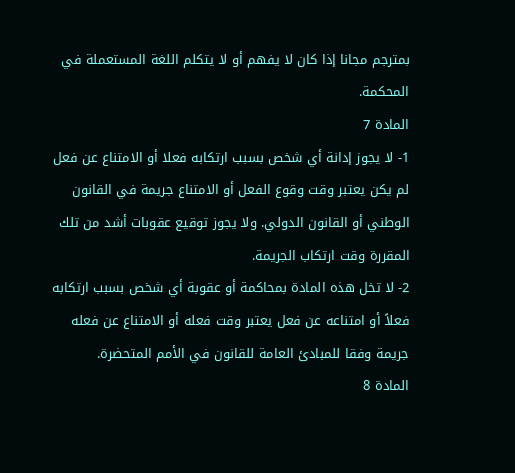بمترجم مجانا إذا كان لا يفهم أو لا يتكلم اللغة المستعملة في المحكمة.
المادة 7
1- لا يجوز إدانة أي شخص بسبب ارتكابه فعلا أو الامتناع عن فعل لم يكن يعتبر وقت وقوع الفعل أو الامتناع جريمة في القانون الوطني أو القانون الدولي. ولا يجوز توقيع عقوبات أشد من تلك المقررة وقت ارتكاب الجريمة.
2- لا تخل هذه المادة بمحاكمة أو عقوبة أي شخص بسبب ارتكابه فعلاً أو امتناعه عن فعل يعتبر وقت فعله أو الامتناع عن فعله جريمة وفقا للمبادئ العامة للقانون في الأمم المتحضرة.
المادة 8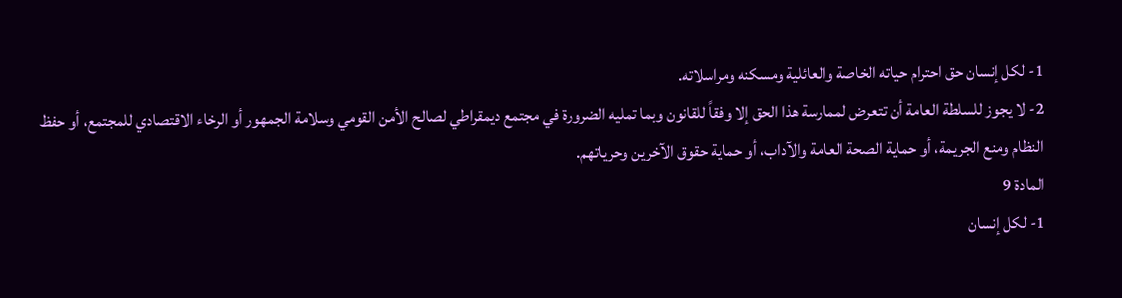1- لكل إنسان حق احترام حياته الخاصة والعائلية ومسكنه ومراسلاته.
2- لا يجوز للسلطة العامة أن تتعرض لممارسة هذا الحق إلا وفقاً للقانون وبما تمليه الضرورة في مجتمع ديمقراطي لصالح الأمن القومي وسلامة الجمهور أو الرخاء الاقتصادي للمجتمع، أو حفظ النظام ومنع الجريمة، أو حماية الصحة العامة والآداب، أو حماية حقوق الآخرين وحرياتهم.
المادة 9
1- لكل إنسان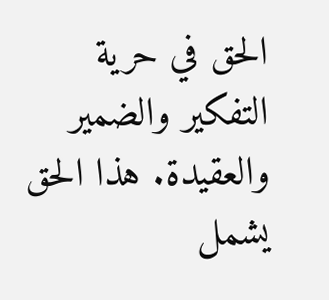الحق في حرية التفكير والضمير والعقيدة. هذا الحق يشمل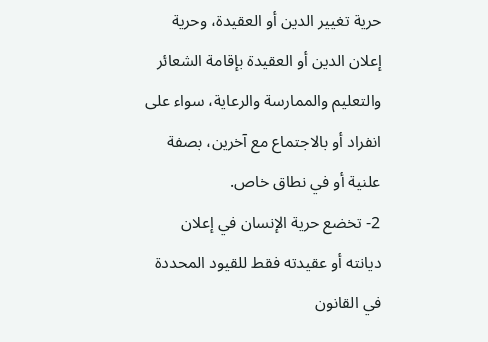حرية تغيير الدين أو العقيدة، وحرية إعلان الدين أو العقيدة بإقامة الشعائر والتعليم والممارسة والرعاية، سواء على انفراد أو بالاجتماع مع آخرين، بصفة علنية أو في نطاق خاص.
2- تخضع حرية الإنسان في إعلان ديانته أو عقيدته فقط للقيود المحددة في القانون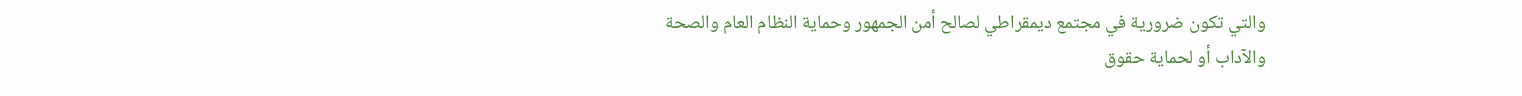والتي تكون ضرورية في مجتمع ديمقراطي لصالح أمن الجمهور وحماية النظام العام والصحة والآداب أو لحماية حقوق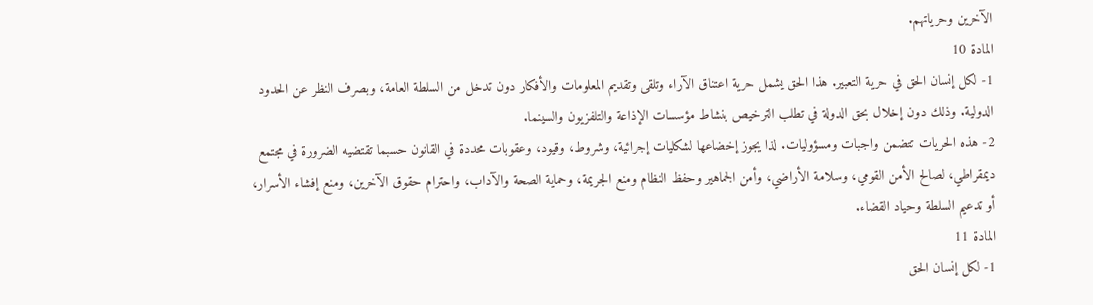الآخرين وحرياتهم.
المادة 10
1- لكل إنسان الحق في حرية التعبير. هذا الحق يشمل حرية اعتناق الآراء وتلقى وتقديم المعلومات والأفكار دون تدخل من السلطة العامة، وبصرف النظر عن الحدود الدولية. وذلك دون إخلال بحق الدولة في تطلب الترخيص بنشاط مؤسسات الإذاعة والتلفزيون والسينما.
2- هذه الحريات تتضمن واجبات ومسؤوليات. لذا يجوز إخضاعها لشكليات إجرائية، وشروط، وقيود، وعقوبات محددة في القانون حسبما تقتضيه الضرورة في مجتمع ديمقراطي، لصالح الأمن القومي، وسلامة الأراضي، وأمن الجماهير وحفظ النظام ومنع الجريمة، وحماية الصحة والآداب، واحترام حقوق الآخرين، ومنع إفشاء الأسرار، أو تدعيم السلطة وحياد القضاء.
المادة 11
1- لكل إنسان الحق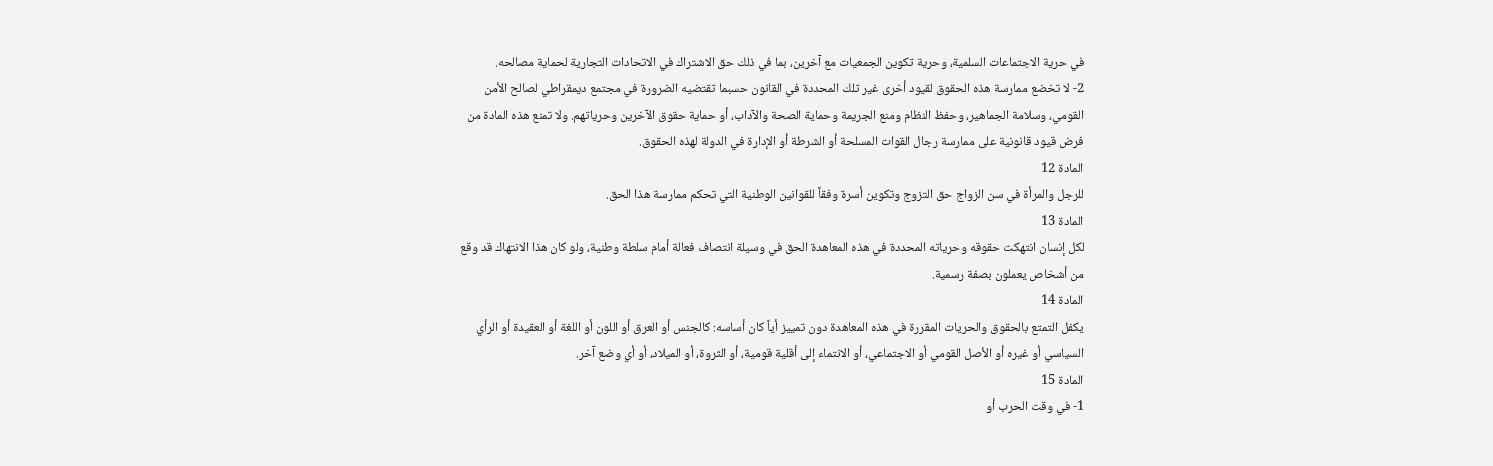في حرية الاجتماعات السلمية، وحرية تكوين الجمعيات مع آخرين، بما في ذلك حق الاشتراك في الاتحادات التجارية لحماية مصالحه.
2- لا تخضع ممارسة هذه الحقوق لقيود أخرى غير تلك المحددة في القانون حسبما تقتضيه الضرورة في مجتمع ديمقراطي لصالح الأمن القومي، وسلامة الجماهير، وحفظ النظام ومنع الجريمة وحماية الصحة والآداب، أو حماية حقوق الآخرين وحرياتهم. ولا تمنع هذه المادة من فرض قيود قانونية على ممارسة رجال القوات المسلحة أو الشرطة أو الإدارة في الدولة لهذه الحقوق.
المادة 12
للرجل والمرأة في سن الزواج حق التزوج وتكوين أسرة وفقاً للقوانين الوطنية التي تحكم ممارسة هذا الحق.
المادة 13
لكل إنسان انتهكت حقوقه وحرياته المحددة في هذه المعاهدة الحق في وسيلة انتصاف فعالة أمام سلطة وطنية، ولو كان هذا الانتهاك قد وقع من أشخاص يعملون بصفة رسمية.
المادة 14
يكفل التمتع بالحقوق والحريات المقررة في هذه المعاهدة دون تمييز أياً كان أساسه: كالجنس أو العرق أو اللون أو اللغة أو العقيدة أو الرأي السياسي أو غيره أو الأصل القومي أو الاجتماعي، أو الانتماء إلى أقلية قومية، أو الثروة، أو الميلاد، أو أي وضع آخر.
المادة 15
1- في وقت الحرب أو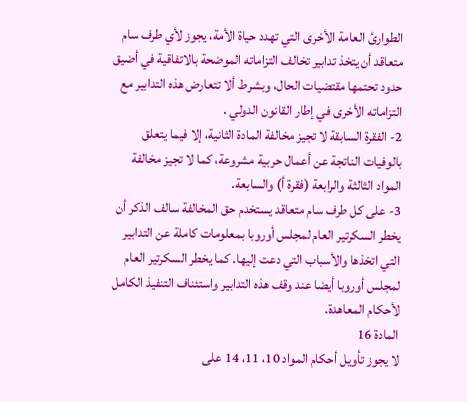الطوارئ العامة الأخرى التي تهدد حياة الأمة، يجوز لأي طرف سام متعاقد أن يتخذ تدابير تخالف التزاماته الموضحة بالاتفاقية في أضيق حدود تحتمها مقتضيات الحال، وبشرط ألا تتعارض هذه التدابير مع التزاماته الأخرى في إطار القانون الدولي .
2- الفقرة السابقة لا تجيز مخالفة المادة الثانية، إلا فيما يتعلق بالوفيات الناتجة عن أعمال حربية مشروعة، كما لا تجيز مخالفة المواد الثالثة والرابعة (فقرة أ) والسابعة.
3- على كل طرف سام متعاقد يستخدم حق المخالفة سالف الذكر أن يخطر السكرتير العام لمجلس أوروبا بمعلومات كاملة عن التدابير التي اتخذها والأسباب التي دعت إليها. كما يخطر السكرتير العام لمجلس أوروبا أيضا عند وقف هذه التدابير واستئناف التنفيذ الكامل لأحكام المعاهدة.
المادة 16
لا يجوز تأويل أحكام المواد 10، 11، 14 على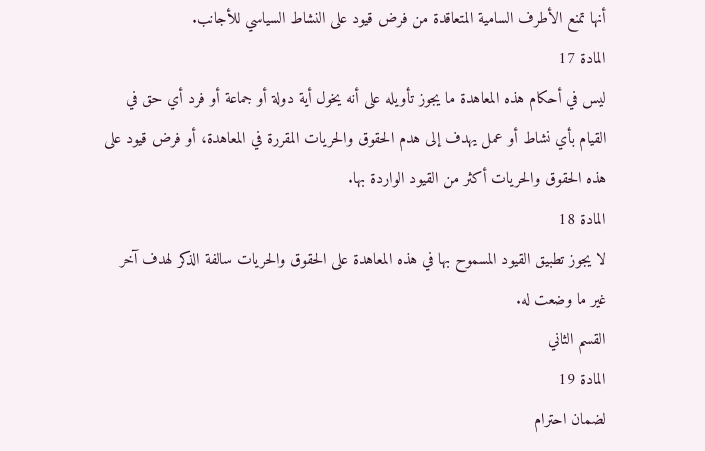أنها تمنع الأطرف السامية المتعاقدة من فرض قيود على النشاط السياسي للأجانب.
المادة 17
ليس في أحكام هذه المعاهدة ما يجوز تأويله على أنه يخول أية دولة أو جماعة أو فرد أي حق في القيام بأي نشاط أو عمل يهدف إلى هدم الحقوق والحريات المقررة في المعاهدة، أو فرض قيود على هذه الحقوق والحريات أكثر من القيود الواردة بها.
المادة 18
لا يجوز تطبيق القيود المسموح بها في هذه المعاهدة على الحقوق والحريات سالفة الذكر لهدف آخر غير ما وضعت له.
القسم الثاني
المادة 19
لضمان احترام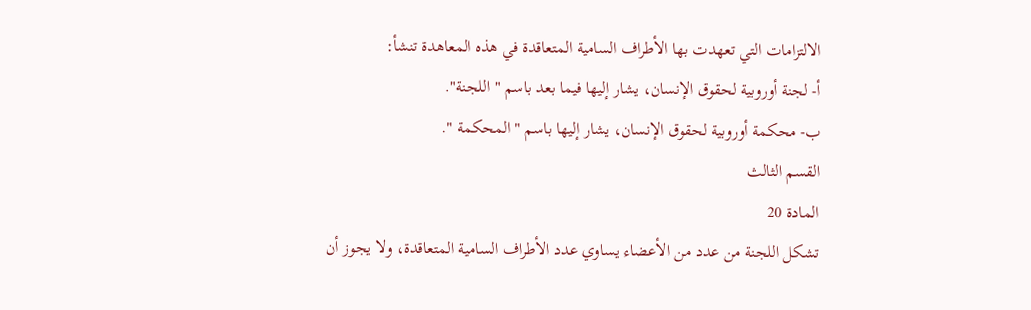الالتزامات التي تعهدت بها الأطراف السامية المتعاقدة في هذه المعاهدة تنشأ:
أ- لجنة أوروبية لحقوق الإنسان، يشار إليها فيما بعد باسم " اللجنة".
ب- محكمة أوروبية لحقوق الإنسان، يشار إليها باسم " المحكمة ".
القسم الثالث
المادة 20
تشكل اللجنة من عدد من الأعضاء يساوي عدد الأطراف السامية المتعاقدة، ولا يجوز أن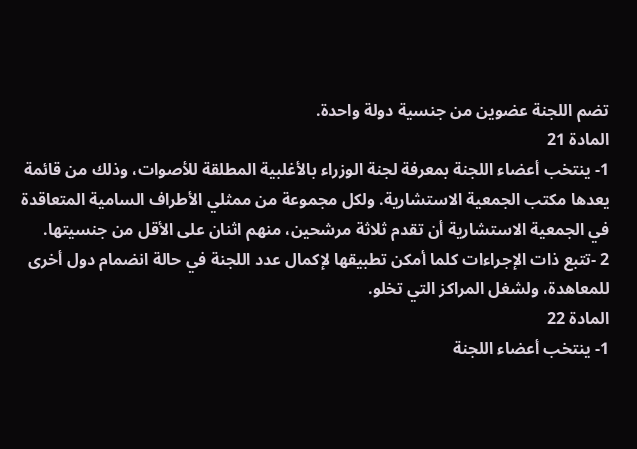تضم اللجنة عضوين من جنسية دولة واحدة.
المادة 21
1- ينتخب أعضاء اللجنة بمعرفة لجنة الوزراء بالأغلبية المطلقة للأصوات، وذلك من قائمة يعدها مكتب الجمعية الاستشارية. ولكل مجموعة من ممثلي الأطراف السامية المتعاقدة في الجمعية الاستشارية أن تقدم ثلاثة مرشحين، منهم اثنان على الأقل من جنسيتها.
2 -تتبع ذات الإجراءات كلما أمكن تطبيقها لإكمال عدد اللجنة في حالة انضمام دول أخرى للمعاهدة، ولشغل المراكز التي تخلو.
المادة 22
1- ينتخب أعضاء اللجنة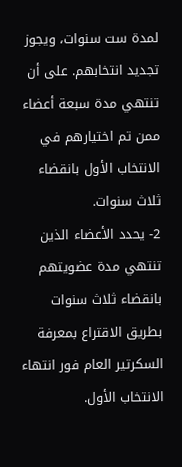لمدة ست سنوات، ويجوز تجديد انتخابهم. على أن تنتهي مدة سبعة أعضاء ممن تم اختيارهم في الانتخاب الأول بانقضاء ثلاث سنوات.
2- يحدد الأعضاء الذين تنتهي مدة عضويتهم بانقضاء ثلاث سنوات بطريق الاقتراع بمعرفة السكرتير العام فور انتهاء الانتخاب الأول.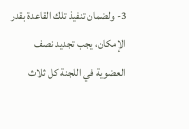3- ولضمان تنفيذ تلك القاعدة بقدر الإمكان، يجب تجديد نصف العضوية في اللجنة كل ثلاث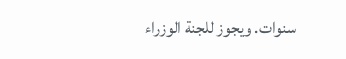سنوات. ويجوز للجنة الوزراء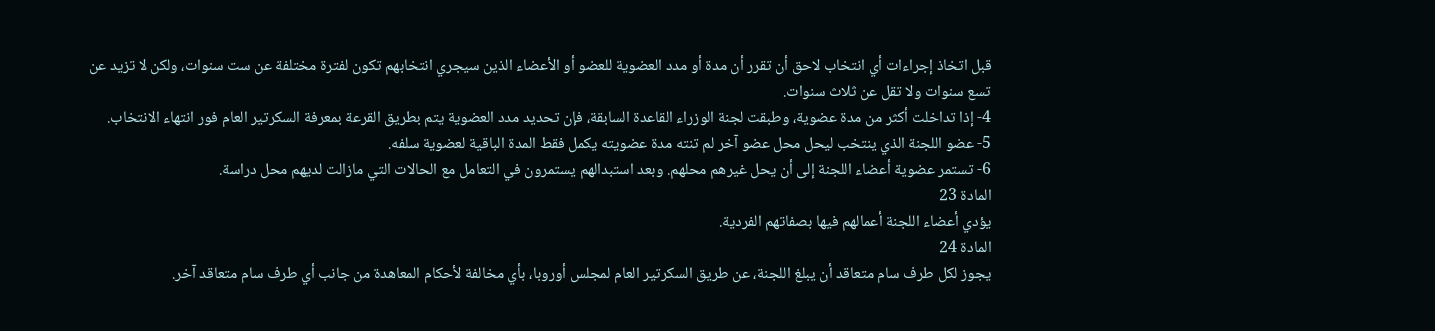قبل اتخاذ إجراءات أي انتخاب لاحق أن تقرر أن مدة أو مدد العضوية للعضو أو الأعضاء الذين سيجري انتخابهم تكون لفترة مختلفة عن ست سنوات، ولكن لا تزيد عن تسع سنوات ولا تقل عن ثلاث سنوات.
4- إذا تداخلت أكثر من مدة عضوية، وطبقت لجنة الوزراء القاعدة السابقة، فإن تحديد مدد العضوية يتم بطريق القرعة بمعرفة السكرتير العام فور انتهاء الانتخاب.
5- عضو اللجنة الذي ينتخب ليحل محل عضو آخر لم تنته مدة عضويته يكمل فقط المدة الباقية لعضوية سلفه.
6- تستمر عضوية أعضاء اللجنة إلى أن يحل غيرهم محلهم. وبعد استبدالهم يستمرون في التعامل مع الحالات التي مازالت لديهم محل دراسة.
المادة 23
يؤدي أعضاء اللجنة أعمالهم فيها بصفاتهم الفردية.
المادة 24
يجوز لكل طرف سام متعاقد أن يبلغ اللجنة، عن طريق السكرتير العام لمجلس أوروبا، بأي مخالفة لأحكام المعاهدة من جانب أي طرف سام متعاقد آخر.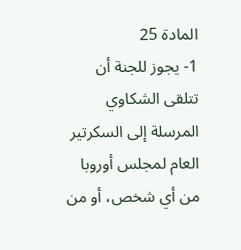المادة 25
1- يجوز للجنة أن تتلقى الشكاوي المرسلة إلى السكرتير العام لمجلس أوروبا من أي شخص، أو من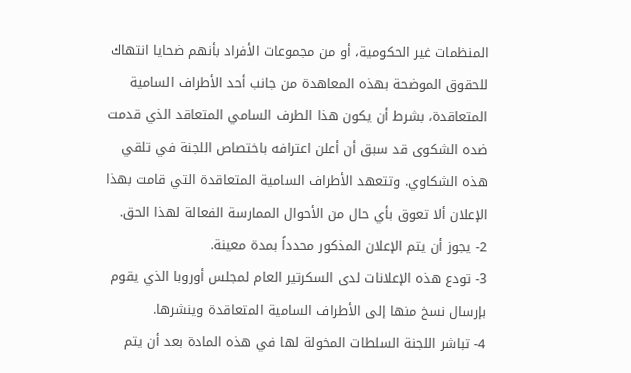المنظمات غير الحكومية، أو من مجموعات الأفراد بأنهم ضحايا انتهاك للحقوق الموضحة بهذه المعاهدة من جانب أحد الأطراف السامية المتعاقدة، بشرط أن يكون هذا الطرف السامي المتعاقد الذي قدمت ضده الشكوى قد سبق أن أعلن اعترافه باختصاص اللجنة في تلقي هذه الشكاوي. وتتعهد الأطراف السامية المتعاقدة التي قامت بهذا الإعلان ألا تعوق بأي حال من الأحوال الممارسة الفعالة لهذا الحق.
2- يجوز أن يتم الإعلان المذكور محدداً بمدة معينة.
3- تودع هذه الإعلانات لدى السكرتير العام لمجلس أوروبا الذي يقوم بإرسال نسخ منها إلى الأطراف السامية المتعاقدة وينشرها.
4- تباشر اللجنة السلطات المخولة لها في هذه المادة بعد أن يتم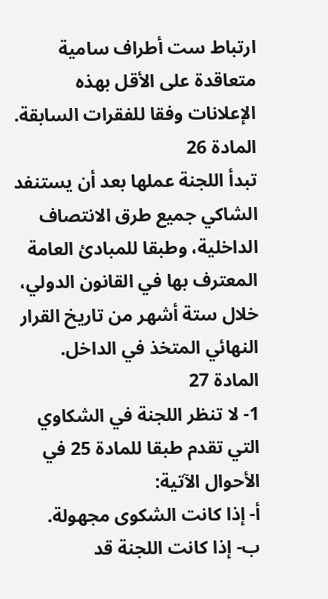ارتباط ست أطراف سامية متعاقدة على الأقل بهذه الإعلانات وفقا للفقرات السابقة.
المادة 26
تبدأ اللجنة عملها بعد أن يستنفد الشاكي جميع طرق الانتصاف الداخلية، وطبقا للمبادئ العامة المعترف بها في القانون الدولي، خلال ستة أشهر من تاريخ القرار النهائي المتخذ في الداخل.
المادة 27
1- لا تنظر اللجنة في الشكاوي التي تقدم طبقا للمادة 25 في الأحوال الآتية:
أ- إذا كانت الشكوى مجهولة.
ب- إذا كانت اللجنة قد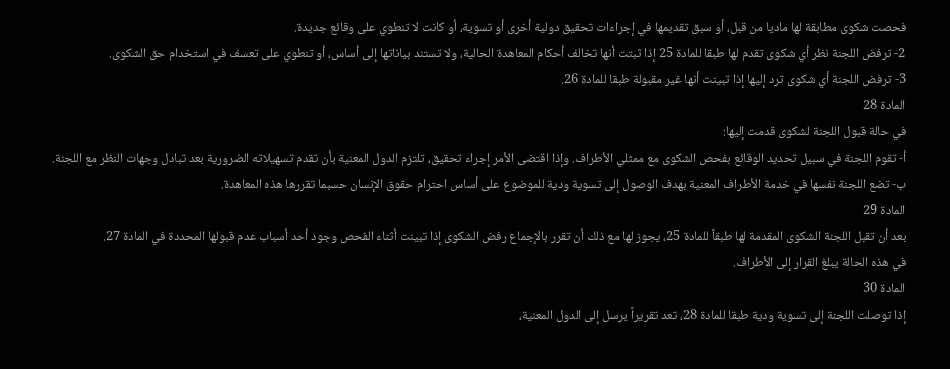فحصت شكوى مطابقة لها ماديا من قبل، أو سبق تقديمها في إجراءات تحقيق دولية أخرى أو تسوية، أو كانت لا تنطوي على وقائع جديدة.
2- ترفض اللجنة نظر أي شكوى تقدم لها طبقا للمادة 25 إذا ثبتت أنها تخالف أحكام المعاهدة الحالية، ولا تستند بياناتها إلى أساس، أو تنطوي على تعسف في استخدام حق الشكوى.
3- ترفض اللجنة أي شكوى ترد إليها إذا تبينت أنها غير مقبولة طبقا للمادة 26.
المادة 28
في حالة قبول اللجنة لشكوى قدمت إليها:
أ- تقوم اللجنة في سبيل تحديد الوقائع بفحص الشكوى مع ممثلي الأطراف. وإذا اقتضى الأمر إجراء تحقيق، تلتزم الدول المعنية بأن تقدم تسهيلاته الضرورية بعد تبادل وجهات النظر مع اللجنة.
ب- تضع اللجنة نفسها في خدمة الأطراف المعنية بهدف الوصول إلى تسوية ودية للموضوع على أساس احترام حقوق الإنسان حسبما تقررها هذه المعاهدة.
المادة 29
بعد أن تقبل اللجنة الشكوى المقدمة لها طبقاً للمادة 25، يجوز لها مع ذلك أن تقرر بالإجماع رفض الشكوى إذا تبينت أثناء الفحص وجود أحد أسباب عدم قبولها المحددة في المادة 27.
في هذه الحالة يبلغ القرار إلى الأطراف.
المادة 30
إذا توصلت اللجنة إلى تسوية ودية طبقا للمادة 28، تعد تقريراً يرسل إلى الدول المعنية،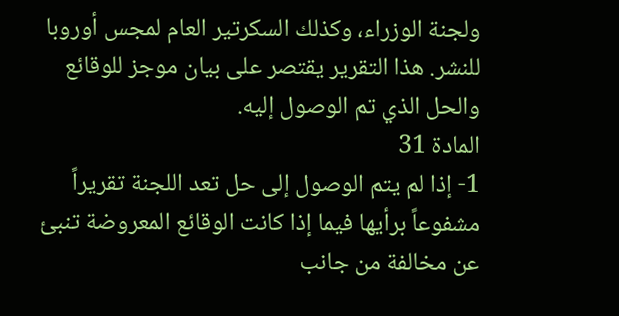ولجنة الوزراء، وكذلك السكرتير العام لمجس أوروبا للنشر. هذا التقرير يقتصر على بيان موجز للوقائع والحل الذي تم الوصول إليه.
المادة 31
1- إذا لم يتم الوصول إلى حل تعد اللجنة تقريراً مشفوعاً برأيها فيما إذا كانت الوقائع المعروضة تنبئ عن مخالفة من جانب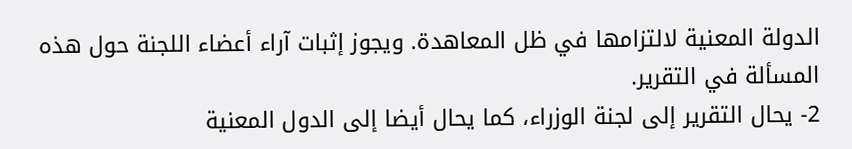الدولة المعنية لالتزامها في ظل المعاهدة. ويجوز إثبات آراء أعضاء اللجنة حول هذه المسألة في التقرير.
2- يحال التقرير إلى لجنة الوزراء، كما يحال أيضا إلى الدول المعنية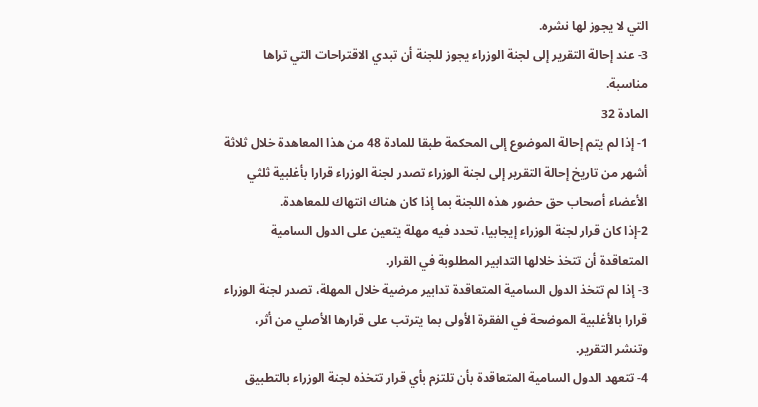التي لا يجوز لها نشره.
3- عند إحالة التقرير إلى لجنة الوزراء يجوز للجنة أن تبدي الاقتراحات التي تراها مناسبة.
المادة 32
1- إذا لم يتم إحالة الموضوع إلى المحكمة طبقا للمادة 48 من هذا المعاهدة خلال ثلاثة أشهر من تاريخ إحالة التقرير إلى لجنة الوزراء تصدر لجنة الوزراء قرارا بأغلبية ثلثي الأعضاء أصحاب حق حضور هذه اللجنة بما إذا كان هناك انتهاك للمعاهدة.
2-إذا كان قرار لجنة الوزراء إيجابيا، تحدد فيه مهلة يتعين على الدول السامية المتعاقدة أن تتخذ خلالها التدابير المطلوبة في القرار.
3- إذا لم تتخذ الدول السامية المتعاقدة تدابير مرضية خلال المهلة، تصدر لجنة الوزراء قرارا بالأغلبية الموضحة في الفقرة الأولى بما يترتب على قرارها الأصلي من أثر، وتنشر التقرير.
4- تتعهد الدول السامية المتعاقدة بأن تلتزم بأي قرار تتخذه لجنة الوزراء بالتطبيق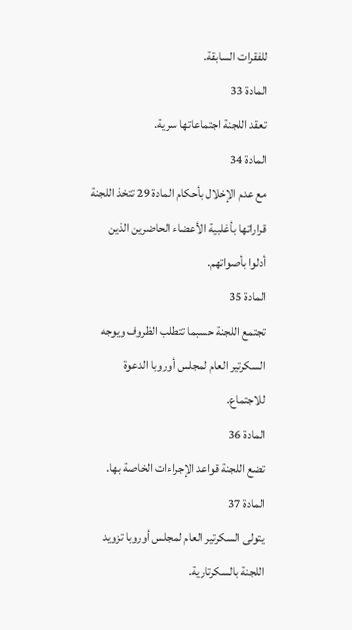للفقرات السابقة.
المادة 33
تعقد اللجنة اجتماعاتها سرية.
المادة 34
مع عدم الإخلال بأحكام المادة 29 تتخذ اللجنة قراراتها بأغلبية الأعضاء الحاضرين الذين أدلوا بأصواتهم.
المادة 35
تجتمع اللجنة حسبما تتطلب الظروف ويوجه السكرتير العام لمجلس أوروبا الدعوة للاجتماع.
المادة 36
تضع اللجنة قواعد الإجراءات الخاصة بها.
المادة 37
يتولى السكرتير العام لمجلس أوروبا تزويد اللجنة بالسكرتارية.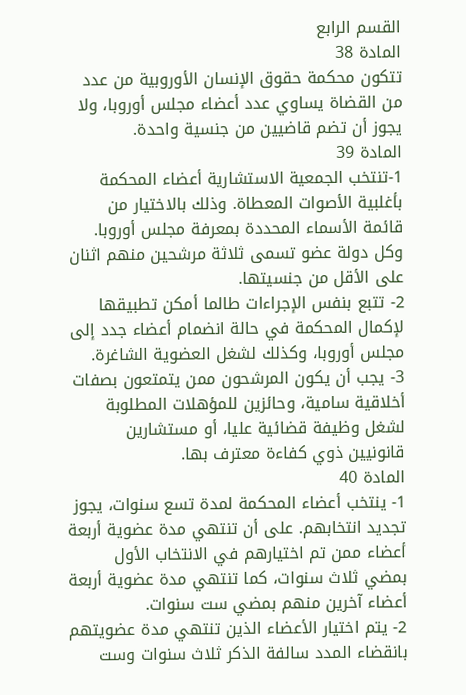القسم الرابع
المادة 38
تتكون محكمة حقوق الإنسان الأوروبية من عدد من القضاة يساوي عدد أعضاء مجلس أوروبا، ولا يجوز أن تضم قاضيين من جنسية واحدة.
المادة 39
1-تنتخب الجمعية الاستشارية أعضاء المحكمة بأغلبية الأصوات المعطاة. وذلك بالاختيار من قائمة الأسماء المحددة بمعرفة مجلس أوروبا. وكل دولة عضو تسمى ثلاثة مرشحين منهم اثنان على الأقل من جنسيتها.
2- تتبع بنفس الإجراءات طالما أمكن تطبيقها لإكمال المحكمة في حالة انضمام أعضاء جدد إلى مجلس أوروبا، وكذلك لشغل العضوية الشاغرة.
3- يجب أن يكون المرشحون ممن يتمتعون بصفات أخلاقية سامية، وحائزين للمؤهلات المطلوبة لشغل وظيفة قضائية عليا، أو مستشارين قانونيين ذوي كفاءة معترف بها.
المادة 40
1- ينتخب أعضاء المحكمة لمدة تسع سنوات، يجوز تجديد انتخابهم. على أن تنتهي مدة عضوية أربعة أعضاء ممن تم اختيارهم في الانتخاب الأول بمضي ثلاث سنوات، كما تنتهي مدة عضوية أربعة أعضاء آخرين منهم بمضي ست سنوات.
2- يتم اختيار الأعضاء الذين تنتهي مدة عضويتهم بانقضاء المدد سالفة الذكر ثلاث سنوات وست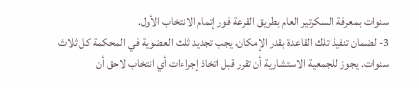سنوات بمعرفة السكرتير العام بطريق القرعة فور إتمام الانتخاب الأول.
3- لضمان تنفيذ تلك القاعدة بقدر الإمكان، يجب تجديد ثلث العضوية في المحكمة كل ثلاث سنوات. يجوز للجمعية الاستشارية أن تقرر قبل اتخاذ إجراءات أي انتخاب لاحق أن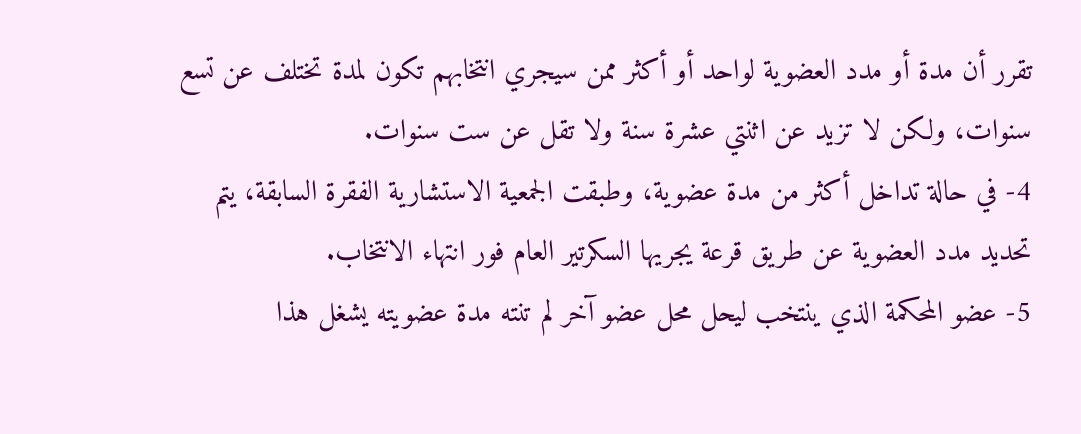تقرر أن مدة أو مدد العضوية لواحد أو أكثر ممن سيجري انتخابهم تكون لمدة تختلف عن تسع سنوات، ولكن لا تزيد عن اثنتي عشرة سنة ولا تقل عن ست سنوات.
4- في حالة تداخل أكثر من مدة عضوية، وطبقت الجمعية الاستشارية الفقرة السابقة، يتم تحديد مدد العضوية عن طريق قرعة يجريها السكرتير العام فور انتهاء الانتخاب.
5- عضو المحكمة الذي ينتخب ليحل محل عضو آخر لم تنته مدة عضويته يشغل هذا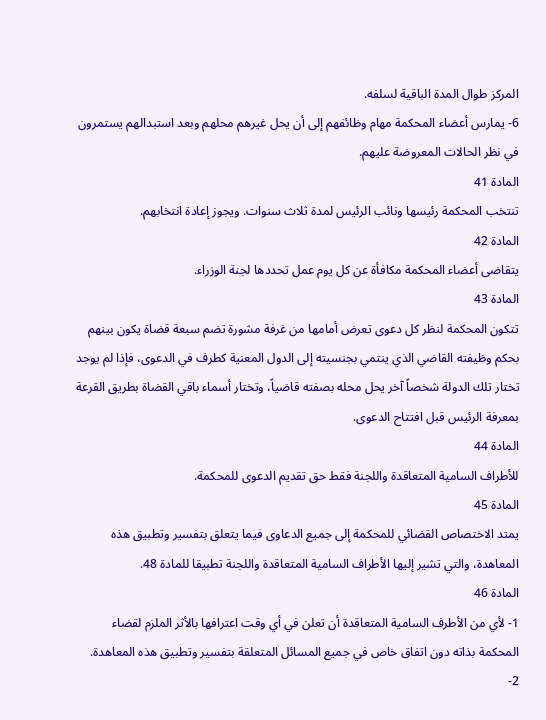المركز طوال المدة الباقية لسلفه.
6- يمارس أعضاء المحكمة مهام وظائفهم إلى أن يحل غيرهم محلهم وبعد استبدالهم يستمرون في نظر الحالات المعروضة عليهم.
المادة 41
تنتخب المحكمة رئيسها ونائب الرئيس لمدة ثلاث سنوات. ويجوز إعادة انتخابهم.
المادة 42
يتقاضى أعضاء المحكمة مكافأة عن كل يوم عمل تحددها لجنة الوزراء.
المادة 43
تتكون المحكمة لنظر كل دعوى تعرض أمامها من غرفة مشورة تضم سبعة قضاة يكون بينهم بحكم وظيفته القاضي الذي ينتمي بجنسيته إلى الدول المعنية كطرف في الدعوى، فإذا لم يوجد تختار تلك الدولة شخصاً آخر يحل محله بصفته قاضياً، وتختار أسماء باقي القضاة بطريق القرعة بمعرفة الرئيس قبل افتتاح الدعوى.
المادة 44
للأطراف السامية المتعاقدة واللجنة فقط حق تقديم الدعوى للمحكمة.
المادة 45
يمتد الاختصاص القضائي للمحكمة إلى جميع الدعاوى فيما يتعلق بتفسير وتطبيق هذه المعاهدة، والتي تشير إليها الأطراف السامية المتعاقدة واللجنة تطبيقا للمادة 48.
المادة 46
1- لأي من الأطرف السامية المتعاقدة أن تعلن في أي وقت اعترافها بالأثر الملزم لقضاء المحكمة بذاته دون اتفاق خاص في جميع المسائل المتعلقة بتفسير وتطبيق هذه المعاهدة.
2-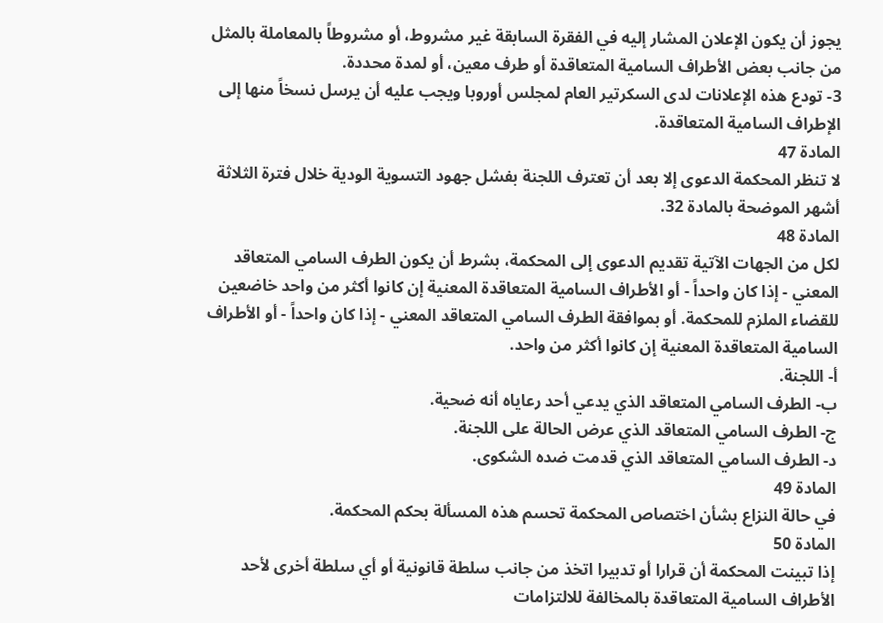يجوز أن يكون الإعلان المشار إليه في الفقرة السابقة غير مشروط، أو مشروطاً بالمعاملة بالمثل من جانب بعض الأطراف السامية المتعاقدة أو طرف معين، أو لمدة محددة.
3- تودع هذه الإعلانات لدى السكرتير العام لمجلس أوروبا ويجب عليه أن يرسل نسخاً منها إلى الإطراف السامية المتعاقدة.
المادة 47
لا تنظر المحكمة الدعوى إلا بعد أن تعترف اللجنة بفشل جهود التسوية الودية خلال فترة الثلاثة أشهر الموضحة بالمادة 32.
المادة 48
لكل من الجهات الآتية تقديم الدعوى إلى المحكمة، بشرط أن يكون الطرف السامي المتعاقد المعني - إذا كان واحداً - أو الأطراف السامية المتعاقدة المعنية إن كانوا أكثر من واحد خاضعين للقضاء الملزم للمحكمة. أو بموافقة الطرف السامي المتعاقد المعني - إذا كان واحداً - أو الأطراف السامية المتعاقدة المعنية إن كانوا أكثر من واحد.
أ- اللجنة.
ب- الطرف السامي المتعاقد الذي يدعي أحد رعاياه أنه ضحية.
ج- الطرف السامي المتعاقد الذي عرض الحالة على اللجنة.
د- الطرف السامي المتعاقد الذي قدمت ضده الشكوى.
المادة 49
في حالة النزاع بشأن اختصاص المحكمة تحسم هذه المسألة بحكم المحكمة.
المادة 50
إذا تبينت المحكمة أن قرارا أو تدبيرا اتخذ من جانب سلطة قانونية أو أي سلطة أخرى لأحد الأطراف السامية المتعاقدة بالمخالفة للالتزامات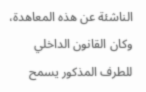الناشئة عن هذه المعاهدة، وكان القانون الداخلي للطرف المذكور يسمح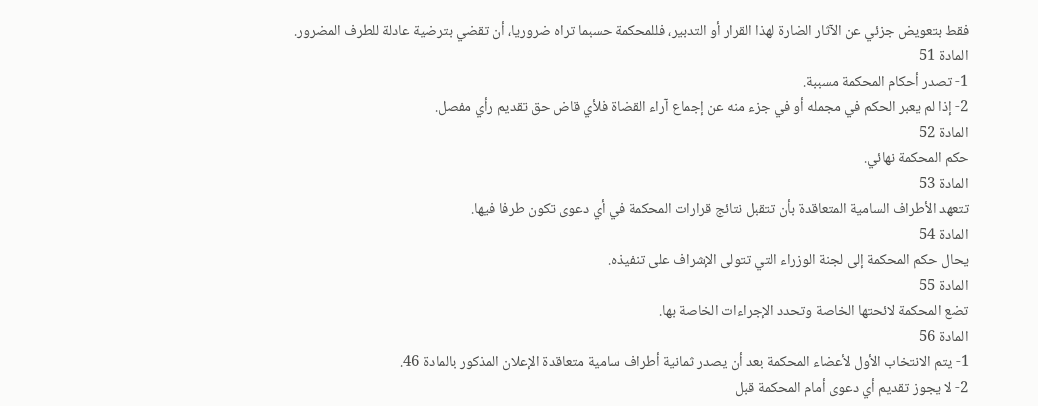فقط بتعويض جزئي عن الآثار الضارة لهذا القرار أو التدبير، فللمحكمة حسبما تراه ضروريا، أن تقضي بترضية عادلة للطرف المضرور.
المادة 51
1- تصدر أحكام المحكمة مسببة.
2- إذا لم يعبر الحكم في مجمله أو في جزء منه عن إجماع آراء القضاة فلأي قاض حق تقديم رأي مفصل.
المادة 52
حكم المحكمة نهائي.
المادة 53
تتعهد الأطراف السامية المتعاقدة بأن تتقبل نتائج قرارات المحكمة في أي دعوى تكون طرفا فيها.
المادة 54
يحال حكم المحكمة إلى لجنة الوزراء التي تتولى الإشراف على تنفيذه.
المادة 55
تضع المحكمة لائحتها الخاصة وتحدد الإجراءات الخاصة بها.
المادة 56
1- يتم الانتخاب الأول لأعضاء المحكمة بعد أن يصدر ثمانية أطراف سامية متعاقدة الإعلان المذكور بالمادة 46.
2- لا يجوز تقديم أي دعوى أمام المحكمة قبل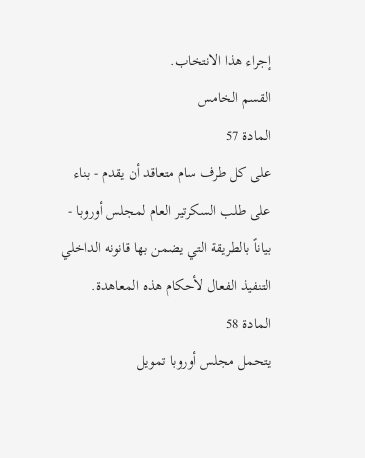إجراء هذا الانتخاب.
القسم الخامس
المادة 57
على كل طرف سام متعاقد أن يقدم - بناء على طلب السكرتير العام لمجلس أوروبا - بياناً بالطريقة التي يضمن بها قانونه الداخلي التنفيذ الفعال لأحكام هذه المعاهدة.
المادة 58
يتحمل مجلس أوروبا تمويل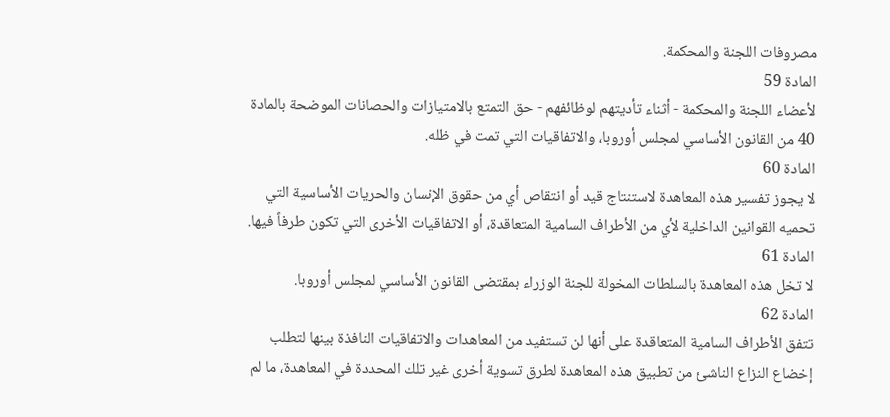مصروفات اللجنة والمحكمة.
المادة 59
لأعضاء اللجنة والمحكمة - أثناء تأديتهم لوظائفهم - حق التمتع بالامتيازات والحصانات الموضحة بالمادة 40 من القانون الأساسي لمجلس أوروبا، والاتفاقيات التي تمت في ظله.
المادة 60
لا يجوز تفسير هذه المعاهدة لاستنتاج قيد أو انتقاص أي من حقوق الإنسان والحريات الأساسية التي تحميه القوانين الداخلية لأي من الأطراف السامية المتعاقدة، أو الاتفاقيات الأخرى التي تكون طرفاً فيها.
المادة 61
لا تخل هذه المعاهدة بالسلطات المخولة للجنة الوزراء بمقتضى القانون الأساسي لمجلس أوروبا.
المادة 62
تتفق الأطراف السامية المتعاقدة على أنها لن تستفيد من المعاهدات والاتفاقيات النافذة بينها لتطلب إخضاع النزاع الناشئ من تطبيق هذه المعاهدة لطرق تسوية أخرى غير تلك المحددة في المعاهدة، ما لم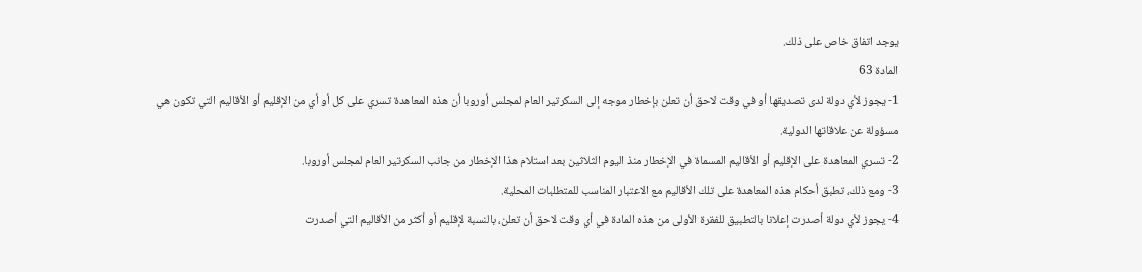يوجد اتفاق خاص على ذلك.
المادة 63
1- يجوز لأي دولة لدى تصديقها أو في وقت لاحق أن تعلن بإخطار موجه إلى السكرتير العام لمجلس أوروبا أن هذه المعاهدة تسري على كل أو أي من الإقليم أو الأقاليم التي تكون هي مسؤولة عن علاقاتها الدولية.
2- تسري المعاهدة على الإقليم أو الأقاليم المسماة في الإخطار منذ اليوم الثلاثين بعد استلام هذا الإخطار من جانب السكرتير العام لمجلس أوروبا.
3- ومع ذلك، تطبق أحكام هذه المعاهدة على تلك الأقاليم مع الاعتبار المناسب للمتطلبات المحلية.
4- يجوز لأي دولة أصدرت إعلانا بالتطبيق للفقرة الأولى من هذه المادة في أي وقت لاحق أن تعلن، بالنسبة لإقليم أو أكثر من الأقاليم التي أصدرت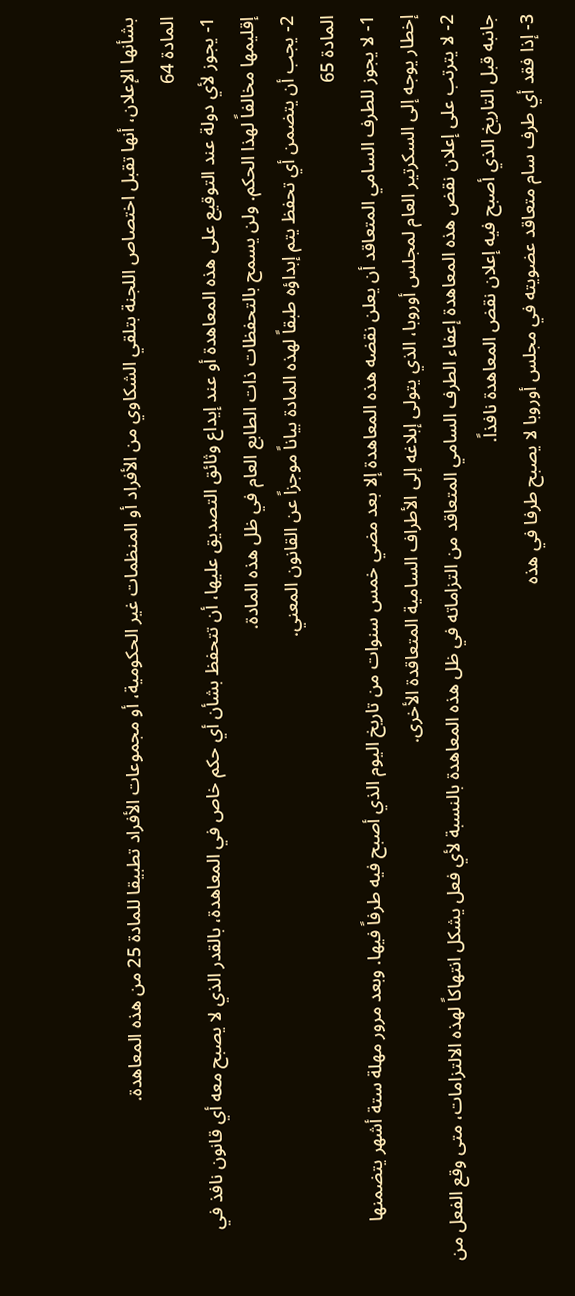بشأنها الإعلان، أنها تقبل اختصاص اللجنة بتلقي الشكاوي من الأفراد أو المنظمات غير الحكومية، أو مجموعات الأفراد تطبيقا للمادة 25 من هذه المعاهدة.
المادة 64
1- يجوز لأي دولة عند التوقيع على هذه المعاهدة أو عند إيداع وثائق التصديق عليها، أن تتحفظ بشأن أي حكم خاص في المعاهدة، بالقدر الذي لا يصبح معه أي قانون نافذ في إقليمها مخالفاً لهذا الحكم. ولن يسمح بالتحفظات ذات الطابع العام في ظل هذه المادة.
2- يجب أن يتضمن أي تحفظ يتم إبداؤه طبقاً لهذه المادة بياناً موجزاً عن القانون المعني.
المادة 65
1- لا يجوز للطرف السامي المتعاقد أن يعلن نقضه هذه المعاهدة إلا بعد مضي خمس سنوات من تاريخ اليوم الذي أصبح فيه طرفاً فيها. وبعد مرور مهلة ستة أشهر يتضمنها إخطار يوجه إلى السكرتير العام لمجلس أوروبا، الذي يتولى إبلاغه إلى الأطراف السامية المتعاقدة الأخرى.
2- لا يترتب على إعلان نقض هذه المعاهدة إعفاء الطرف السامي المتعاقد من التزاماته في ظل هذه المعاهدة بالنسبة لأي فعل يشكل انتهاكاً لهذه الالتزامات، متى وقع الفعل من جانبه قبل التاريخ الذي أصبح فيه إعلان نقض المعاهدة نافذاً.
3- إذا فقد أي طرف سام متعاقد عضويته في مجلس أوروبا لا يصبح طرفا في هذه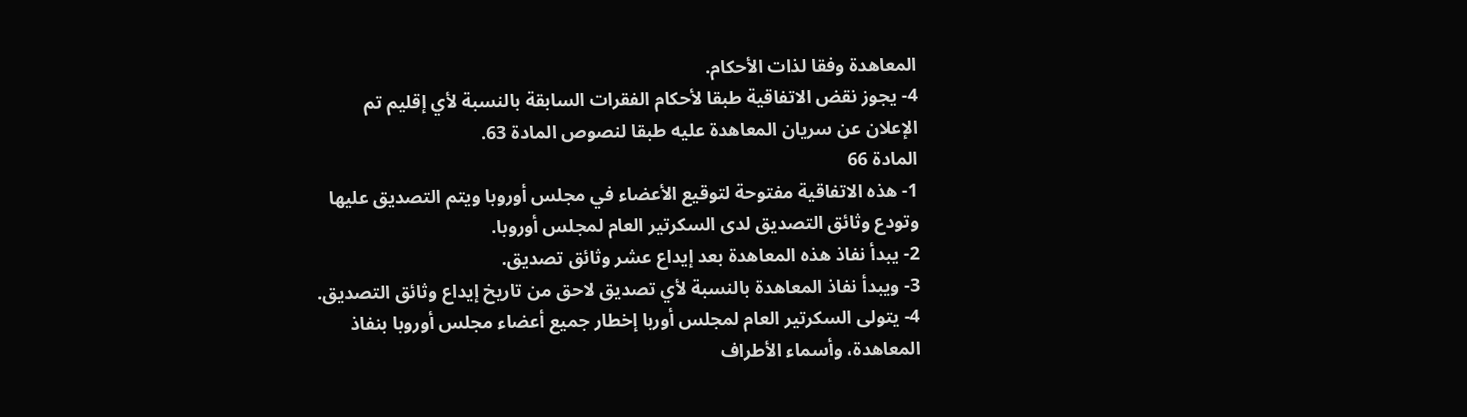المعاهدة وفقا لذات الأحكام.
4- يجوز نقض الاتفاقية طبقا لأحكام الفقرات السابقة بالنسبة لأي إقليم تم الإعلان عن سريان المعاهدة عليه طبقا لنصوص المادة 63.
المادة 66
1- هذه الاتفاقية مفتوحة لتوقيع الأعضاء في مجلس أوروبا ويتم التصديق عليها وتودع وثائق التصديق لدى السكرتير العام لمجلس أوروبا.
2- يبدأ نفاذ هذه المعاهدة بعد إيداع عشر وثائق تصديق.
3- ويبدأ نفاذ المعاهدة بالنسبة لأي تصديق لاحق من تاريخ إيداع وثائق التصديق.
4- يتولى السكرتير العام لمجلس أوربا إخطار جميع أعضاء مجلس أوروبا بنفاذ المعاهدة، وأسماء الأطراف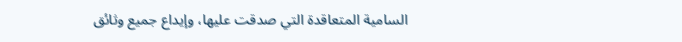السامية المتعاقدة التي صدقت عليها، وإيداع جميع وثائق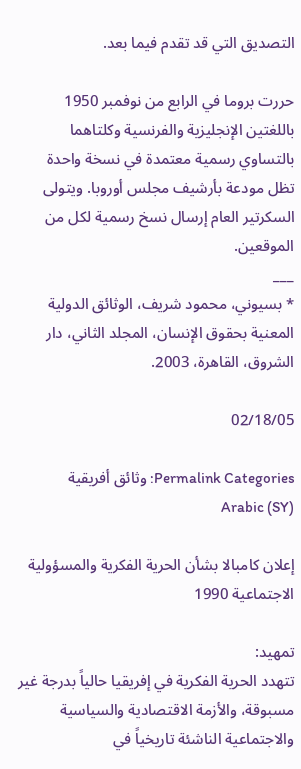التصديق التي قد تقدم فيما بعد.

حررت بروما في الرابع من نوفمبر 1950 باللغتين الإنجليزية والفرنسية وكلتاهما بالتساوي رسمية معتمدة في نسخة واحدة تظل مودعة بأرشيف مجلس أوروبا. ويتولى السكرتير العام إرسال نسخ رسمية لكل من الموقعين.
___
* بسيوني، محمود شريف، الوثائق الدولية المعنية بحقوق الإنسان، المجلد الثاني، دار الشروق، القاهرة، 2003.

02/18/05

Permalink Categories: وثائق أفريقية   Arabic (SY)

إعلان كامبالا بشأن الحرية الفكرية والمسؤولية الاجتماعية 1990

تمهيد:
تتهدد الحرية الفكرية في إفريقيا حالياً بدرجة غير مسبوقة، والأزمة الاقتصادية والسياسية والاجتماعية الناشئة تاريخياً في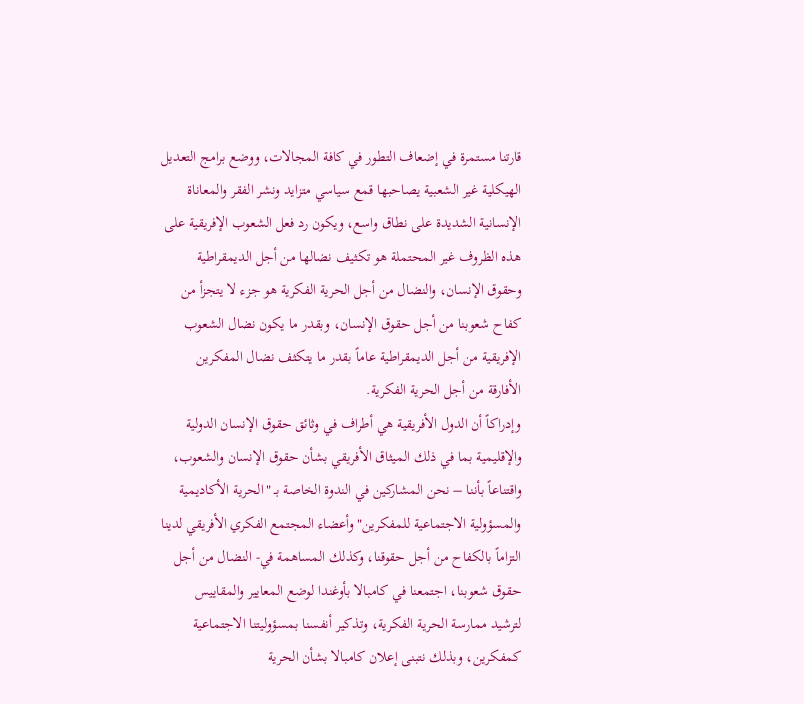قارتنا مستمرة في إضعاف التطور في كافة المجالات، ووضع برامج التعديل الهيكلية غير الشعبية يصاحبها قمع سياسي متزايد ونشر الفقر والمعاناة الإنسانية الشديدة على نطاق واسع، ويكون رد فعل الشعوب الإفريقية على هذه الظروف غير المحتملة هو تكثيف نضالها من أجل الديمقراطية وحقوق الإنسان، والنضال من أجل الحرية الفكرية هو جزء لا يتجزأ من كفاح شعوبنا من أجل حقوق الإنسان، وبقدر ما يكون نضال الشعوب الإفريقية من أجل الديمقراطية عاماً بقدر ما يتكثف نضال المفكرين الأفارقة من أجل الحرية الفكرية.
وإدراكاً أن الدول الأفريقية هي أطراف في وثائق حقوق الإنسان الدولية والإقليمية بما في ذلك الميثاق الأفريقي بشأن حقوق الإنسان والشعوب، واقتناعاً بأننا – نحن المشاركين في الندوة الخاصة بـ "الحرية الأكاديمية والمسؤولية الاجتماعية للمفكرين" وأعضاء المجتمع الفكري الأفريقي لدينا التزاماً بالكفاح من أجل حقوقنا، وكذلك المساهمة في- النضال من أجل حقوق شعوبنا، اجتمعنا في كامبالا بأوغندا لوضع المعايير والمقاييس لترشيد ممارسة الحرية الفكرية، وتذكير أنفسنا بمسؤوليتنا الاجتماعية كمفكرين، وبذلك نتبنى إعلان كامبالا بشأن الحرية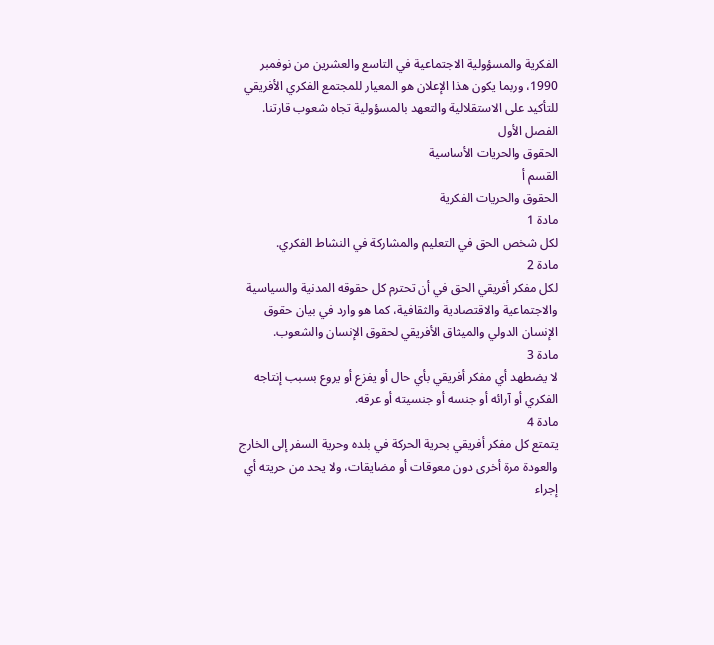الفكرية والمسؤولية الاجتماعية في التاسع والعشرين من نوفمبر 1990، وربما يكون هذا الإعلان هو المعيار للمجتمع الفكري الأفريقي للتأكيد على الاستقلالية والتعهد بالمسؤولية تجاه شعوب قارتنا.
الفصل الأول
الحقوق والحريات الأساسية
القسم أ
الحقوق والحريات الفكرية
مادة 1
لكل شخص الحق في التعليم والمشاركة في النشاط الفكري.
مادة 2
لكل مفكر أفريقي الحق في أن تحترم كل حقوقه المدنية والسياسية والاجتماعية والاقتصادية والثقافية، كما هو وارد في بيان حقوق الإنسان الدولي والميثاق الأفريقي لحقوق الإنسان والشعوب.
مادة 3
لا يضطهد أي مفكر أفريقي بأي حال أو يفزع أو يروع بسبب إنتاجه الفكري أو آرائه أو جنسه أو جنسيته أو عرقه.
مادة 4
يتمتع كل مفكر أفريقي بحرية الحركة في بلده وحرية السفر إلى الخارج والعودة مرة أخرى دون معوقات أو مضايقات، ولا يحد من حريته أي إجراء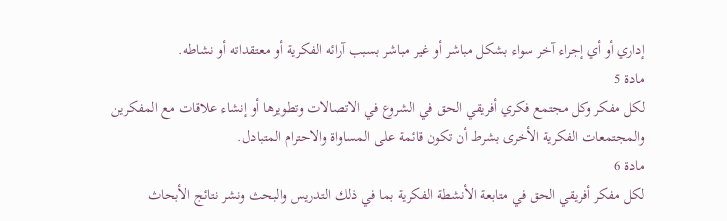إداري أو أي إجراء آخر سواء بشكل مباشر أو غير مباشر بسبب آرائه الفكرية أو معتقداته أو نشاطه.
مادة 5
لكل مفكر وكل مجتمع فكري أفريقي الحق في الشروع في الاتصالات وتطويرها أو إنشاء علاقات مع المفكرين والمجتمعات الفكرية الأخرى بشرط أن تكون قائمة على المساواة والاحترام المتبادل.
مادة 6
لكل مفكر أفريقي الحق في متابعة الأنشطة الفكرية بما في ذلك التدريس والبحث ونشر نتائج الأبحاث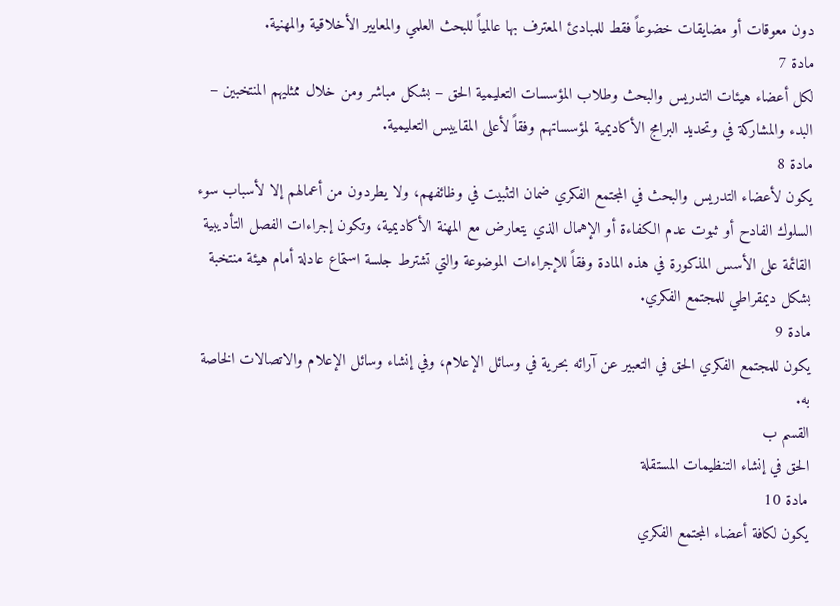دون معوقات أو مضايقات خضوعاً فقط للمبادئ المعترف بها عالمياً للبحث العلمي والمعايير الأخلاقية والمهنية.
مادة 7
لكل أعضاء هيئات التدريس والبحث وطلاب المؤسسات التعليمية الحق – بشكل مباشر ومن خلال ممثليهم المنتخبين – البدء والمشاركة في وتحديد البرامج الأكاديمية لمؤسساتهم وفقاً لأعلى المقاييس التعليمية.
مادة 8
يكون لأعضاء التدريس والبحث في المجتمع الفكري ضمان التثبيت في وظائفهم، ولا يطردون من أعمالهم إلا لأسباب سوء السلوك الفادح أو ثبوت عدم الكفاءة أو الإهمال الذي يتعارض مع المهنة الأكاديمية، وتكون إجراءات الفصل التأديبية القائمة على الأسس المذكورة في هذه المادة وفقاً للإجراءات الموضوعة والتي تشترط جلسة استماع عادلة أمام هيئة منتخبة بشكل ديمقراطي للمجتمع الفكري.
مادة 9
يكون للمجتمع الفكري الحق في التعبير عن آرائه بحرية في وسائل الإعلام، وفي إنشاء وسائل الإعلام والاتصالات الخاصة به.
القسم ب
الحق في إنشاء التنظيمات المستقلة
مادة 10
يكون لكافة أعضاء المجتمع الفكري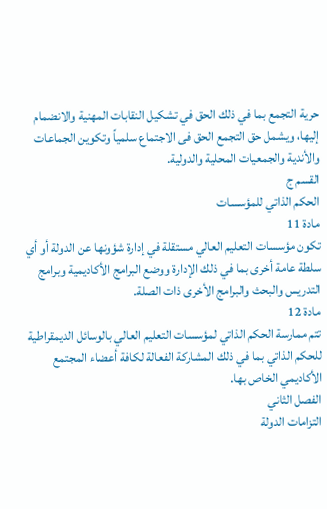حرية التجمع بما في ذلك الحق في تشكيل النقابات المهنية والانضمام إليها، ويشمل حق التجمع الحق فى الاجتماع سلمياً وتكوين الجماعات والأندية والجمعيات المحلية والدولية.
القسم ج
الحكم الذاتي للمؤسسات
مادة 11
تكون مؤسسات التعليم العالي مستقلة في إدارة شؤونها عن الدولة أو أي سلطة عامة أخرى بما في ذلك الإدارة ووضع البرامج الأكاديمية وبرامج التدريس والبحث والبرامج الأخرى ذات الصلة.
مادة 12
تتم ممارسة الحكم الذاتي لمؤسسات التعليم العالي بالوسائل الديمقراطية للحكم الذاتي بما في ذلك المشاركة الفعالة لكافة أعضاء المجتمع الأكاديمي الخاص بها.
الفصل الثاني
التزامات الدولة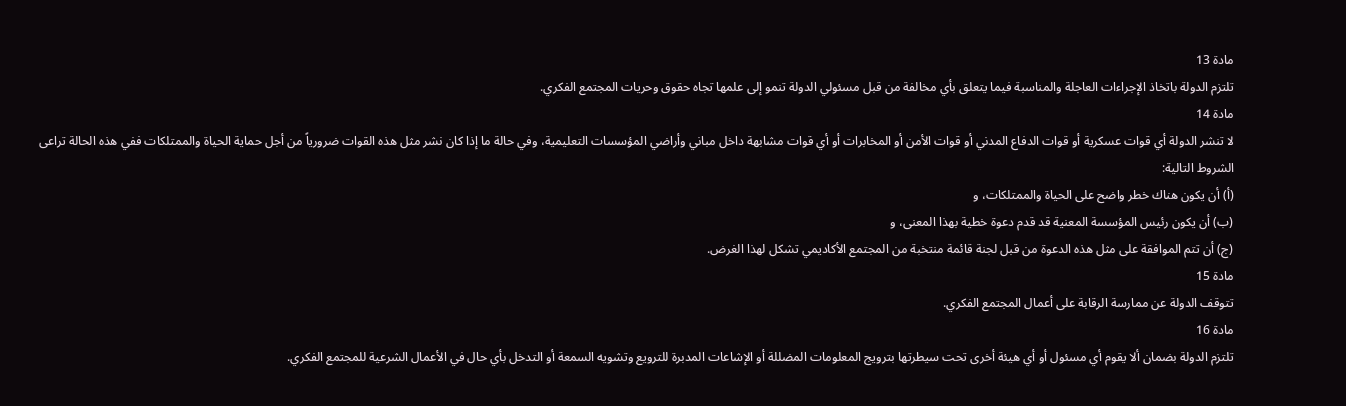مادة 13
تلتزم الدولة باتخاذ الإجراءات العاجلة والمناسبة فيما يتعلق بأي مخالفة من قبل مسئولي الدولة تنمو إلى علمها تجاه حقوق وحريات المجتمع الفكري.
مادة 14
لا تنشر الدولة أي قوات عسكرية أو قوات الدفاع المدني أو قوات الأمن أو المخابرات أو أي قوات مشابهة داخل مباني وأراضي المؤسسات التعليمية، وفي حالة ما إذا كان نشر مثل هذه القوات ضرورياً من أجل حماية الحياة والممتلكات ففي هذه الحالة تراعى الشروط التالية:
(أ) أن يكون هناك خطر واضح على الحياة والممتلكات، و
(ب) أن يكون رئيس المؤسسة المعنية قد قدم دعوة خطية بهذا المعنى، و
(ج) أن تتم الموافقة على مثل هذه الدعوة من قبل لجنة قائمة منتخبة من المجتمع الأكاديمي تشكل لهذا الغرض.
مادة 15
تتوقف الدولة عن ممارسة الرقابة على أعمال المجتمع الفكري.
مادة 16
تلتزم الدولة بضمان ألا يقوم أي مسئول أو أي هيئة أخرى تحت سيطرتها بترويج المعلومات المضللة أو الإشاعات المدبرة للترويع وتشويه السمعة أو التدخل بأي حال في الأعمال الشرعية للمجتمع الفكري.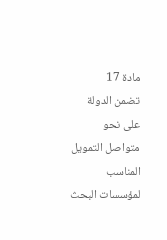مادة 17
تضمن الدولة على نحو متواصل التمويل المناسب لمؤسسات البحث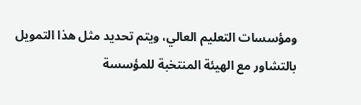ومؤسسات التعليم العالي، ويتم تحديد مثل هذا التمويل بالتشاور مع الهيئة المنتخبة للمؤسسة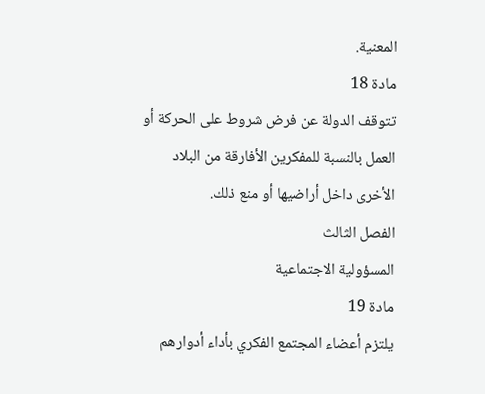المعنية.
مادة 18
تتوقف الدولة عن فرض شروط على الحركة أو العمل بالنسبة للمفكرين الأفارقة من البلاد الأخرى داخل أراضيها أو منع ذلك.
الفصل الثالث
المسؤولية الاجتماعية
مادة 19
يلتزم أعضاء المجتمع الفكري بأداء أدوارهم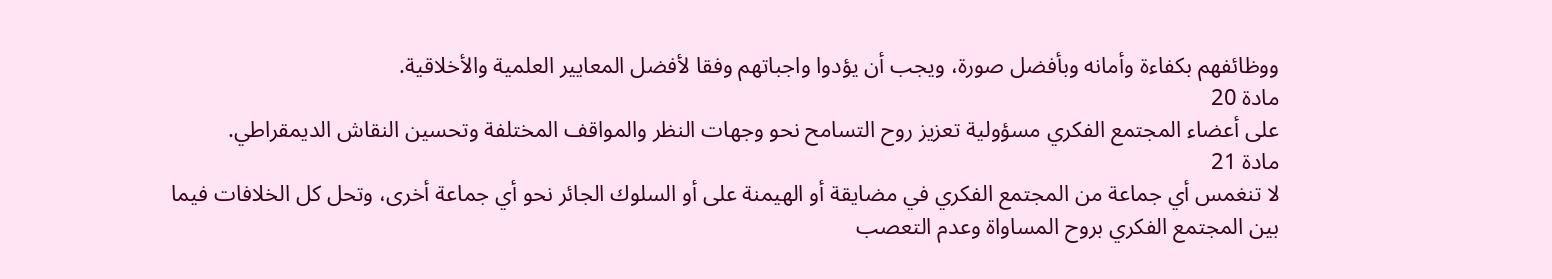ووظائفهم بكفاءة وأمانه وبأفضل صورة، ويجب أن يؤدوا واجباتهم وفقا لأفضل المعايير العلمية والأخلاقية.
مادة 20
على أعضاء المجتمع الفكري مسؤولية تعزيز روح التسامح نحو وجهات النظر والمواقف المختلفة وتحسين النقاش الديمقراطي.
مادة 21
لا تنغمس أي جماعة من المجتمع الفكري في مضايقة أو الهيمنة على أو السلوك الجائر نحو أي جماعة أخرى، وتحل كل الخلافات فيما بين المجتمع الفكري بروح المساواة وعدم التعصب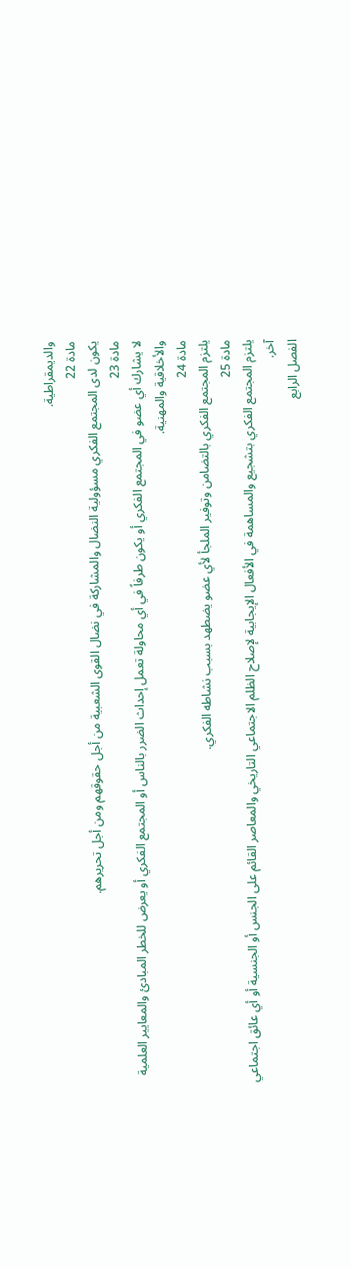والديمقراطية.
مادة 22
يكون لدى المجتمع الفكري مسؤولية النضال والمشاركة في نضال القوى الشعبية من أجل حقوقهم ومن أجل تحريرهم.
مادة 23
لا يشارك أي عضو في المجتمع الفكري أو يكون طرفاً في أي محاولة تعمل إحداث الضرر بالناس أو المجتمع الفكري أو يعرض للخطر المبادئ والمعايير العلمية والأخلاقية والمهنية.
مادة 24
يلتزم المجتمع الفكري بالتضامن وتوفير الملجأ لأي عضو يضطهد بسبب نشاطه الفكري.
مادة 25
يلتزم المجتمع الفكري بتشجيع والمساهمة في الأفعال الإيجابية لإصلاح الظلم الاجتماعي التاريخي والمعاصر القائم على الجنس أو الجنسية أو أي عائق اجتماعي آخر.
الفصل الرابع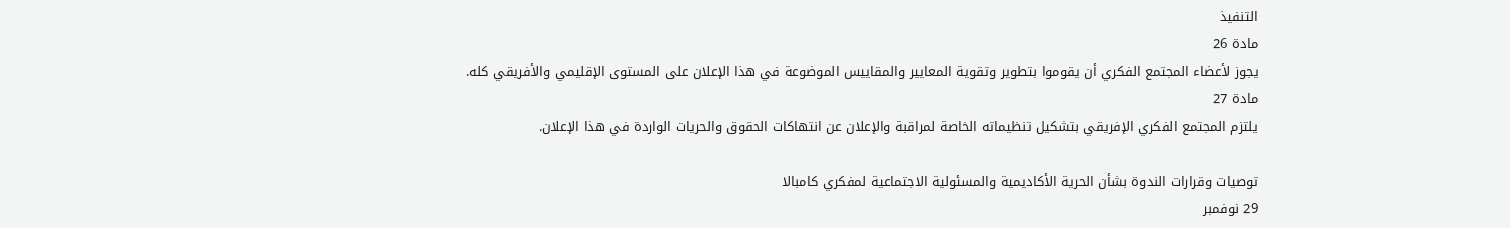التنفيذ
مادة 26
يجوز لأعضاء المجتمع الفكري أن يقوموا بتطوير وتقوية المعايير والمقاييس الموضوعة في هذا الإعلان على المستوى الإقليمي والأفريقي كله.
مادة 27
يلتزم المجتمع الفكري الإفريقي بتشكيل تنظيماته الخاصة لمراقبة والإعلان عن انتهاكات الحقوق والحريات الواردة في هذا الإعلان.

توصيات وقرارات الندوة بشأن الحرية الأكاديمية والمسئولية الاجتماعية لمفكري كامبالا
29 نوفمبر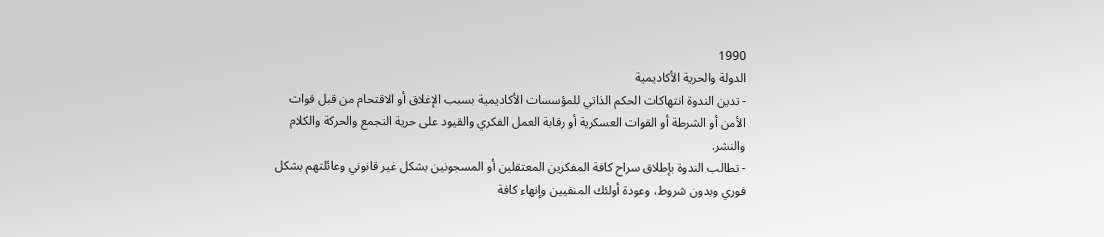1990
الدولة والحرية الأكاديمية
- تدين الندوة انتهاكات الحكم الذاتي للمؤسسات الأكاديمية بسبب الإغلاق أو الاقتحام من قبل قوات الأمن أو الشرطة أو القوات العسكرية أو رقابة العمل الفكري والقيود على حرية التجمع والحركة والكلام والنشر.
- تطالب الندوة بإطلاق سراح كافة المفكرين المعتقلين أو المسجونين بشكل غير قانوني وعائلتهم بشكل فوري وبدون شروط، وعودة أولئك المنفيين وإنهاء كافة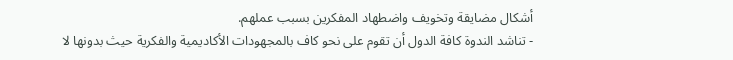أشكال مضايقة وتخويف واضطهاد المفكرين بسبب عملهم.
- تناشد الندوة كافة الدول أن تقوم على نحو كاف بالمجهودات الأكاديمية والفكرية حيث بدونها لا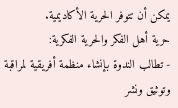يمكن أن تتوفر الحرية الأكاديمية.
حرية أهل الفكر والحرية الفكرية:
- تطالب الندوة بإنشاء منظمة أفريقية لمراقبة وتوثيق ونشر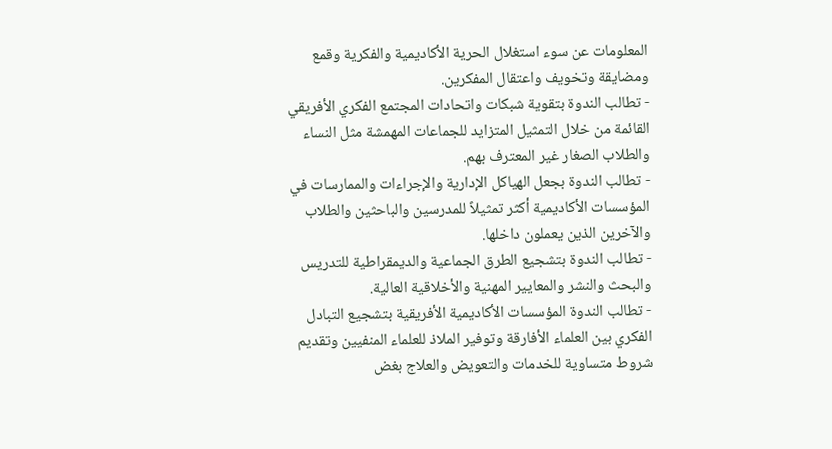المعلومات عن سوء استغلال الحرية الأكاديمية والفكرية وقمع ومضايقة وتخويف واعتقال المفكرين.
- تطالب الندوة بتقوية شبكات واتحادات المجتمع الفكري الأفريقي القائمة من خلال التمثيل المتزايد للجماعات المهمشة مثل النساء والطلاب الصغار غير المعترف بهم.
- تطالب الندوة بجعل الهياكل الإدارية والإجراءات والممارسات في المؤسسات الأكاديمية أكثر تمثيلاً للمدرسين والباحثين والطلاب والآخرين الذين يعملون داخلها.
- تطالب الندوة بتشجيع الطرق الجماعية والديمقراطية للتدريس والبحث والنشر والمعايير المهنية والأخلاقية العالية.
- تطالب الندوة المؤسسات الأكاديمية الأفريقية بتشجيع التبادل الفكري بين العلماء الأفارقة وتوفير الملاذ للعلماء المنفيين وتقديم شروط متساوية للخدمات والتعويض والعلاج بغض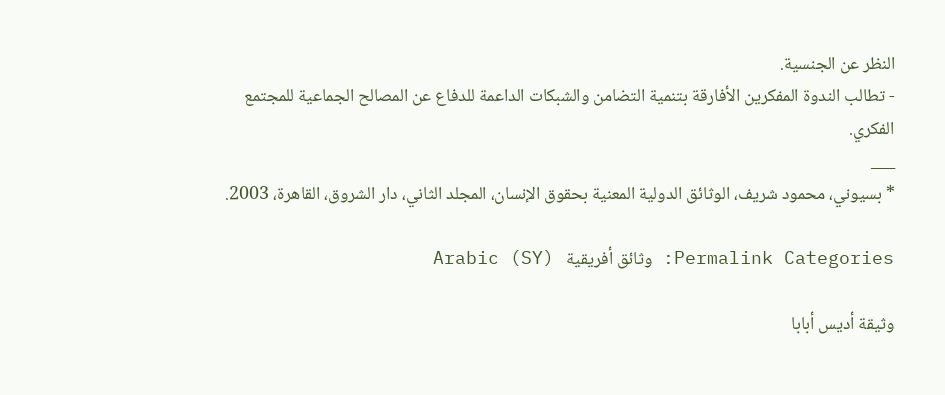النظر عن الجنسية.
- تطالب الندوة المفكرين الأفارقة بتنمية التضامن والشبكات الداعمة للدفاع عن المصالح الجماعية للمجتمع الفكري.
___
* بسيوني، محمود شريف، الوثائق الدولية المعنية بحقوق الإنسان، المجلد الثاني، دار الشروق، القاهرة، 2003.

Permalink Categories: وثائق أفريقية   Arabic (SY)

وثيقة أديس أبابا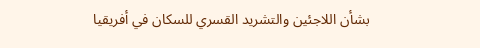بشأن اللاجئين والتشريد القسري للسكان في أفريقيا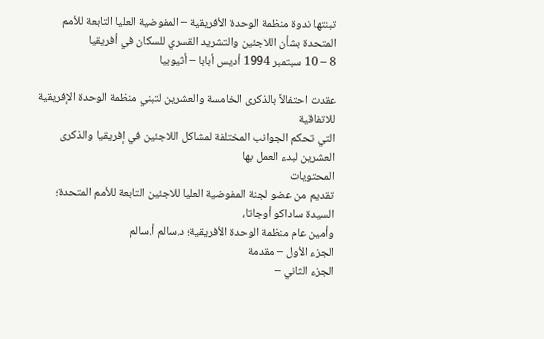تبنتها ندوة منظمة الوحدة الأفريقية – المفوضية العليا التابعة للأمم المتحدة بشأن اللاجئين والتشريد القسري للسكان في أفريقيا
8 – 10 سبتمبر 1994 أديس أبابا – أثيوبيا

عقدت احتفالاً بالذكرى الخامسة والعشرين لتبني منظمة الوحدة الإفريقية للاتفاقية
التي تحكم الجوانب المختلفة لمشاكل اللاجئين في إفريقيا والذكرى العشرين لبدء العمل بها
المحتويات
تقديم من عضو لجنة المفوضية العليا للاجئين التابعة للأمم المتحدة؛ السيدة ساداكو أوجاتا،
وأمين عام منظمة الوحدة الأفريقية؛ د.سالم أ.سالم
الجزء الأول – مقدمة
الجزء الثاني –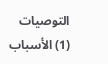التوصيات
(1) الأسباب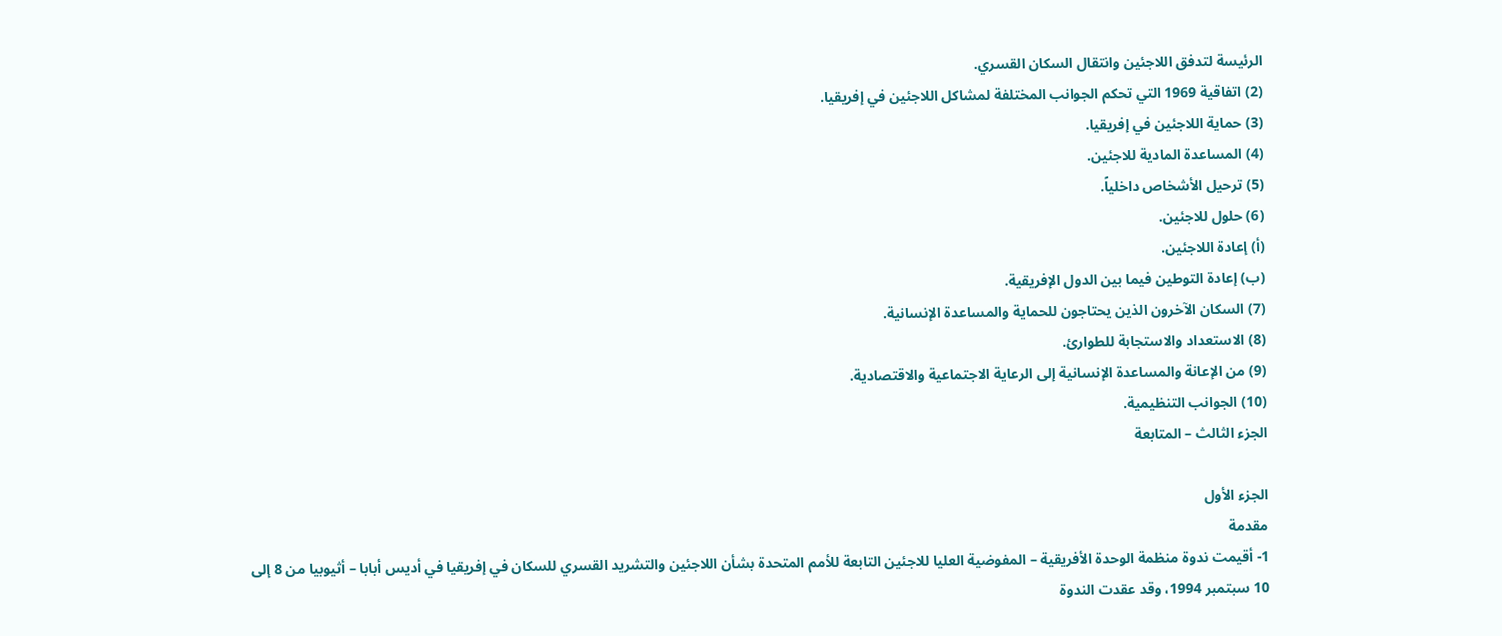الرئيسة لتدفق اللاجئين وانتقال السكان القسري.
(2) اتفاقية 1969 التي تحكم الجوانب المختلفة لمشاكل اللاجئين في إفريقيا.
(3) حماية اللاجئين في إفريقيا.
(4) المساعدة المادية للاجئين.
(5) ترحيل الأشخاص داخلياً.
(6) حلول للاجئين.
(أ) إعادة اللاجئين.
(ب) إعادة التوطين فيما بين الدول الإفريقية.
(7) السكان الآخرون الذين يحتاجون للحماية والمساعدة الإنسانية.
(8) الاستعداد والاستجابة للطوارئ.
(9) من الإعانة والمساعدة الإنسانية إلى الرعاية الاجتماعية والاقتصادية.
(10) الجوانب التنظيمية.
الجزء الثالث – المتابعة

الجزء الأول
مقدمة
1- أقيمت ندوة منظمة الوحدة الأفريقية – المفوضية العليا للاجئين التابعة للأمم المتحدة بشأن اللاجئين والتشريد القسري للسكان في إفريقيا في أديس أبابا – أثيوبيا من 8 إلى 10 سبتمبر 1994، وقد عقدت الندوة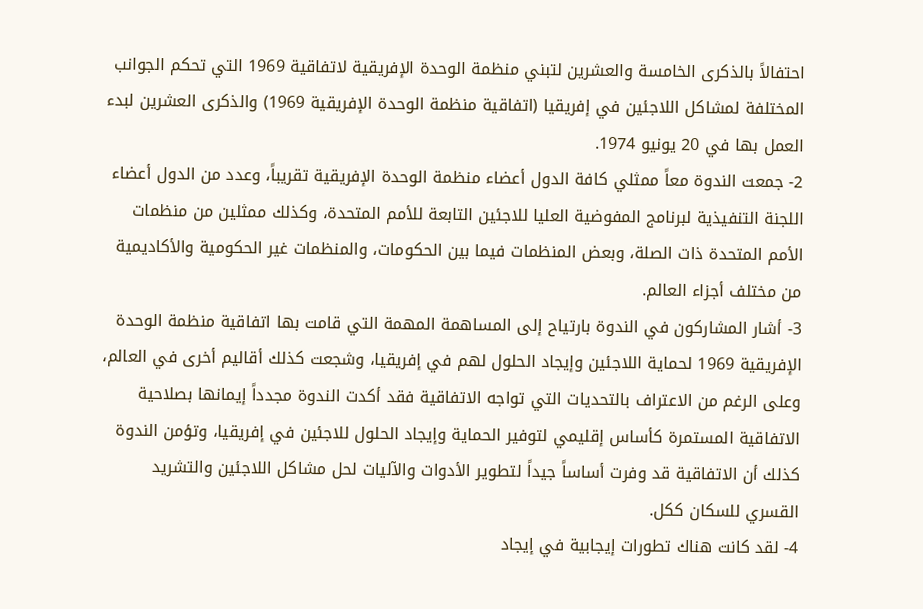احتفالاً بالذكرى الخامسة والعشرين لتبني منظمة الوحدة الإفريقية لاتفاقية 1969 التي تحكم الجوانب المختلفة لمشاكل اللاجئين في إفريقيا (اتفاقية منظمة الوحدة الإفريقية 1969) والذكرى العشرين لبدء العمل بها في 20 يونيو 1974.
2- جمعت الندوة معاً ممثلي كافة الدول أعضاء منظمة الوحدة الإفريقية تقريباً، وعدد من الدول أعضاء اللجنة التنفيذية لبرنامج المفوضية العليا للاجئين التابعة للأمم المتحدة، وكذلك ممثلين من منظمات الأمم المتحدة ذات الصلة، وبعض المنظمات فيما بين الحكومات، والمنظمات غير الحكومية والأكاديمية من مختلف أجزاء العالم.
3- أشار المشاركون في الندوة بارتياح إلى المساهمة المهمة التي قامت بها اتفاقية منظمة الوحدة الإفريقية 1969 لحماية اللاجئين وإيجاد الحلول لهم في إفريقيا، وشجعت كذلك أقاليم أخرى في العالم، وعلى الرغم من الاعتراف بالتحديات التي تواجه الاتفاقية فقد أكدت الندوة مجدداً إيمانها بصلاحية الاتفاقية المستمرة كأساس إقليمي لتوفير الحماية وإيجاد الحلول للاجئين في إفريقيا، وتؤمن الندوة كذلك أن الاتفاقية قد وفرت أساساً جيداً لتطوير الأدوات والآليات لحل مشاكل اللاجئين والتشريد القسري للسكان ككل.
4- لقد كانت هناك تطورات إيجابية في إيجاد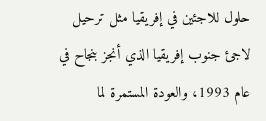حلول للاجئين في إفريقيا مثل ترحيل لاجئ جنوب إفريقيا الذي أنجز بنجاح في عام 1993، والعودة المستمرة لما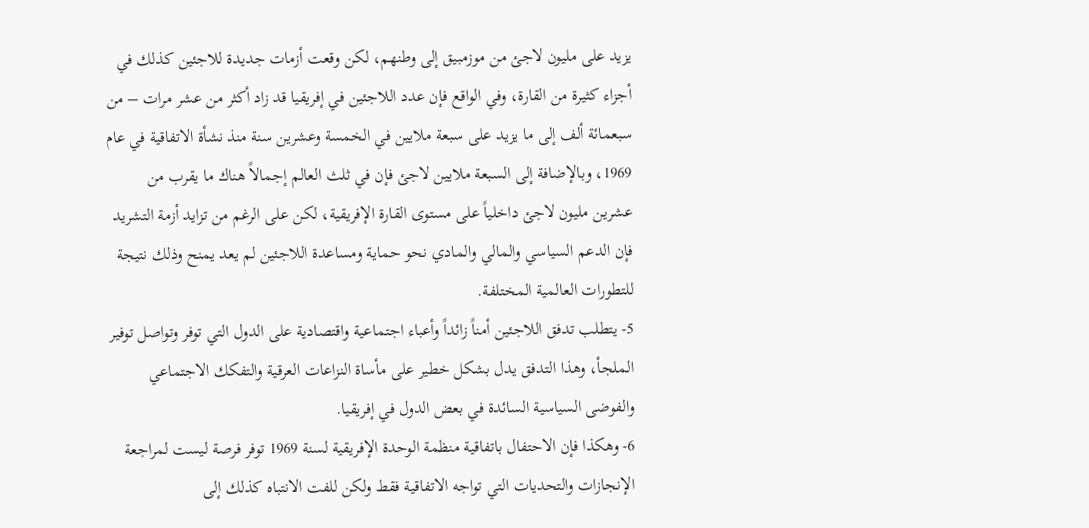يزيد على مليون لاجئ من موزمبيق إلى وطنهم، لكن وقعت أزمات جديدة للاجئين كذلك في أجزاء كثيرة من القارة، وفي الواقع فإن عدد اللاجئين في إفريقيا قد زاد أكثر من عشر مرات – من سبعمائة ألف إلى ما يزيد على سبعة ملايين في الخمسة وعشرين سنة منذ نشأة الاتفاقية في عام 1969، وبالإضافة إلى السبعة ملايين لاجئ فإن في ثلث العالم إجمالاً هناك ما يقرب من عشرين مليون لاجئ داخلياً على مستوى القارة الإفريقية، لكن على الرغم من تزايد أزمة التشريد فإن الدعم السياسي والمالي والمادي نحو حماية ومساعدة اللاجئين لم يعد يمنح وذلك نتيجة للتطورات العالمية المختلفة.
5- يتطلب تدفق اللاجئين أمناً زائداً وأعباء اجتماعية واقتصادية على الدول التي توفر وتواصل توفير الملجأ، وهذا التدفق يدل بشكل خطير على مأساة النزاعات العرقية والتفكك الاجتماعي والفوضى السياسية السائدة في بعض الدول في إفريقيا.
6- وهكذا فإن الاحتفال باتفاقية منظمة الوحدة الإفريقية لسنة 1969 توفر فرصة ليست لمراجعة الإنجازات والتحديات التي تواجه الاتفاقية فقط ولكن للفت الانتباه كذلك إلى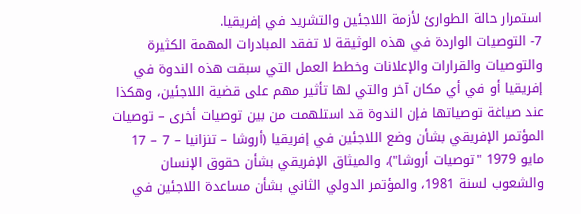استمرار حالة الطوارئ لأزمة اللاجئين والتشريد في إفريقيا.
7- التوصيات الواردة في هذه الوثيقة لا تفقد المبادرات المهمة الكثيرة والتوصيات والقرارات والإعلانات وخطط العمل التي سبقت هذه الندوة في إفريقيا أو في أي مكان آخر والتي لها تأثير مهم على قضية اللاجئين، وهكذا عند صياغة توصياتها فإن الندوة قد استلهمت من بين توصيات أخرى – توصيات المؤتمر الإفريقي بشأن وضع اللاجئين في إفريقيا (أروشا – تنزانيا – 7 – 17 مايو 1979 "توصيات أروشا")، والميثاق الإفريقي بشأن حقوق الإنسان والشعوب لسنة 1981، والمؤتمر الدولي الثاني بشأن مساعدة اللاجئين في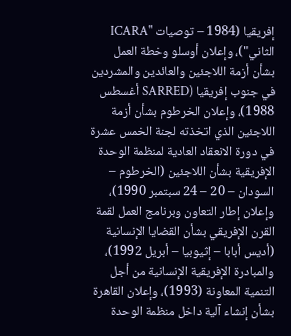إفريقيا (1984 – توصيات "ICARA الثاني")، وإعلان أوسلو وخطة العمل بشأن أزمة اللاجئين والعائدين والمشردين في جنوب إفريقيا (SARRED أغسطس 1988)، وإعلان الخرطوم بشأن أزمة اللاجئين الذي اتخذته لجنة الخمس عشرة في دورة الانعقاد العادية لمنظمة الوحدة الإفريقية بشأن اللاجئين (الخرطوم – السودان – 20 – 24 سبتمبر 1990)، وإعلان إطار التعاون وبرنامج العمل لقمة القرن الإفريقي بشأن القضايا الإنسانية (أديس أبابا – إثيوبيا – أبريل 1992)، والمبادرة الإفريقية الإنسانية من أجل التنمية المعاونة (1993)، وإعلان القاهرة بشأن إنشاء آلية داخل منظمة الوحدة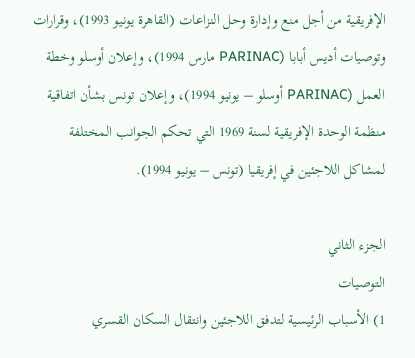الإفريقية من أجل منع وإدارة وحل النزاعات (القاهرة يونيو 1993)، وقرارات وتوصيات أديس أبابا (PARINAC مارس 1994)، وإعلان أوسلو وخطة العمل (PARINAC أوسلو – يونيو 1994)، وإعلان تونس بشأن اتفاقية منظمة الوحدة الإفريقية لسنة 1969 التي تحكم الجوانب المختلفة لمشاكل اللاجئين في إفريقيا (تونس – يونيو 1994).

الجزء الثاني
التوصيات
1) الأسباب الرئيسية لتدفق اللاجئين وانتقال السكان القسري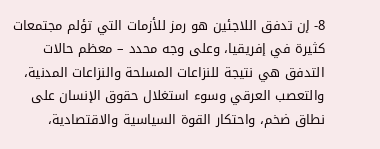8- إن تدفق اللاجئين هو رمز للأزمات التي تؤلم مجتمعات كثيرة في إفريقيا، وعلى وجه محدد – معظم حالات التدفق هي نتيجة للنزاعات المسلحة والنزاعات المدنية، والتعصب العرقي وسوء استغلال حقوق الإنسان على نطاق ضخم، واحتكار القوة السياسية والاقتصادية،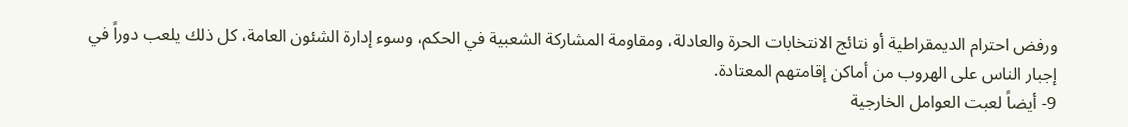ورفض احترام الديمقراطية أو نتائج الانتخابات الحرة والعادلة، ومقاومة المشاركة الشعبية في الحكم، وسوء إدارة الشئون العامة، كل ذلك يلعب دوراً في إجبار الناس على الهروب من أماكن إقامتهم المعتادة.
9- أيضاً لعبت العوامل الخارجية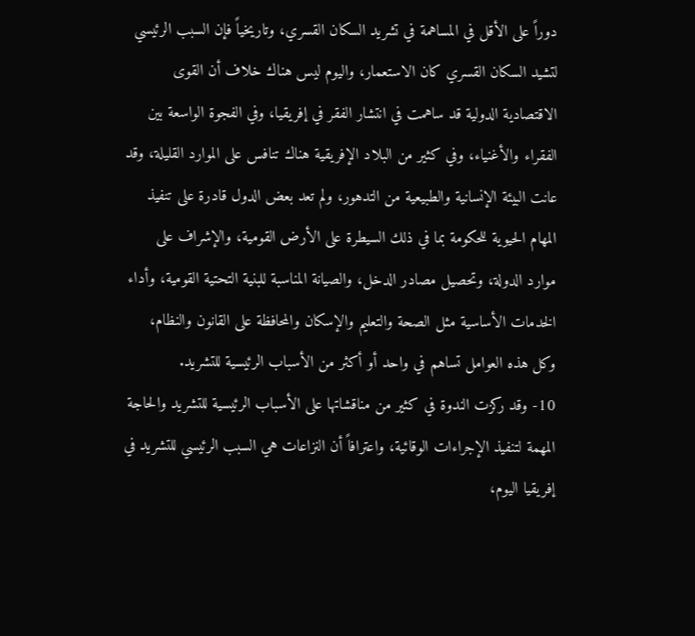دوراً على الأقل في المساهمة في تشريد السكان القسري، وتاريخياً فإن السبب الرئيسي لتشيد السكان القسري كان الاستعمار، واليوم ليس هناك خلاف أن القوى الاقتصادية الدولية قد ساهمت في انتشار الفقر في إفريقيا، وفي الفجوة الواسعة بين الفقراء والأغنياء، وفي كثير من البلاد الإفريقية هناك تنافس على الموارد القليلة، وقد عانت البيئة الإنسانية والطبيعية من التدهور، ولم تعد بعض الدول قادرة على تنفيذ المهام الحيوية للحكومة بما في ذلك السيطرة على الأرض القومية، والإشراف على موارد الدولة، وتحصيل مصادر الدخل، والصيانة المناسبة للبنية التحتية القومية، وأداء الخدمات الأساسية مثل الصحة والتعليم والإسكان والمحافظة على القانون والنظام، وكل هذه العوامل تساهم في واحد أو أكثر من الأسباب الرئيسية للتشريد.
10- وقد ركزت الندوة في كثير من مناقشاتها على الأسباب الرئيسية للتشريد والحاجة المهمة لتنفيذ الإجراءات الوقائية، واعترافاً أن النزاعات هي السبب الرئيسي للتشريد في إفريقيا اليوم،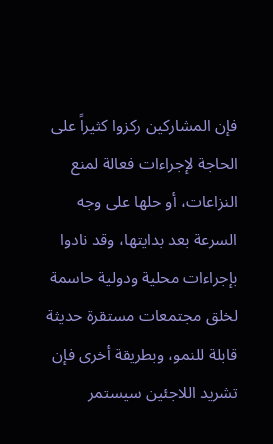فإن المشاركين ركزوا كثيراً على الحاجة لإجراءات فعالة لمنع النزاعات، أو حلها على وجه السرعة بعد بدايتها، وقد نادوا بإجراءات محلية ودولية حاسمة لخلق مجتمعات مستقرة حديثة قابلة للنمو، وبطريقة أخرى فإن تشريد اللاجئين سيستمر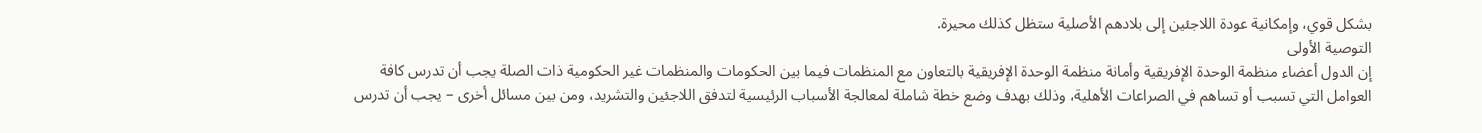بشكل قوي، وإمكانية عودة اللاجئين إلى بلادهم الأصلية ستظل كذلك محيرة.
التوصية الأولى
إن الدول أعضاء منظمة الوحدة الإفريقية وأمانة منظمة الوحدة الإفريقية بالتعاون مع المنظمات فيما بين الحكومات والمنظمات غير الحكومية ذات الصلة يجب أن تدرس كافة العوامل التي تسبب أو تساهم في الصراعات الأهلية، وذلك بهدف وضع خطة شاملة لمعالجة الأسباب الرئيسية لتدفق اللاجئين والتشريد، ومن بين مسائل أخرى – يجب أن تدرس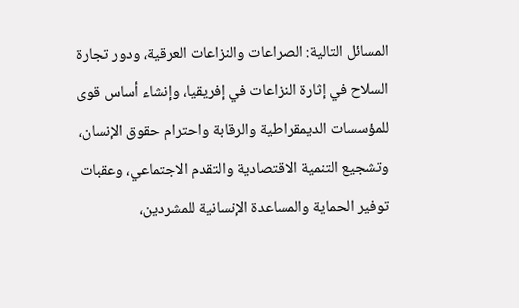المسائل التالية: الصراعات والنزاعات العرقية، ودور تجارة السلاح في إثارة النزاعات في إفريقيا، وإنشاء أساس قوى للمؤسسات الديمقراطية والرقابة واحترام حقوق الإنسان، وتشجيع التنمية الاقتصادية والتقدم الاجتماعي، وعقبات توفير الحماية والمساعدة الإنسانية للمشردين،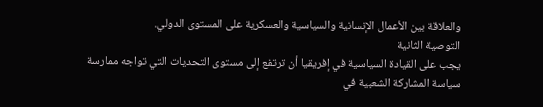والعلاقة بين الأعمال الإنسانية والسياسية والعسكرية على المستوى الدولي.
التوصية الثانية
يجب على القيادة السياسية في إفريقيا أن ترتفع إلى مستوى التحديات التي تواجه ممارسة سياسة المشاركة الشعبية في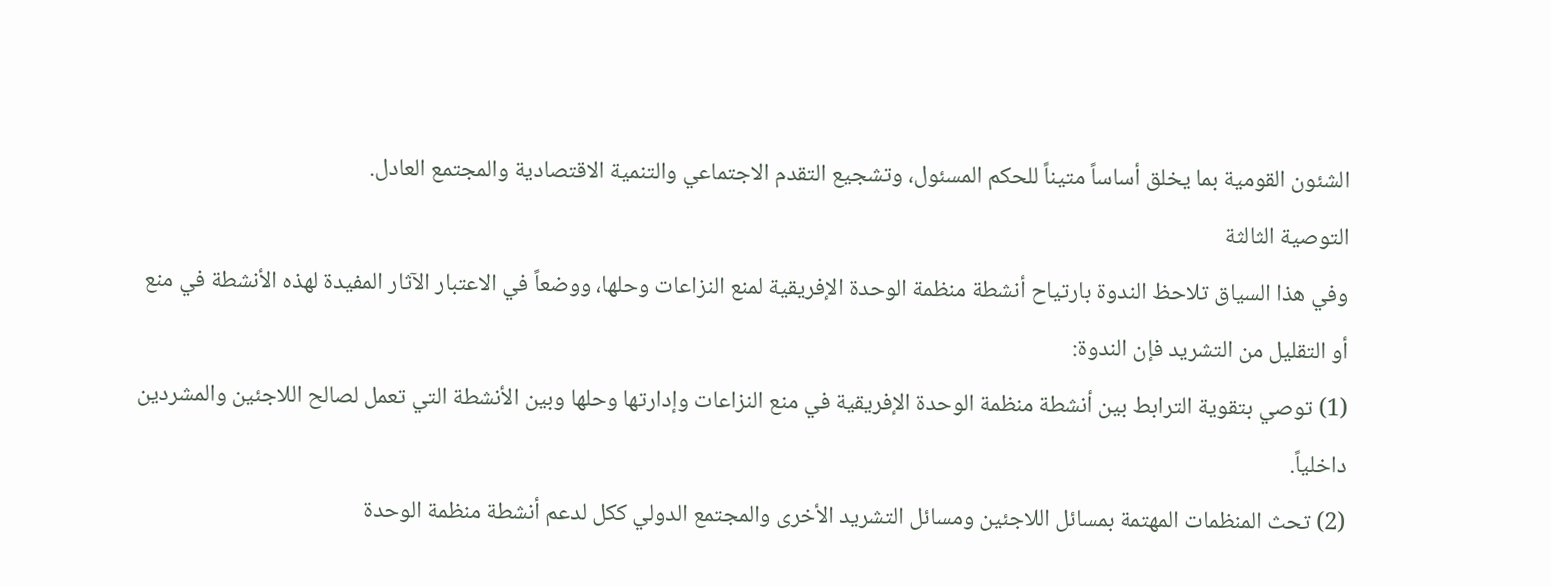الشئون القومية بما يخلق أساساً متيناً للحكم المسئول، وتشجيع التقدم الاجتماعي والتنمية الاقتصادية والمجتمع العادل.
التوصية الثالثة
وفي هذا السياق تلاحظ الندوة بارتياح أنشطة منظمة الوحدة الإفريقية لمنع النزاعات وحلها، ووضعاً في الاعتبار الآثار المفيدة لهذه الأنشطة في منع أو التقليل من التشريد فإن الندوة:
(1) توصي بتقوية الترابط بين أنشطة منظمة الوحدة الإفريقية في منع النزاعات وإدارتها وحلها وبين الأنشطة التي تعمل لصالح اللاجئين والمشردين داخلياً.
(2) تحث المنظمات المهتمة بمسائل اللاجئين ومسائل التشريد الأخرى والمجتمع الدولي ككل لدعم أنشطة منظمة الوحدة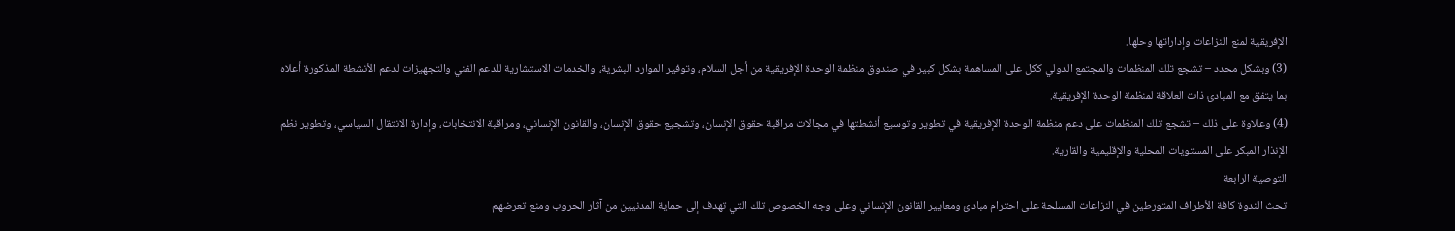الإفريقية لمنع النزاعات وإداراتها وحلها.
(3) وبشكل محدد – تشجع تلك المنظمات والمجتمع الدولي ككل على المساهمة بشكل كبير في صندوق منظمة الوحدة الإفريقية من أجل السلام، وتوفير الموارد البشرية، والخدمات الاستشارية للدعم الفني والتجهيزات لدعم الأنشطة المذكورة أعلاه بما يتفق مع المبادئ ذات العلاقة لمنظمة الوحدة الإفريقية.
(4) وعلاوة على ذلك – تشجع تلك المنظمات على دعم منظمة الوحدة الإفريقية في تطوير وتوسيع أنشطتها في مجالات مراقبة حقوق الإنسان، وتشجيع حقوق الإنسان، والقانون الإنساني، ومراقبة الانتخابات، وإدارة الانتقال السياسي، وتطوير نظم الإنذار المبكر على المستويات المحلية والإقليمية والقارية.
التوصية الرابعة
تحث الندوة كافة الأطراف المتورطين في النزاعات المسلحة على احترام مبادئ ومعايير القانون الإنساني وعلى وجه الخصوص تلك التي تهدف إلى حماية المدنيين من آثار الحروب ومنع تعرضهم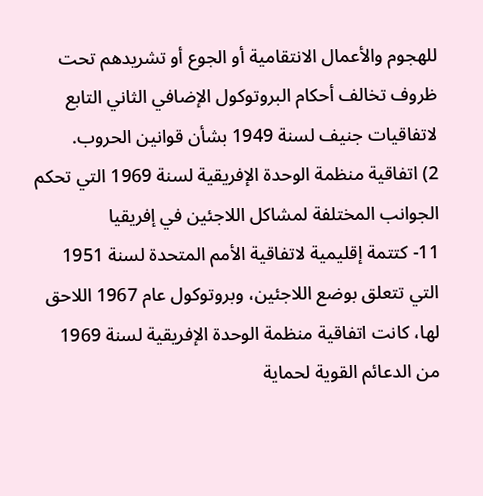للهجوم والأعمال الانتقامية أو الجوع أو تشريدهم تحت ظروف تخالف أحكام البروتوكول الإضافي الثاني التابع لاتفاقيات جنيف لسنة 1949 بشأن قوانين الحروب.
2) اتفاقية منظمة الوحدة الإفريقية لسنة 1969 التي تحكم الجوانب المختلفة لمشاكل اللاجئين في إفريقيا
11- كتتمة إقليمية لاتفاقية الأمم المتحدة لسنة 1951 التي تتعلق بوضع اللاجئين، وبروتوكول عام 1967 اللاحق لها، كانت اتفاقية منظمة الوحدة الإفريقية لسنة 1969 من الدعائم القوية لحماية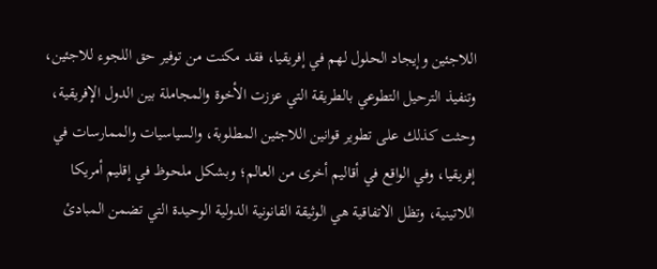اللاجئين وإيجاد الحلول لهم في إفريقيا، فقد مكنت من توفير حق اللجوء للاجئين، وتنفيذ الترحيل التطوعي بالطريقة التي عززت الأخوة والمجاملة بين الدول الإفريقية، وحثت كذلك على تطوير قوانين اللاجئين المطلوبة، والسياسيات والممارسات في إفريقيا، وفي الواقع في أقاليم أخرى من العالم؛ وبشكل ملحوظ في إقليم أمريكا اللاتينية، وتظل الاتفاقية هي الوثيقة القانونية الدولية الوحيدة التي تضمن المبادئ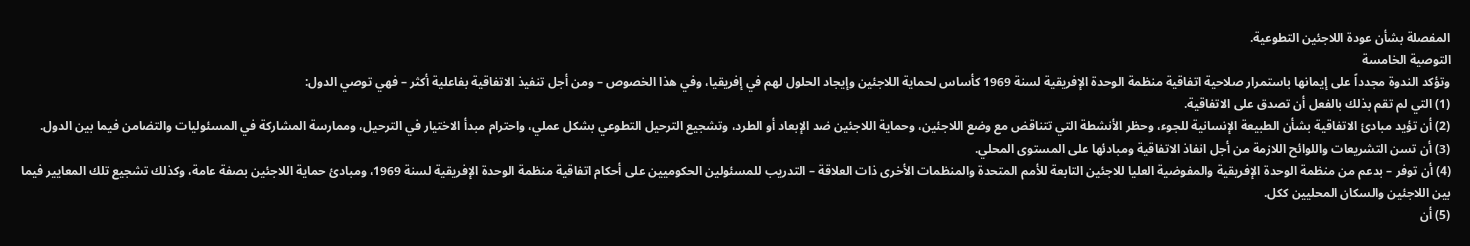المفصلة بشأن عودة اللاجئين التطوعية.
التوصية الخامسة
وتؤكد الندوة مجدداً على إيمانها باستمرار صلاحية اتفاقية منظمة الوحدة الإفريقية لسنة 1969 كأساس لحماية اللاجئين وإيجاد الحلول لهم في إفريقيا، وفي هذا الخصوص – ومن أجل تنفيذ الاتفاقية بفاعلية أكثر – فهي توصي الدول:
(1) التي لم تقم بذلك بالفعل أن تصدق على الاتفاقية.
(2) أن تؤيد مبادئ الاتفاقية بشأن الطبيعة الإنسانية للجوء، وحظر الأنشطة التي تتناقض مع وضع اللاجئين، وحماية اللاجئين ضد الإبعاد أو الطرد، وتشجيع الترحيل التطوعي بشكل عملي، واحترام مبدأ الاختيار في الترحيل، وممارسة المشاركة في المسئوليات والتضامن فيما بين الدول.
(3) أن تسن التشريعات واللوائح اللازمة من أجل انفاذ الاتفاقية ومبادئها على المستوى المحلي.
(4) أن توفر – بدعم من منظمة الوحدة الإفريقية والمفوضية العليا للاجئين التابعة للأمم المتحدة والمنظمات الأخرى ذات العلاقة – التدريب للمسئولين الحكوميين على أحكام اتفاقية منظمة الوحدة الإفريقية لسنة 1969، ومبادئ حماية اللاجئين بصفة عامة، وكذلك تشجيع تلك المعايير فيما بين اللاجئين والسكان المحليين ككل.
(5) أن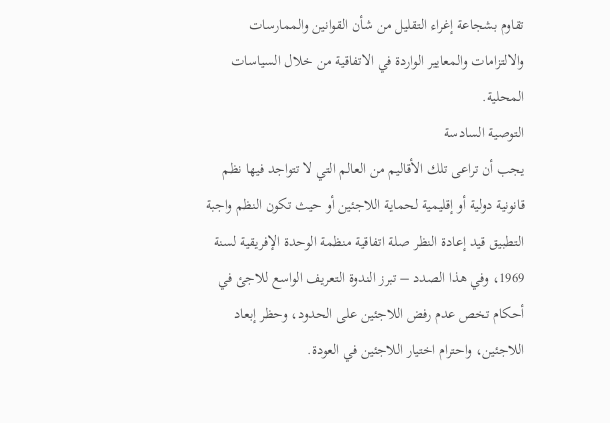تقاوم بشجاعة إغراء التقليل من شأن القوانين والممارسات والالتزامات والمعايير الواردة في الاتفاقية من خلال السياسات المحلية.
التوصية السادسة
يجب أن تراعى تلك الأقاليم من العالم التي لا تتواجد فيها نظم قانونية دولية أو إقليمية لحماية اللاجئين أو حيث تكون النظم واجبة التطبيق قيد إعادة النظر صلة اتفاقية منظمة الوحدة الإفريقية لسنة 1969، وفي هذا الصدد – تبرز الندوة التعريف الواسع للاجئ في أحكام تخص عدم رفض اللاجئين على الحدود، وحظر إبعاد اللاجئين، واحترام اختيار اللاجئين في العودة.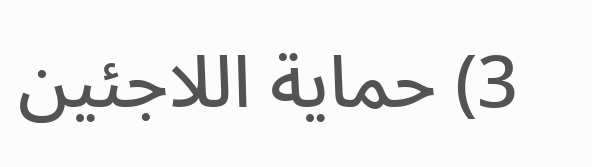3) حماية اللاجئين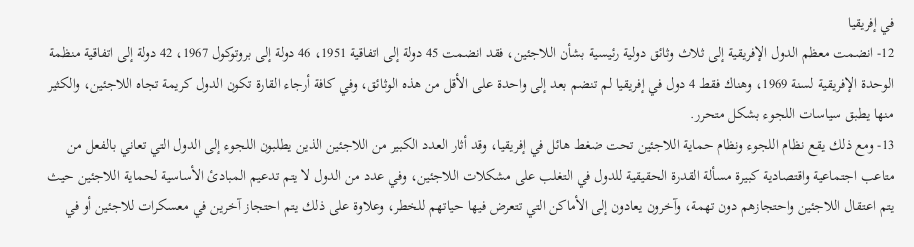في إفريقيا
12- انضمت معظم الدول الإفريقية إلى ثلاث وثائق دولية رئيسية بشأن اللاجئين، فقد انضمت 45 دولة إلى اتفاقية 1951، 46 دولة إلى بروتوكول 1967، 42 دولة إلى اتفاقية منظمة الوحدة الإفريقية لسنة 1969، وهناك فقط 4 دول في إفريقيا لم تنضم بعد إلى واحدة على الأقل من هذه الوثائق، وفي كافة أرجاء القارة تكون الدول كريمة تجاه اللاجئين، والكثير منها يطبق سياسات اللجوء بشكل متحرر.
13- ومع ذلك يقع نظام اللجوء ونظام حماية اللاجئين تحت ضغط هائل في إفريقيا، وقد أثار العدد الكبير من اللاجئين الذين يطلبون اللجوء إلى الدول التي تعاني بالفعل من متاعب اجتماعية واقتصادية كبيرة مسألة القدرة الحقيقية للدول في التغلب على مشكلات اللاجئين، وفي عدد من الدول لا يتم تدعيم المبادئ الأساسية لحماية اللاجئين حيث يتم اعتقال اللاجئين واحتجازهم دون تهمة، وآخرون يعادون إلى الأماكن التي تتعرض فيها حياتهم للخطر، وعلاوة على ذلك يتم احتجاز آخرين في معسكرات للاجئين أو في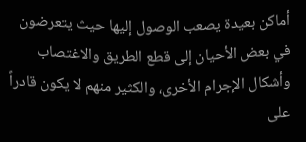أماكن بعيدة يصعب الوصول إليها حيث يتعرضون في بعض الأحيان إلى قطع الطريق والاغتصاب وأشكال الإجرام الأخرى، والكثير منهم لا يكون قادراً على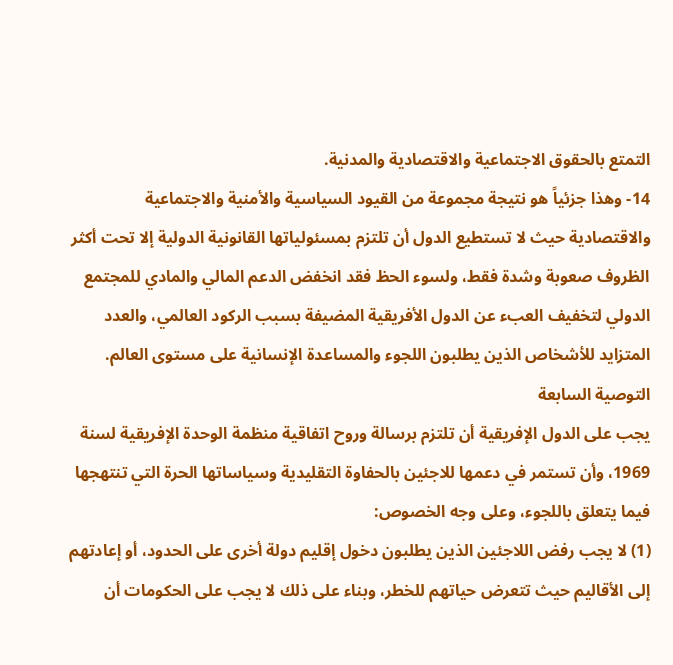التمتع بالحقوق الاجتماعية والاقتصادية والمدنية.
14- وهذا جزئياً هو نتيجة مجموعة من القيود السياسية والأمنية والاجتماعية والاقتصادية حيث لا تستطيع الدول أن تلتزم بمسئولياتها القانونية الدولية إلا تحت أكثر الظروف صعوبة وشدة فقط، ولسوء الحظ فقد انخفض الدعم المالي والمادي للمجتمع الدولي لتخفيف العبء عن الدول الأفريقية المضيفة بسبب الركود العالمي، والعدد المتزايد للأشخاص الذين يطلبون اللجوء والمساعدة الإنسانية على مستوى العالم.
التوصية السابعة
يجب على الدول الإفريقية أن تلتزم برسالة وروح اتفاقية منظمة الوحدة الإفريقية لسنة 1969، وأن تستمر في دعمها للاجئين بالحفاوة التقليدية وسياساتها الحرة التي تنتهجها فيما يتعلق باللجوء، وعلى وجه الخصوص:
(1) لا يجب رفض اللاجئين الذين يطلبون دخول إقليم دولة أخرى على الحدود، أو إعادتهم إلى الأقاليم حيث تتعرض حياتهم للخطر، وبناء على ذلك لا يجب على الحكومات أن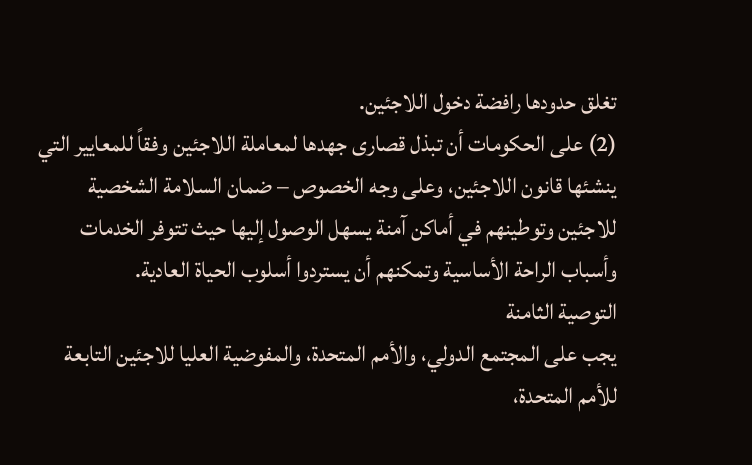تغلق حدودها رافضة دخول اللاجئين.
(2) على الحكومات أن تبذل قصارى جهدها لمعاملة اللاجئين وفقاً للمعايير التي ينشئها قانون اللاجئين، وعلى وجه الخصوص – ضمان السلامة الشخصية للاجئين وتوطينهم في أماكن آمنة يسهل الوصول إليها حيث تتوفر الخدمات وأسباب الراحة الأساسية وتمكنهم أن يستردوا أسلوب الحياة العادية.
التوصية الثامنة
يجب على المجتمع الدولي، والأمم المتحدة، والمفوضية العليا للاجئين التابعة للأمم المتحدة،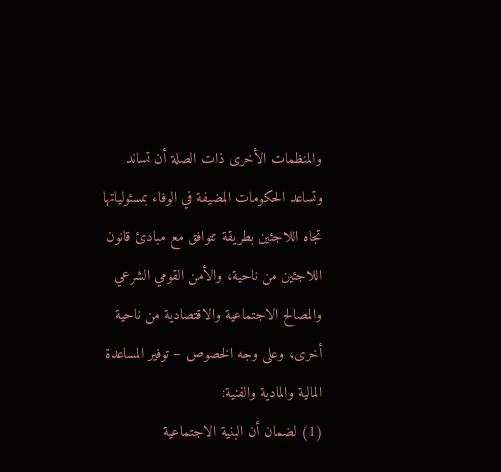والمنظمات الأخرى ذات الصلة أن تساند وتساعد الحكومات المضيفة في الوفاء بمسئولياتها تجاه اللاجئين بطريقة تتوافق مع مبادئ قانون اللاجئين من ناحية، والأمن القومي الشرعي والمصالح الاجتماعية والاقتصادية من ناحية أخرى، وعلى وجه الخصوص – توفير المساعدة المالية والمادية والفنية:
(1) لضمان أن البنية الاجتماعية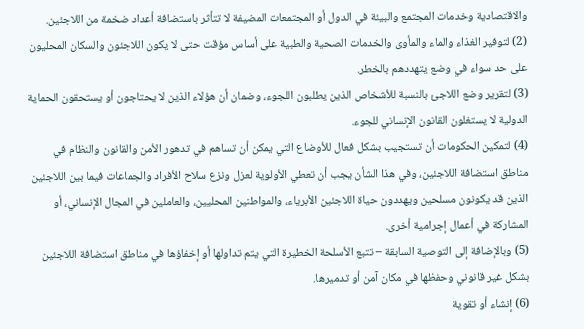والاقتصادية وخدمات المجتمع والبيئة في الدول أو المجتمعات المضيفة لا تتأثر باستضافة أعداد ضخمة من اللاجئين.
(2) لتوفير الغذاء والماء والمأوى والخدمات الصحية والطبية على أساس مؤقت حتى لا يكون اللاجئون والسكان المحليون على حد سواء في وضع يتهددهم بالخطر.
(3) لتقرير وضع اللاجئ بالنسبة للأشخاص الذين يطلبون اللجوء، وضمان أن هؤلاء الذين لا يحتاجون أو يستحقون الحماية الدولية لا يستغلون القانون الإنساني للجوء.
(4) لتمكين الحكومات أن تستجيب بشكل فعال للأوضاع التي يمكن أن تساهم في تدهور الأمن والقانون والنظام في مناطق استضافة اللاجئين، وفي هذا الشأن يجب أن تعطي الأولوية لعزل ونزع سلاح الأفراد والجماعات فيما بين اللاجئين الذين قد يكونون مسلحين ويهددون حياة اللاجئين الأبرياء، والمواطنين المحليين، والعاملين في المجال الإنساني، أو المشاركة في أعمال إجرامية أخرى.
(5) وبالإضافة إلى التوصية السابقة – تتبع الأسلحة الخطيرة التي يتم تداولها أو إخفاؤها في مناطق استضافة اللاجئين بشكل غير قانوني وحفظها في مكان آمن أو تدميرها.
(6) إنشاء أو تقوية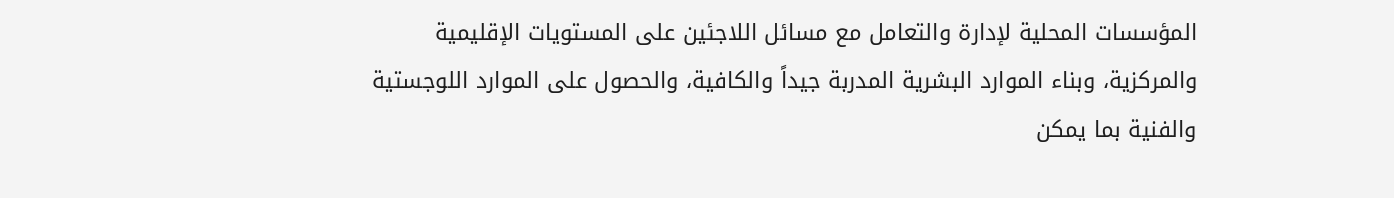المؤسسات المحلية لإدارة والتعامل مع مسائل اللاجئين على المستويات الإقليمية والمركزية، وبناء الموارد البشرية المدربة جيداً والكافية، والحصول على الموارد اللوجستية والفنية بما يمكن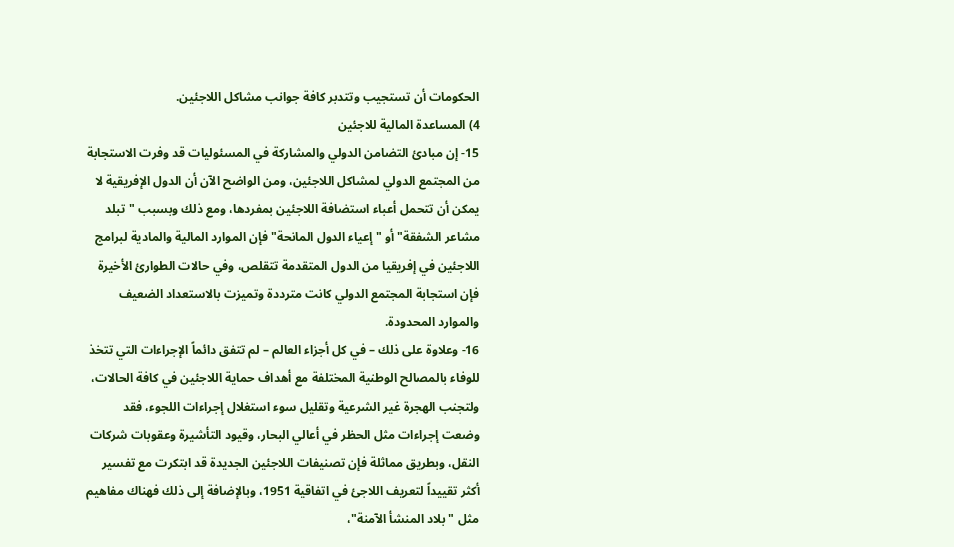الحكومات أن تستجيب وتتدبر كافة جوانب مشاكل اللاجئين.
4) المساعدة المالية للاجئين
15- إن مبادئ التضامن الدولي والمشاركة في المسئوليات قد وفرت الاستجابة من المجتمع الدولي لمشاكل اللاجئين، ومن الواضح الآن أن الدول الإفريقية لا يمكن أن تتحمل أعباء استضافة اللاجئين بمفردها، ومع ذلك وبسبب "تبلد مشاعر الشفقة" أو "إعياء الدول المانحة" فإن الموارد المالية والمادية لبرامج اللاجئين في إفريقيا من الدول المتقدمة تتقلص، وفي حالات الطوارئ الأخيرة فإن استجابة المجتمع الدولي كانت مترددة وتميزت بالاستعداد الضعيف والموارد المحدودة.
16- وعلاوة على ذلك – في كل أجزاء العالم – لم تتفق دائماً الإجراءات التي تتخذ للوفاء بالمصالح الوطنية المختلفة مع أهداف حماية اللاجئين في كافة الحالات، ولتجنب الهجرة غير الشرعية وتقليل سوء استغلال إجراءات اللجوء، فقد وضعت إجراءات مثل الحظر في أعالي البحار، وقيود التأشيرة وعقوبات شركات النقل، وبطريق مماثلة فإن تصنيفات اللاجئين الجديدة قد ابتكرت مع تفسير أكثر تقييداً لتعريف اللاجئ في اتفاقية 1951، وبالإضافة إلى ذلك فهناك مفاهيم مثل "بلاد المنشأ الآمنة"،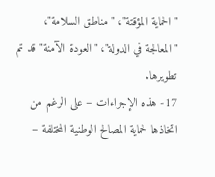"الحماية المؤقتة"، "مناطق السلامة"، "المعالجة في الدولة"، "العودة الآمنة" قد تم تطويرها.
17- هذه الإجراءات – على الرغم من اتخاذها لحماية المصالح الوطنية المختلفة –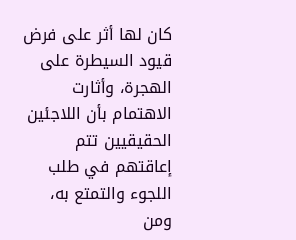كان لها أثر على فرض قيود السيطرة على الهجرة، وأثارت الاهتمام بأن اللاجئين الحقيقيين تتم إعاقتهم في طلب اللجوء والتمتع به، ومن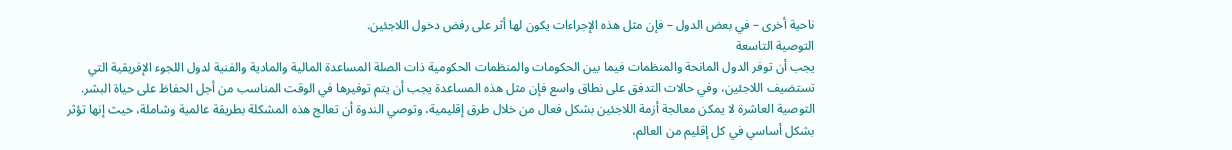ناحية أخرى – في بعض الدول – فإن مثل هذه الإجراءات يكون لها أثر على رفض دخول اللاجئين.
التوصية التاسعة
يجب أن توفر الدول المانحة والمنظمات فيما بين الحكومات والمنظمات الحكومية ذات الصلة المساعدة المالية والمادية والفنية لدول اللجوء الإفريقية التي تستضيف اللاجئين، وفي حالات التدفق على نطاق واسع فإن مثل هذه المساعدة يجب أن يتم توفيرها في الوقت المناسب من أجل الحفاظ على حياة البشر.
التوصية العاشرة لا يمكن معالجة أزمة اللاجئين بشكل فعال من خلال طرق إقليمية، وتوصي الندوة أن تعالج هذه المشكلة بطريقة عالمية وشاملة، حيث إنها تؤثر بشكل أساسي في كل إقليم من العالم،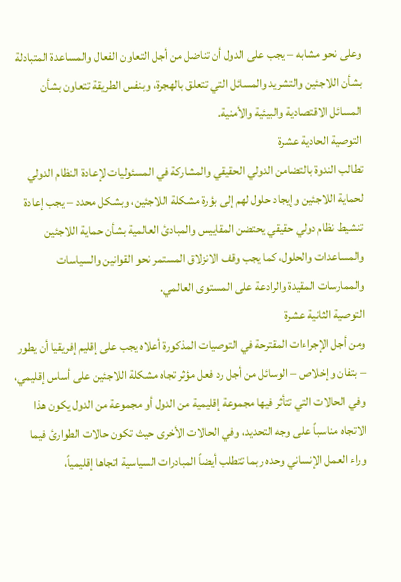وعلى نحو مشابه – يجب على الدول أن تناضل من أجل التعاون الفعال والمساعدة المتبادلة بشأن اللاجئين والتشريد والمسائل التي تتعلق بالهجرة، وبنفس الطريقة تتعاون بشأن المسائل الاقتصادية والبيئية والأمنية.
التوصية الحادية عشرة
تطالب الندوة بالتضامن الدولي الحقيقي والمشاركة في المسئوليات لإعادة النظام الدولي لحماية اللاجئين وإيجاد حلول لهم إلى بؤرة مشكلة اللاجئين، وبشكل محدد – يجب إعادة تنشيط نظام دولي حقيقي يحتضن المقاييس والمبادئ العالمية بشأن حماية اللاجئين والمساعدات والحلول، كما يجب وقف الانزلاق المستمر نحو القوانين والسياسات والممارسات المقيدة والرادعة على المستوى العالمي.
التوصية الثانية عشرة
ومن أجل الإجراءات المقترحة في التوصيات المذكورة أعلاه يجب على إقليم إفريقيا أن يطور – بتفان وإخلاص – الوسائل من أجل رد فعل مؤثر تجاه مشكلة اللاجئين على أساس إقليمي، وفي الحالات التي تتأثر فيها مجموعة إقليمية من الدول أو مجموعة من الدول يكون هذا الاتجاه مناسباً على وجه التحديد، وفي الحالات الأخرى حيث تكون حالات الطوارئ فيما وراء العمل الإنساني وحده ربما تتطلب أيضاً المبادرات السياسية اتجاها إقليمياً،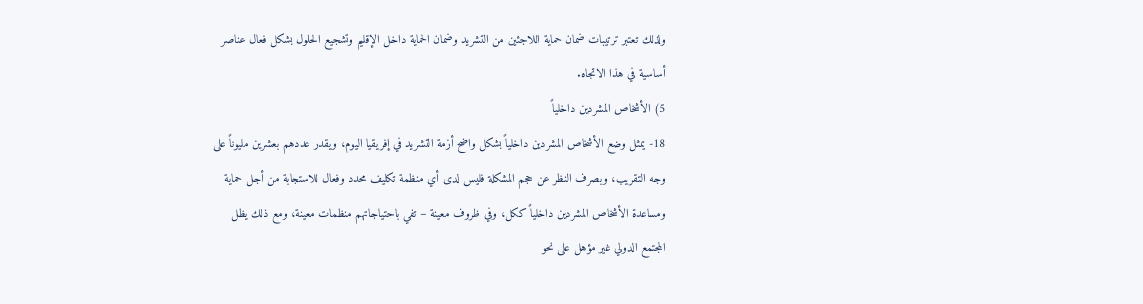ولذلك تعتبر ترتيبات ضمان حماية اللاجئين من التشريد وضمان الحماية داخل الإقليم وتشجيع الحلول بشكل فعال عناصر أساسية في هذا الاتجاه.
5) الأشخاص المشردين داخلياً
18- يمثل وضع الأشخاص المشردين داخلياً بشكل واضح أزمة التشريد في إفريقيا اليوم، ويقدر عددهم بعشرين مليوناً على وجه التقريب، وبصرف النظر عن حجم المشكلة فليس لدى أي منظمة تكليف محدد وفعال للاستجابة من أجل حماية ومساعدة الأشخاص المشردين داخلياً ككل، وفي ظروف معينة – تفي باحتياجاتهم منظمات معينة، ومع ذلك يظل المجتمع الدولي غير مؤهل على نحو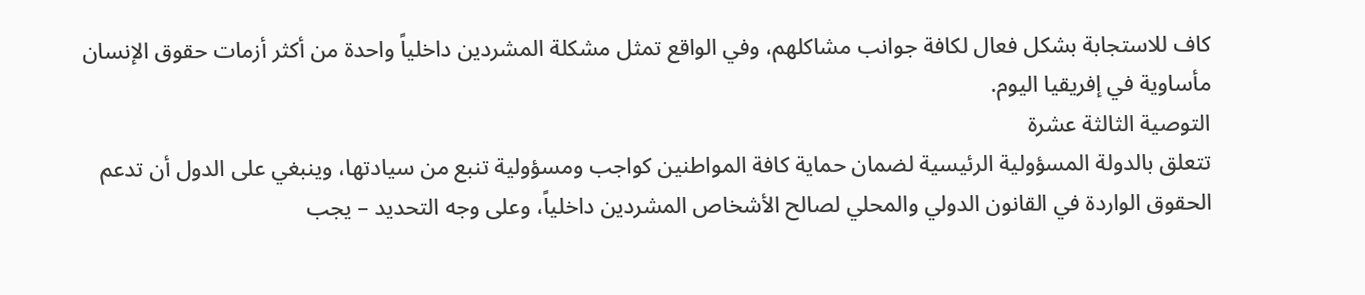كاف للاستجابة بشكل فعال لكافة جوانب مشاكلهم، وفي الواقع تمثل مشكلة المشردين داخلياً واحدة من أكثر أزمات حقوق الإنسان مأساوية في إفريقيا اليوم.
التوصية الثالثة عشرة
تتعلق بالدولة المسؤولية الرئيسية لضمان حماية كافة المواطنين كواجب ومسؤولية تنبع من سيادتها، وينبغي على الدول أن تدعم الحقوق الواردة في القانون الدولي والمحلي لصالح الأشخاص المشردين داخلياً، وعلى وجه التحديد – يجب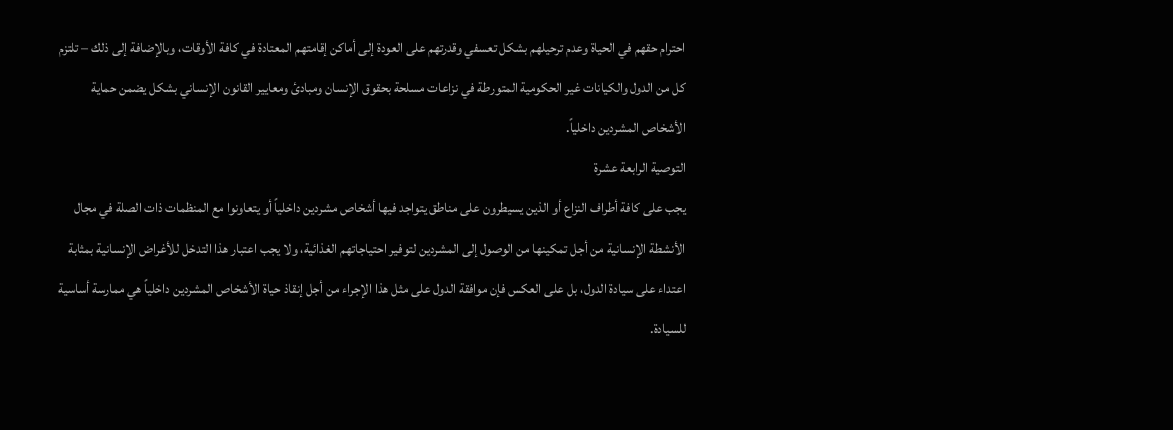احترام حقهم في الحياة وعدم ترحيلهم بشكل تعسفي وقدرتهم على العودة إلى أماكن إقامتهم المعتادة في كافة الأوقات، وبالإضافة إلى ذلك – تلتزم كل من الدول والكيانات غير الحكومية المتورطة في نزاعات مسلحة بحقوق الإنسان ومبادئ ومعايير القانون الإنساني بشكل يضمن حماية الأشخاص المشردين داخلياً.
التوصية الرابعة عشرة
يجب على كافة أطراف النزاع أو الذين يسيطرون على مناطق يتواجد فيها أشخاص مشردين داخلياً أو يتعاونوا مع المنظمات ذات الصلة في مجال الأنشطة الإنسانية من أجل تمكينها من الوصول إلى المشردين لتوفير احتياجاتهم الغذائية، ولا يجب اعتبار هذا التدخل للأغراض الإنسانية بمثابة اعتداء على سيادة الدول، بل على العكس فإن موافقة الدول على مثل هذا الإجراء من أجل إنقاذ حياة الأشخاص المشردين داخلياً هي ممارسة أساسية للسيادة.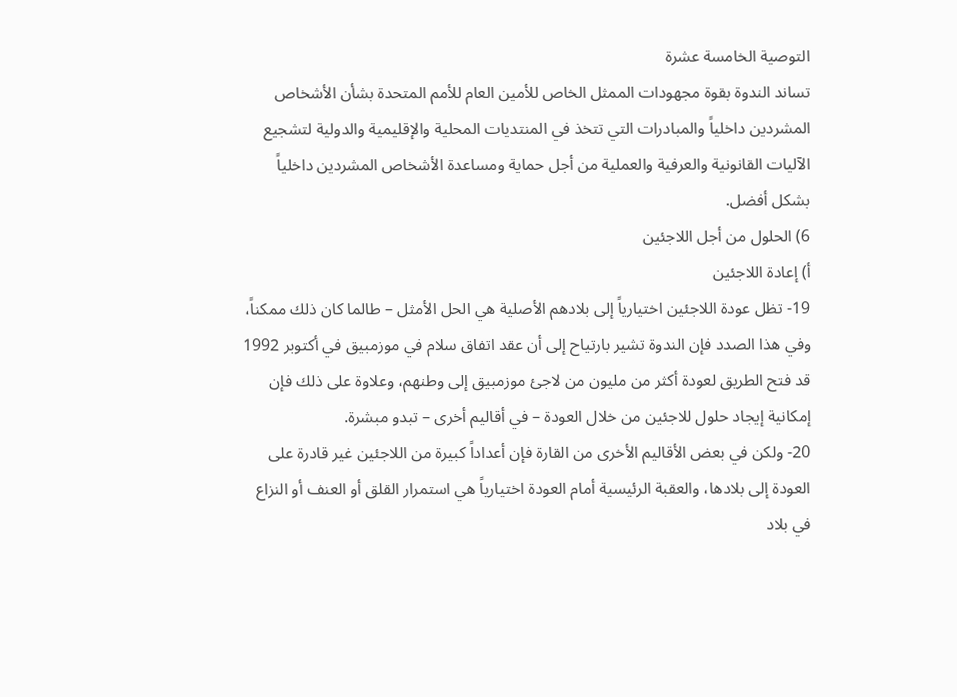التوصية الخامسة عشرة
تساند الندوة بقوة مجهودات الممثل الخاص للأمين العام للأمم المتحدة بشأن الأشخاص المشردين داخلياً والمبادرات التي تتخذ في المنتديات المحلية والإقليمية والدولية لتشجيع الآليات القانونية والعرفية والعملية من أجل حماية ومساعدة الأشخاص المشردين داخلياً بشكل أفضل.
6) الحلول من أجل اللاجئين
أ) إعادة اللاجئين
19- تظل عودة اللاجئين اختيارياً إلى بلادهم الأصلية هي الحل الأمثل – طالما كان ذلك ممكناً، وفي هذا الصدد فإن الندوة تشير بارتياح إلى أن عقد اتفاق سلام في موزمبيق في أكتوبر 1992 قد فتح الطريق لعودة أكثر من مليون من لاجئ موزمبيق إلى وطنهم، وعلاوة على ذلك فإن إمكانية إيجاد حلول للاجئين من خلال العودة – في أقاليم أخرى – تبدو مبشرة.
20- ولكن في بعض الأقاليم الأخرى من القارة فإن أعداداً كبيرة من اللاجئين غير قادرة على العودة إلى بلادها، والعقبة الرئيسية أمام العودة اختيارياً هي استمرار القلق أو العنف أو النزاع في بلاد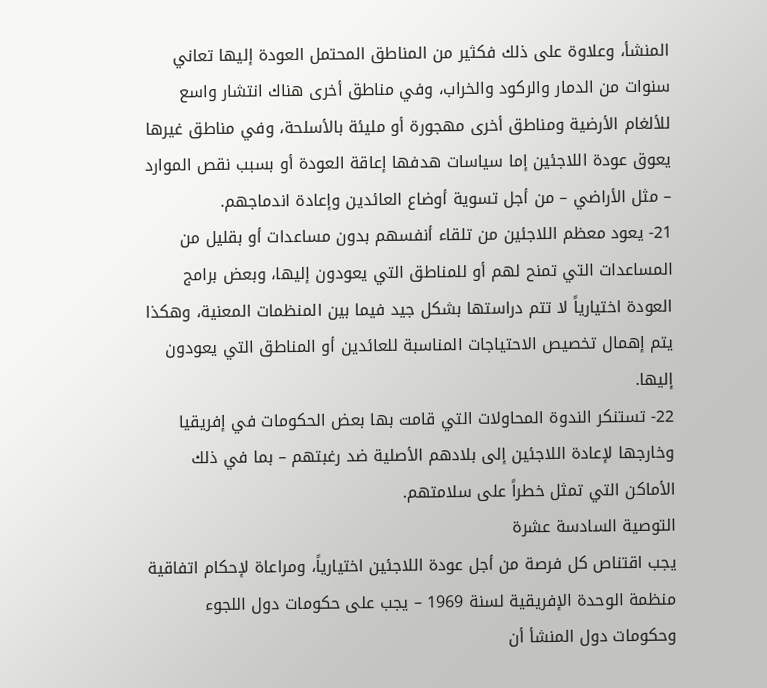المنشأ، وعلاوة على ذلك فكثير من المناطق المحتمل العودة إليها تعاني سنوات من الدمار والركود والخراب، وفي مناطق أخرى هناك انتشار واسع للألغام الأرضية ومناطق أخرى مهجورة أو مليئة بالأسلحة، وفي مناطق غيرها يعوق عودة اللاجئين إما سياسات هدفها إعاقة العودة أو بسبب نقص الموارد – مثل الأراضي – من أجل تسوية أوضاع العائدين وإعادة اندماجهم.
21- يعود معظم اللاجئين من تلقاء أنفسهم بدون مساعدات أو بقليل من المساعدات التي تمنح لهم أو للمناطق التي يعودون إليها، وبعض برامج العودة اختيارياً لا تتم دراستها بشكل جيد فيما بين المنظمات المعنية، وهكذا يتم إهمال تخصيص الاحتياجات المناسبة للعائدين أو المناطق التي يعودون إليها.
22- تستنكر الندوة المحاولات التي قامت بها بعض الحكومات في إفريقيا وخارجها لإعادة اللاجئين إلى بلادهم الأصلية ضد رغبتهم – بما في ذلك الأماكن التي تمثل خطراً على سلامتهم.
التوصية السادسة عشرة
يجب اقتناص كل فرصة من أجل عودة اللاجئين اختيارياً، ومراعاة لإحكام اتفاقية منظمة الوحدة الإفريقية لسنة 1969 – يجب على حكومات دول اللجوء وحكومات دول المنشأ أن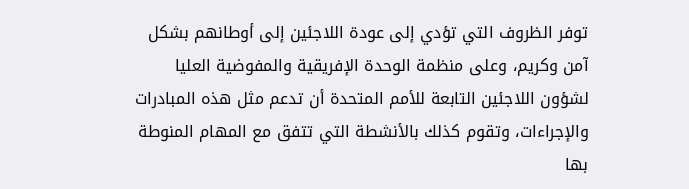توفر الظروف التي تؤدي إلى عودة اللاجئين إلى أوطانهم بشكل آمن وكريم، وعلى منظمة الوحدة الإفريقية والمفوضية العليا لشؤون اللاجئين التابعة للأمم المتحدة أن تدعم مثل هذه المبادرات والإجراءات، وتقوم كذلك بالأنشطة التي تتفق مع المهام المنوطة بها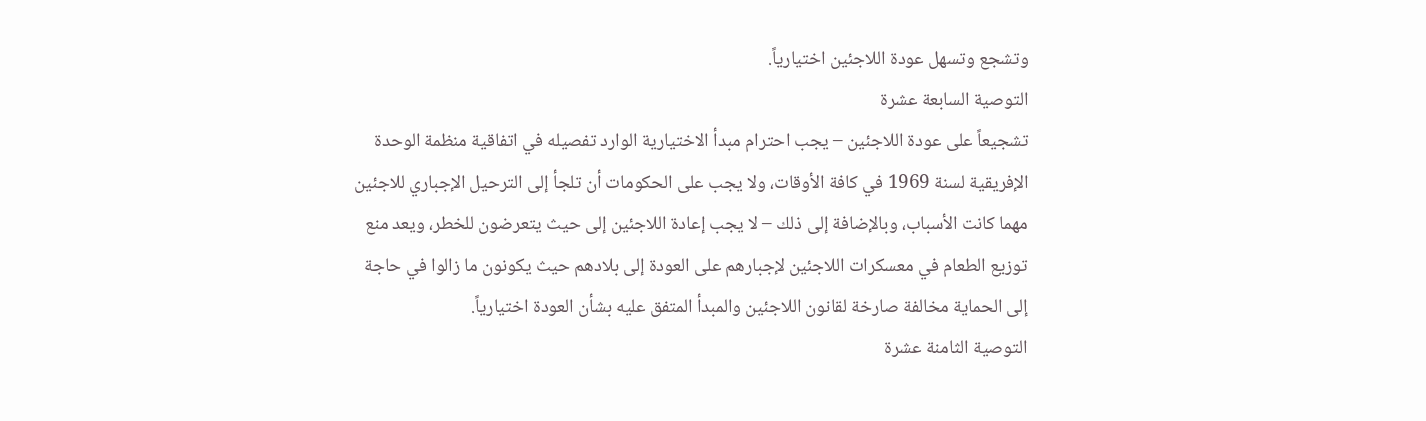وتشجع وتسهل عودة اللاجئين اختيارياً.
التوصية السابعة عشرة
تشجيعاً على عودة اللاجئين – يجب احترام مبدأ الاختيارية الوارد تفصيله في اتفاقية منظمة الوحدة الإفريقية لسنة 1969 في كافة الأوقات، ولا يجب على الحكومات أن تلجأ إلى الترحيل الإجباري للاجئين مهما كانت الأسباب، وبالإضافة إلى ذلك – لا يجب إعادة اللاجئين إلى حيث يتعرضون للخطر، ويعد منع توزيع الطعام في معسكرات اللاجئين لإجبارهم على العودة إلى بلادهم حيث يكونون ما زالوا في حاجة إلى الحماية مخالفة صارخة لقانون اللاجئين والمبدأ المتفق عليه بشأن العودة اختيارياً.
التوصية الثامنة عشرة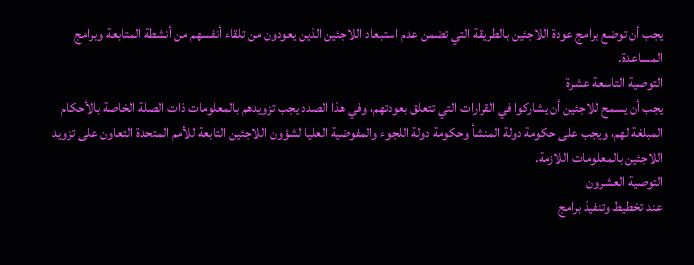يجب أن توضع برامج عودة اللاجئين بالطريقة التي تضمن عدم استبعاد اللاجئين الذين يعودون من تلقاء أنفسهم من أنشطة المتابعة وبرامج المساعدة.
التوصية التاسعة عشرة
يجب أن يسمح للاجئين أن يشاركوا في القرارات التي تتعلق بعودتهم، وفي هذا الصدد يجب تزويدهم بالمعلومات ذات الصلة الخاصة بالأحكام المبلغة لهم، ويجب على حكومة دولة المنشأ وحكومة دولة اللجوء والمفوضية العليا لشؤون اللاجئين التابعة للأمم المتحدة التعاون على تزويد اللاجئين بالمعلومات اللازمة.
التوصية العشرون
عند تخطيط وتنفيذ برامج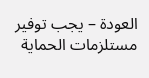العودة – يجب توفير مستلزمات الحماية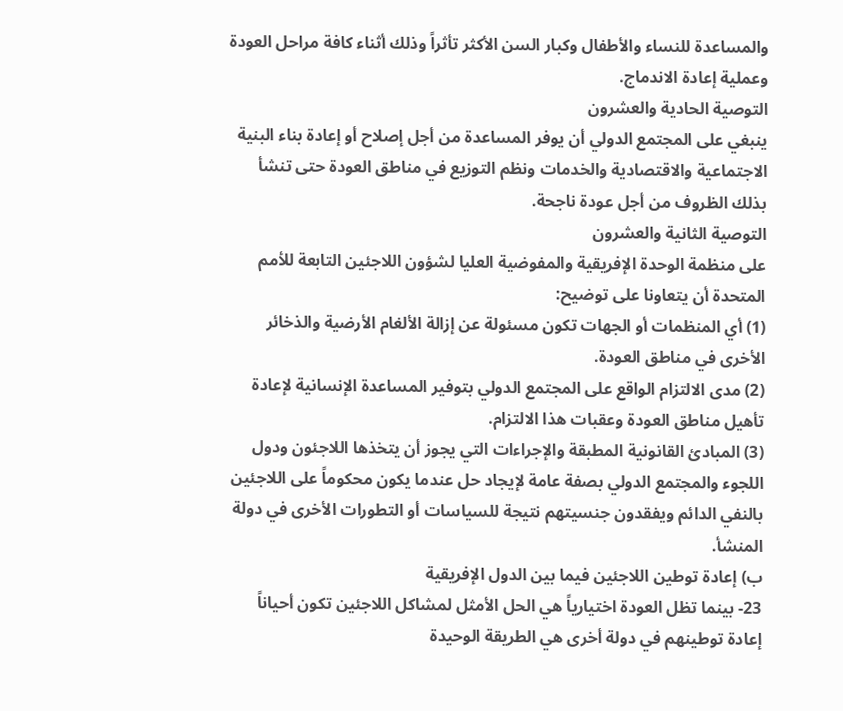والمساعدة للنساء والأطفال وكبار السن الأكثر تأثراً وذلك أثناء كافة مراحل العودة وعملية إعادة الاندماج.
التوصية الحادية والعشرون
ينبغي على المجتمع الدولي أن يوفر المساعدة من أجل إصلاح أو إعادة بناء البنية الاجتماعية والاقتصادية والخدمات ونظم التوزيع في مناطق العودة حتى تنشأ بذلك الظروف من أجل عودة ناجحة.
التوصية الثانية والعشرون
على منظمة الوحدة الإفريقية والمفوضية العليا لشؤون اللاجئين التابعة للأمم المتحدة أن يتعاونا على توضيح:
(1) أي المنظمات أو الجهات تكون مسئولة عن إزالة الألغام الأرضية والذخائر الأخرى في مناطق العودة.
(2) مدى الالتزام الواقع على المجتمع الدولي بتوفير المساعدة الإنسانية لإعادة تأهيل مناطق العودة وعقبات هذا الالتزام.
(3) المبادئ القانونية المطبقة والإجراءات التي يجوز أن يتخذها اللاجئون ودول اللجوء والمجتمع الدولي بصفة عامة لإيجاد حل عندما يكون محكوماً على اللاجئين بالنفي الدائم ويفقدون جنسيتهم نتيجة للسياسات أو التطورات الأخرى في دولة المنشأ.
ب) إعادة توطين اللاجئين فيما بين الدول الإفريقية
23- بينما تظل العودة اختيارياً هي الحل الأمثل لمشاكل اللاجئين تكون أحياناً إعادة توطينهم في دولة أخرى هي الطريقة الوحيدة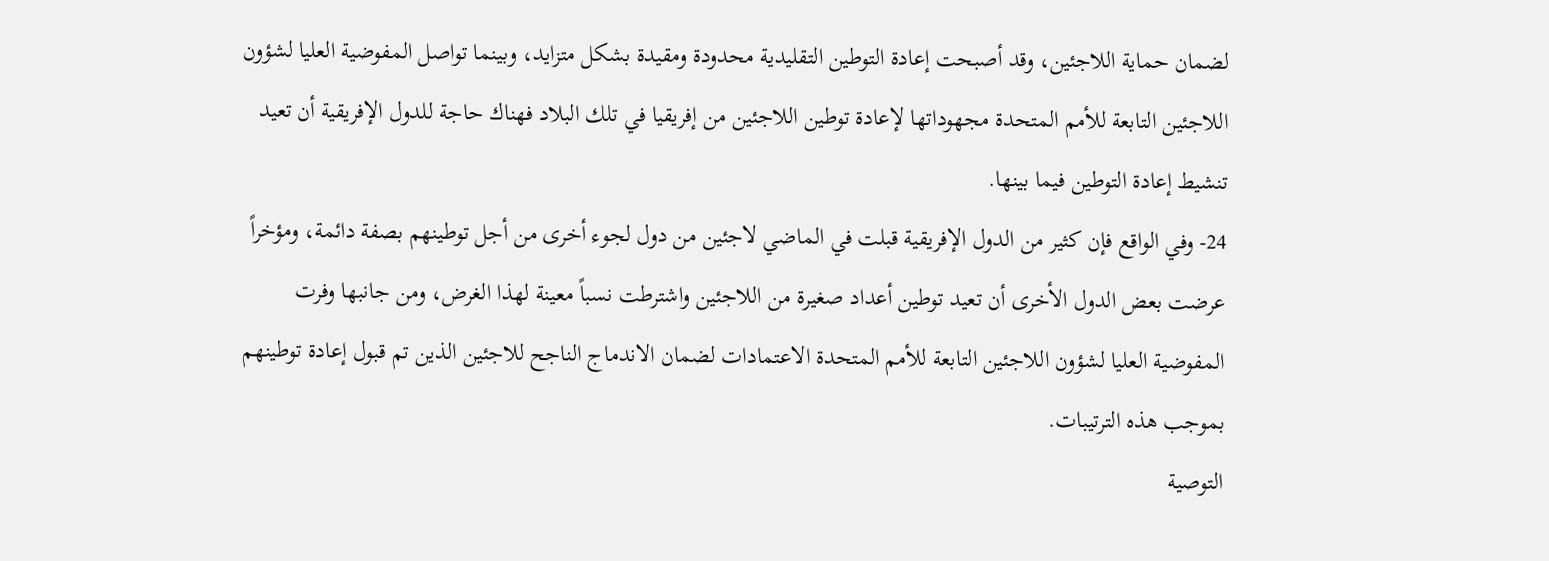لضمان حماية اللاجئين، وقد أصبحت إعادة التوطين التقليدية محدودة ومقيدة بشكل متزايد، وبينما تواصل المفوضية العليا لشؤون اللاجئين التابعة للأمم المتحدة مجهوداتها لإعادة توطين اللاجئين من إفريقيا في تلك البلاد فهناك حاجة للدول الإفريقية أن تعيد تنشيط إعادة التوطين فيما بينها.
24- وفي الواقع فإن كثير من الدول الإفريقية قبلت في الماضي لاجئين من دول لجوء أخرى من أجل توطينهم بصفة دائمة، ومؤخراً عرضت بعض الدول الأخرى أن تعيد توطين أعداد صغيرة من اللاجئين واشترطت نسباً معينة لهذا الغرض، ومن جانبها وفرت المفوضية العليا لشؤون اللاجئين التابعة للأمم المتحدة الاعتمادات لضمان الاندماج الناجح للاجئين الذين تم قبول إعادة توطينهم بموجب هذه الترتيبات.
التوصية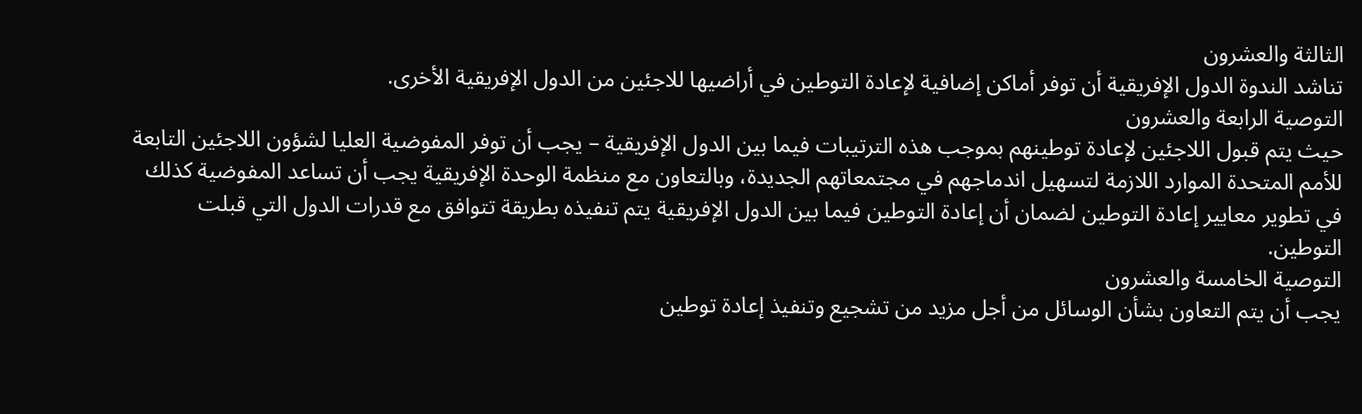الثالثة والعشرون
تناشد الندوة الدول الإفريقية أن توفر أماكن إضافية لإعادة التوطين في أراضيها للاجئين من الدول الإفريقية الأخرى.
التوصية الرابعة والعشرون
حيث يتم قبول اللاجئين لإعادة توطينهم بموجب هذه الترتيبات فيما بين الدول الإفريقية – يجب أن توفر المفوضية العليا لشؤون اللاجئين التابعة للأمم المتحدة الموارد اللازمة لتسهيل اندماجهم في مجتمعاتهم الجديدة، وبالتعاون مع منظمة الوحدة الإفريقية يجب أن تساعد المفوضية كذلك في تطوير معايير إعادة التوطين لضمان أن إعادة التوطين فيما بين الدول الإفريقية يتم تنفيذه بطريقة تتوافق مع قدرات الدول التي قبلت التوطين.
التوصية الخامسة والعشرون
يجب أن يتم التعاون بشأن الوسائل من أجل مزيد من تشجيع وتنفيذ إعادة توطين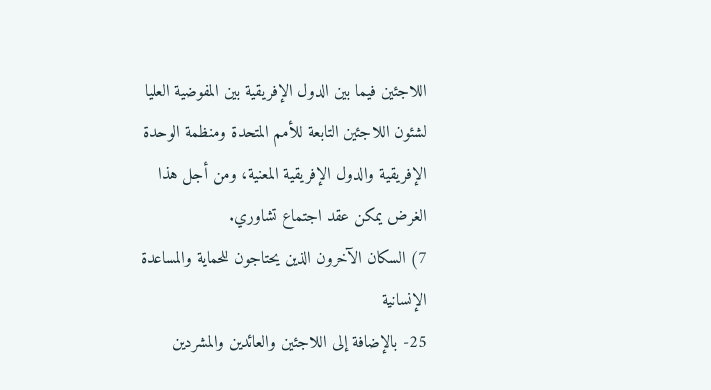اللاجئين فيما بين الدول الإفريقية بين المفوضية العليا لشئون اللاجئين التابعة للأمم المتحدة ومنظمة الوحدة الإفريقية والدول الإفريقية المعنية، ومن أجل هذا الغرض يمكن عقد اجتماع تشاوري.
7) السكان الآخرون الذين يحتاجون للحماية والمساعدة الإنسانية
25- بالإضافة إلى اللاجئين والعائدين والمشردين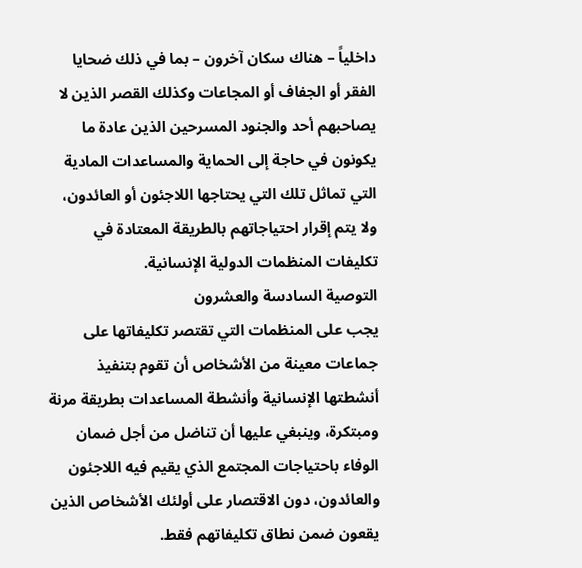داخلياً – هناك سكان آخرون – بما في ذلك ضحايا الفقر أو الجفاف أو المجاعات وكذلك القصر الذين لا يصاحبهم أحد والجنود المسرحين الذين عادة ما يكونون في حاجة إلى الحماية والمساعدات المادية التي تماثل تلك التي يحتاجها اللاجئون أو العائدون، ولا يتم إقرار احتياجاتهم بالطريقة المعتادة في تكليفات المنظمات الدولية الإنسانية.
التوصية السادسة والعشرون
يجب على المنظمات التي تقتصر تكليفاتها على جماعات معينة من الأشخاص أن تقوم بتنفيذ أنشطتها الإنسانية وأنشطة المساعدات بطريقة مرنة ومبتكرة، وينبغي عليها أن تناضل من أجل ضمان الوفاء باحتياجات المجتمع الذي يقيم فيه اللاجئون والعائدون، دون الاقتصار على أولئك الأشخاص الذين يقعون ضمن نطاق تكليفاتهم فقط.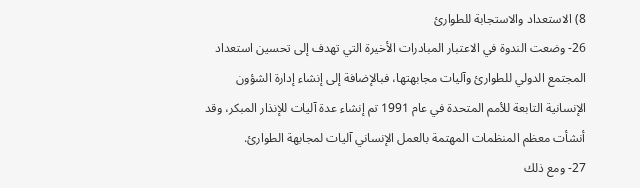8) الاستعداد والاستجابة للطوارئ
26- وضعت الندوة في الاعتبار المبادرات الأخيرة التي تهدف إلى تحسين استعداد المجتمع الدولي للطوارئ وآليات مجابهتها، فبالإضافة إلى إنشاء إدارة الشؤون الإنسانية التابعة للأمم المتحدة في عام 1991 تم إنشاء عدة آليات للإنذار المبكر، وقد أنشأت معظم المنظمات المهتمة بالعمل الإنساني آليات لمجابهة الطوارئ.
27- ومع ذلك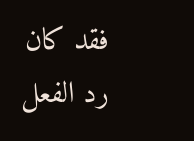فقد كان رد الفعل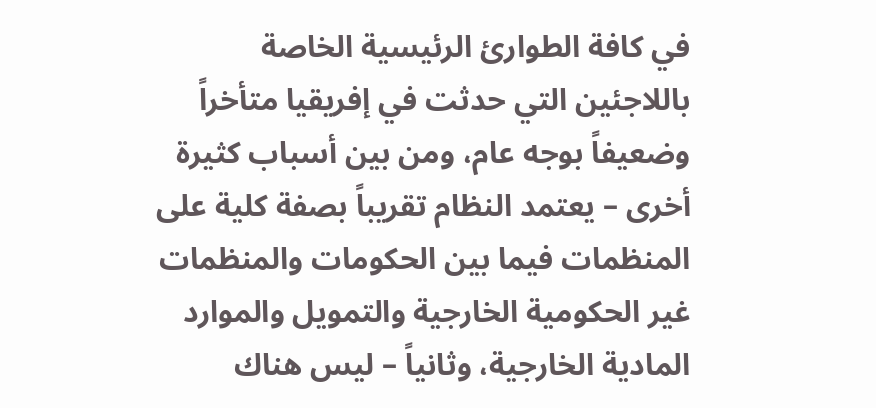في كافة الطوارئ الرئيسية الخاصة باللاجئين التي حدثت في إفريقيا متأخراً وضعيفاً بوجه عام، ومن بين أسباب كثيرة أخرى – يعتمد النظام تقريباً بصفة كلية على المنظمات فيما بين الحكومات والمنظمات غير الحكومية الخارجية والتمويل والموارد المادية الخارجية، وثانياً – ليس هناك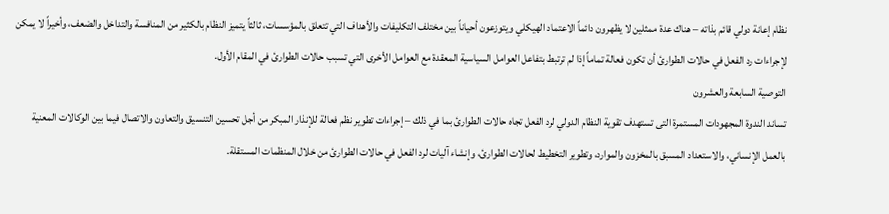نظام إعانة دولي قائم بذاته – هناك عدة ممثلين لا يظهرون دائماً الاعتماد الهيكلي ويتوزعون أحياناً بين مختلف التكليفات والأهداف التي تتعلق بالمؤسسات، ثالثاً يتميز النظام بالكثير من المنافسة والتداخل والضعف، وأخيراً لا يمكن لإجراءات رد الفعل في حالات الطوارئ أن تكون فعالة تماماً إذا لم ترتبط بتفاعل العوامل السياسية المعقدة مع العوامل الأخرى التي تسبب حالات الطوارئ في المقام الأول.
التوصية السابعة والعشرون
تساند الندوة المجهودات المستمرة التى تستهدف تقوية النظام الدولي لرد الفعل تجاه حالات الطوارئ بما في ذلك – إجراءات تطوير نظم فعالة للإنذار المبكر من أجل تحسين التنسيق والتعاون والاتصال فيما بين الوكالات المعنية بالعمل الإنساني، والاستعداد المسبق بالمخزون والموارد، وتطوير التخطيط لحالات الطوارئ، وإنشاء آليات لرد الفعل في حالات الطوارئ من خلال المنظمات المستقلة.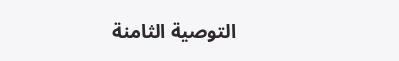التوصية الثامنة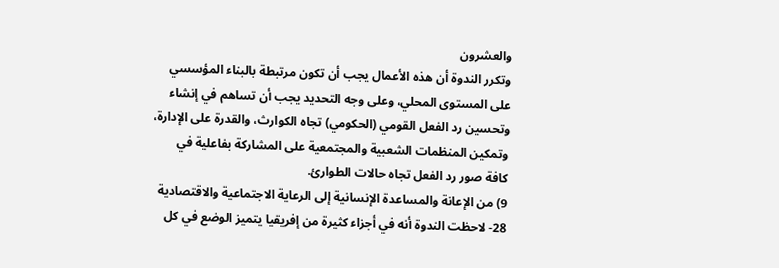والعشرون
وتكرر الندوة أن هذه الأعمال يجب أن تكون مرتبطة بالبناء المؤسسي على المستوى المحلي، وعلى وجه التحديد يجب أن تساهم في إنشاء وتحسين رد الفعل القومي (الحكومي) تجاه الكوارث، والقدرة على الإدارة، وتمكين المنظمات الشعبية والمجتمعية على المشاركة بفاعلية في كافة صور رد الفعل تجاه حالات الطوارئ.
9) من الإعانة والمساعدة الإنسانية إلى الرعاية الاجتماعية والاقتصادية
28- لاحظت الندوة أنه في أجزاء كثيرة من إفريقيا يتميز الوضع في كل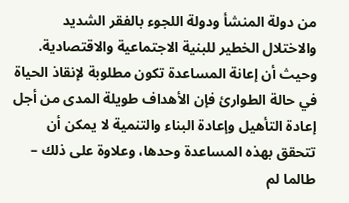من دولة المنشأ ودولة اللجوء بالفقر الشديد والاختلال الخطير للبنية الاجتماعية والاقتصادية. وحيث أن إعانة المساعدة تكون مطلوبة لإنقاذ الحياة في حالة الطوارئ فإن الأهداف طويلة المدى من أجل إعادة التأهيل وإعادة البناء والتنمية لا يمكن أن تتحقق بهذه المساعدة وحدها، وعلاوة على ذلك – طالما لم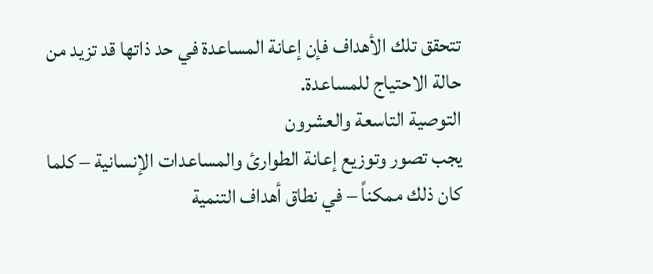تتحقق تلك الأهداف فإن إعانة المساعدة في حد ذاتها قد تزيد من حالة الاحتياج للمساعدة.
التوصية التاسعة والعشرون
يجب تصور وتوزيع إعانة الطوارئ والمساعدات الإنسانية – كلما كان ذلك ممكناً – في نطاق أهداف التنمية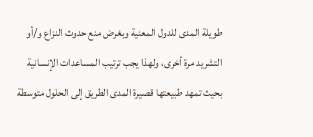طويلة المدى للدول المعنية وبغرض منع حدوث النزاع و/أو التشريد مرة أخرى، ولهذا يجب ترتيب المساعدات الإنسانية بحيث تمهد طبيعتها قصيرة المدى الطريق إلى الحلول متوسطة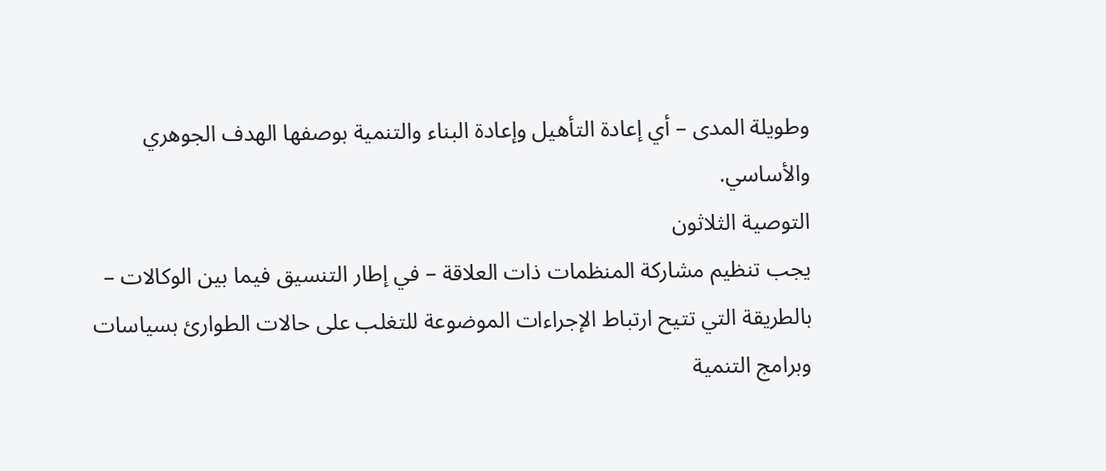وطويلة المدى – أي إعادة التأهيل وإعادة البناء والتنمية بوصفها الهدف الجوهري والأساسي.
التوصية الثلاثون
يجب تنظيم مشاركة المنظمات ذات العلاقة – في إطار التنسيق فيما بين الوكالات – بالطريقة التي تتيح ارتباط الإجراءات الموضوعة للتغلب على حالات الطوارئ بسياسات وبرامج التنمية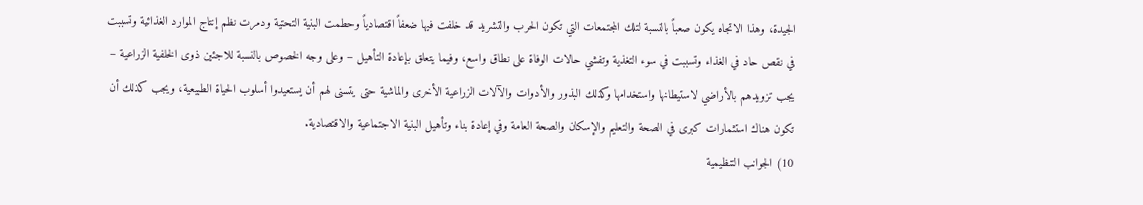الجيدة، وهذا الاتجاه يكون صعباً بالنسبة لتلك المجتمعات التي تكون الحرب والتشريد قد خلفت فيها ضعفاً اقتصادياً وحطمت البنية التحتية ودمرت نظم إنتاج الموارد الغذائية وتسببت في نقص حاد في الغذاء وتسببت في سوء التغذية وتفشي حالات الوفاة على نطاق واسع، وفيما يتعلق بإعادة التأهيل – وعلى وجه الخصوص بالنسبة للاجئين ذوى الخلفية الزراعية – يجب تزويدهم بالأراضي لاستيطانها واستخدامها وكذلك البذور والأدوات والآلات الزراعية الأخرى والماشية حتى يتسنى لهم أن يستعيدوا أسلوب الحياة الطبيعية، ويجب كذلك أن تكون هناك استثمارات كبرى في الصحة والتعليم والإسكان والصحة العامة وفي إعادة بناء وتأهيل البنية الاجتماعية والاقتصادية.
10) الجوانب التنظيمية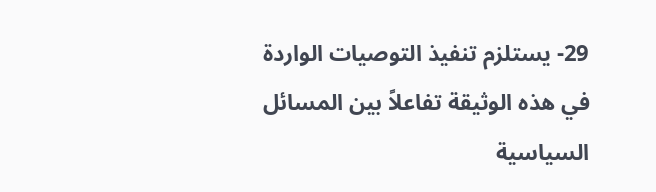29- يستلزم تنفيذ التوصيات الواردة في هذه الوثيقة تفاعلاً بين المسائل السياسية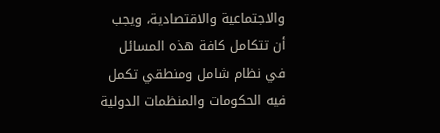والاجتماعية والاقتصادية، ويجب أن تتكامل كافة هذه المسائل في نظام شامل ومنطقي تكمل فيه الحكومات والمنظمات الدولية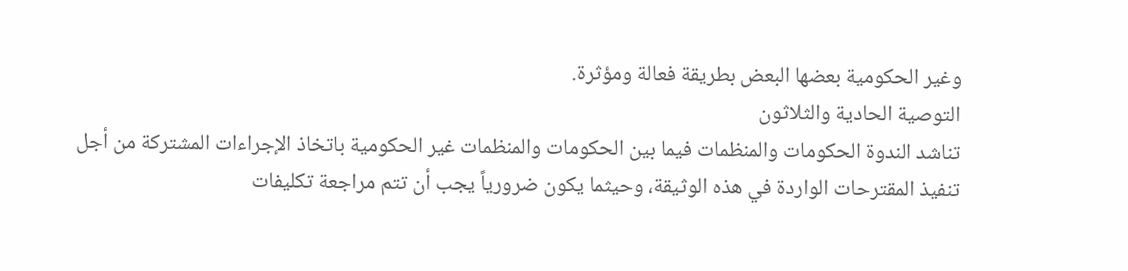وغير الحكومية بعضها البعض بطريقة فعالة ومؤثرة.
التوصية الحادية والثلاثون
تناشد الندوة الحكومات والمنظمات فيما بين الحكومات والمنظمات غير الحكومية باتخاذ الإجراءات المشتركة من أجل تنفيذ المقترحات الواردة في هذه الوثيقة، وحيثما يكون ضرورياً يجب أن تتم مراجعة تكليفات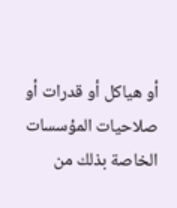أو هياكل أو قدرات أو صلاحيات المؤسسات الخاصة بذلك من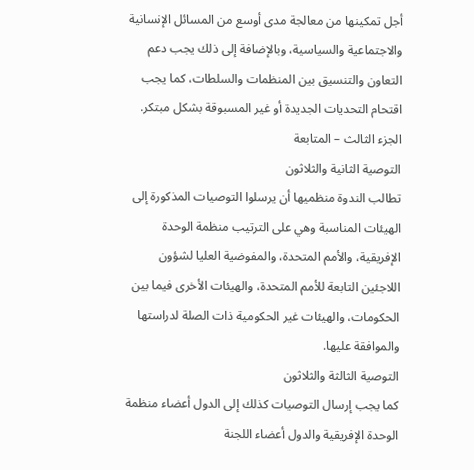أجل تمكينها من معالجة مدى أوسع من المسائل الإنسانية والاجتماعية والسياسية، وبالإضافة إلى ذلك يجب دعم التعاون والتنسيق بين المنظمات والسلطات، كما يجب اقتحام التحديات الجديدة أو غير المسبوقة بشكل مبتكر.
الجزء الثالث – المتابعة
التوصية الثانية والثلاثون
تطالب الندوة منظميها أن يرسلوا التوصيات المذكورة إلى الهيئات المناسبة وهي على الترتيب منظمة الوحدة الإفريقية، والأمم المتحدة، والمفوضية العليا لشؤون اللاجئين التابعة للأمم المتحدة، والهيئات الأخرى فيما بين الحكومات، والهيئات غير الحكومية ذات الصلة لدراستها والموافقة عليها.
التوصية الثالثة والثلاثون
كما يجب إرسال التوصيات كذلك إلى الدول أعضاء منظمة الوحدة الإفريقية والدول أعضاء اللجنة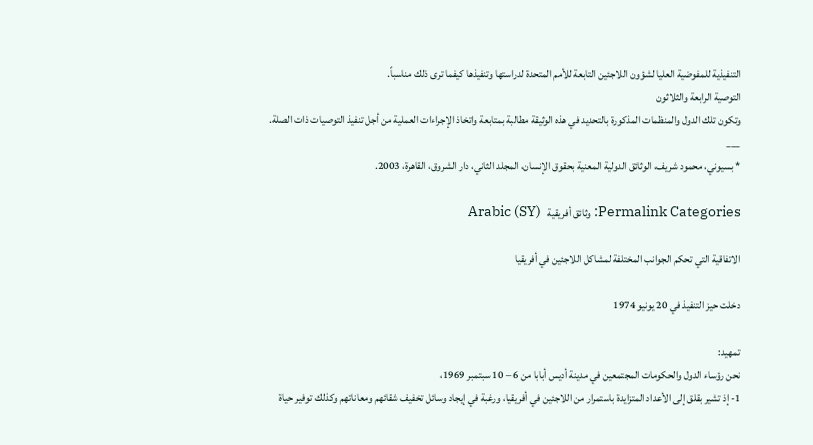التنفيذية للمفوضية العليا لشؤون اللاجئين التابعة للأمم المتحدة لدراستها وتنفيذها كيفما ترى ذلك مناسباً.
التوصية الرابعة والثلاثون
وتكون تلك الدول والمنظمات المذكورة بالتحديد في هذه الوثيقة مطالبة بمتابعة واتخاذ الإجراءات العملية من أجل تنفيذ التوصيات ذات الصلة.
___
* بسيوني، محمود شريف، الوثائق الدولية المعنية بحقوق الإنسان، المجلد الثاني، دار الشروق، القاهرة، 2003.

Permalink Categories: وثائق أفريقية   Arabic (SY)

الاتفاقية التي تحكم الجوانب المختلفة لمشاكل اللاجئين في أفريقيا

دخلت حيز التنفيذ في 20 يونيو 1974

تمهيد:
نحن رؤساء الدول والحكومات المجتمعين في مدينة أديس أبابا من 6 – 10 سبتمبر 1969،
1- إذ تشير بقلق إلى الأعداد المتزايدة باستمرار من اللاجئين في أفريقيا، ورغبة في إيجاد وسائل تخفيف شقائهم ومعاناتهم وكذلك توفير حياة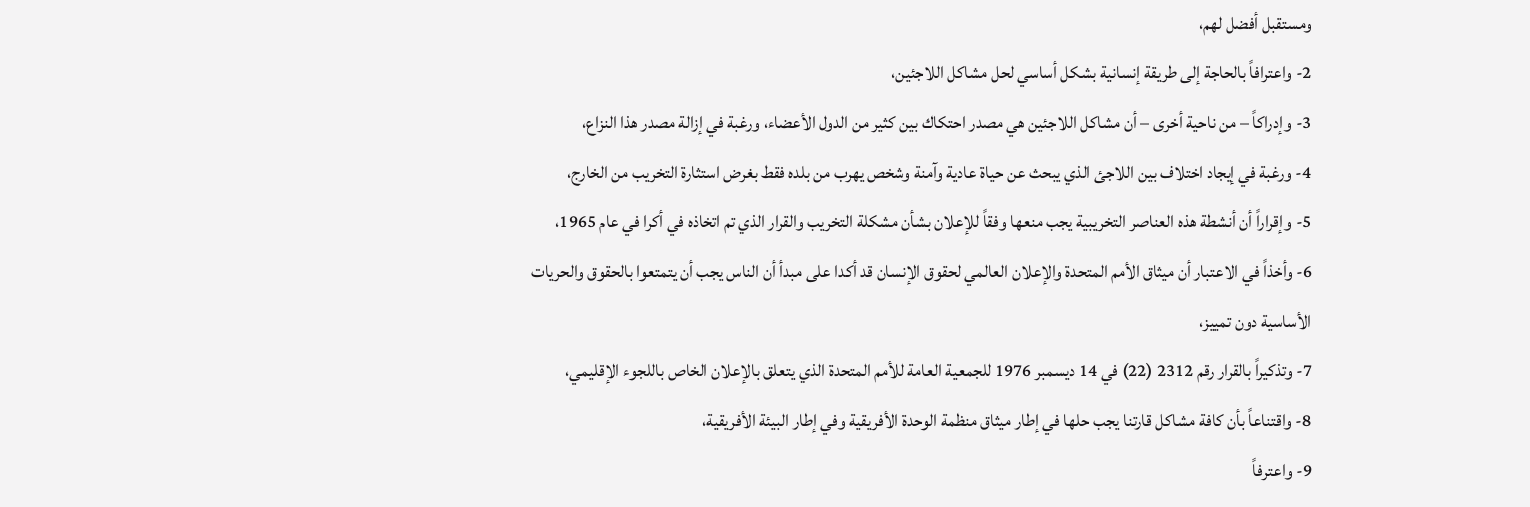ومستقبل أفضل لهم،
2- واعترافاً بالحاجة إلى طريقة إنسانية بشكل أساسي لحل مشاكل اللاجئين،
3- وإدراكاً – من ناحية أخرى – أن مشاكل اللاجئين هي مصدر احتكاك بين كثير من الدول الأعضاء، ورغبة في إزالة مصدر هذا النزاع،
4- ورغبة في إيجاد اختلاف بين اللاجئ الذي يبحث عن حياة عادية وآمنة وشخص يهرب من بلده فقط بغرض استثارة التخريب من الخارج،
5- وإقراراً أن أنشطة هذه العناصر التخريبية يجب منعها وفقاً للإعلان بشأن مشكلة التخريب والقرار الذي تم اتخاذه في أكرا في عام 1965،
6- وأخذاً في الاعتبار أن ميثاق الأمم المتحدة والإعلان العالمي لحقوق الإنسان قد أكدا على مبدأ أن الناس يجب أن يتمتعوا بالحقوق والحريات الأساسية دون تمييز،
7- وتذكيراً بالقرار رقم 2312 (22) في 14 ديسمبر 1976 للجمعية العامة للأمم المتحدة الذي يتعلق بالإعلان الخاص باللجوء الإقليمي،
8- واقتناعاً بأن كافة مشاكل قارتنا يجب حلها في إطار ميثاق منظمة الوحدة الأفريقية وفي إطار البيئة الأفريقية،
9- واعترفاً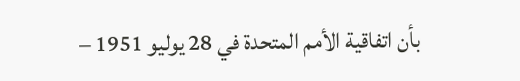بأن اتفاقية الأمم المتحدة في 28 يوليو 1951 –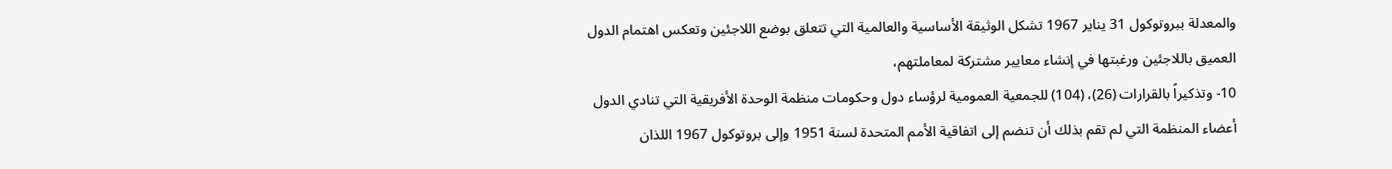والمعدلة ببروتوكول 31 يناير 1967 تشكل الوثيقة الأساسية والعالمية التي تتعلق بوضع اللاجئين وتعكس اهتمام الدول العميق باللاجئين ورغبتها في إنشاء معايير مشتركة لمعاملتهم،
10- وتذكيراً بالقرارات (26)، (104) للجمعية العمومية لرؤساء دول وحكومات منظمة الوحدة الأفريقية التي تنادي الدول أعضاء المنظمة التي لم تقم بذلك أن تنضم إلى اتفاقية الأمم المتحدة لسنة 1951 وإلى بروتوكول 1967 اللذان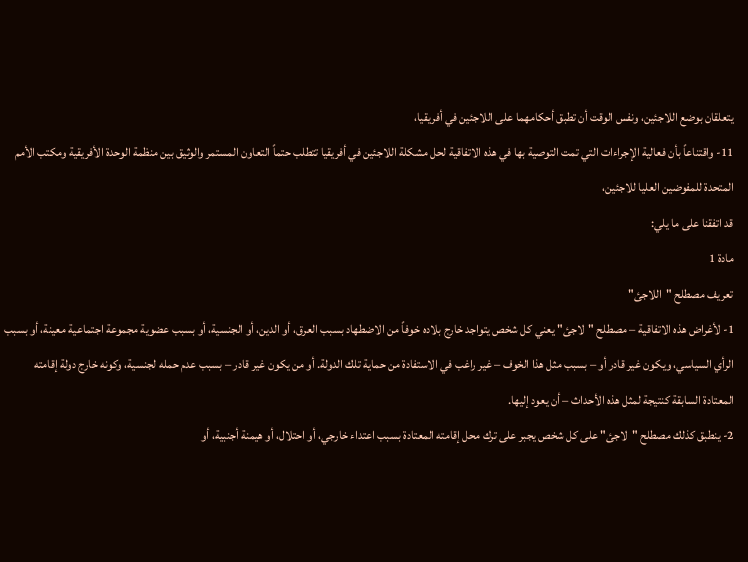يتعلقان بوضع اللاجئين، ونفس الوقت أن تطبق أحكامهما على اللاجئين في أفريقيا،
11- واقتناعاً بأن فعالية الإجراءات التي تمت التوصية بها في هذه الاتفاقية لحل مشكلة اللاجئين في أفريقيا تتطلب حتماً التعاون المستمر والوثيق بين منظمة الوحدة الأفريقية ومكتب الأمم المتحدة للمفوضين العليا للاجئين،
قد اتفقنا على ما يلي:
مادة 1
تعريف مصطلح "اللاجئ"
1- لأغراض هذه الاتفاقية – مصطلح "لاجئ" يعني كل شخص يتواجد خارج بلاده خوفاً من الاضطهاد بسبب العرق، أو الدين، أو الجنسية، أو بسبب عضوية مجموعة اجتماعية معينة، أو بسبب الرأي السياسي، ويكون غير قادر أو – بسبب مثل هذا الخوف – غير راغب في الاستفادة من حماية تلك الدولة. أو من يكون غير قادر – بسبب عدم حمله لجنسية، وكونه خارج دولة إقامته المعتادة السابقة كنتيجة لمثل هذه الأحداث – أن يعود إليها.
2- ينطبق كذلك مصطلح "لاجئ" على كل شخص يجبر على ترك محل إقامته المعتادة بسبب اعتداء خارجي، أو احتلال، أو هيمنة أجنبية، أو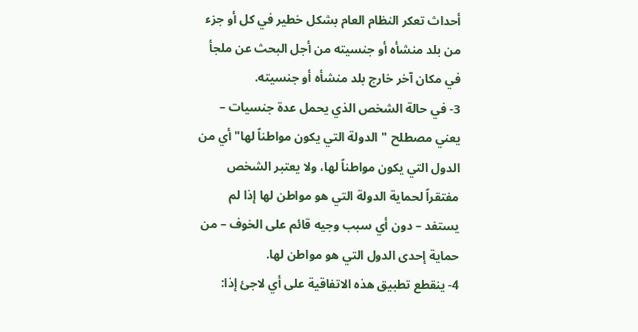أحداث تعكر النظام العام بشكل خطير في كل أو جزء من بلد منشأه أو جنسيته من أجل البحث عن ملجأ في مكان آخر خارج بلد منشأه أو جنسيته.
3- في حالة الشخص الذي يحمل عدة جنسيات – يعني مصطلح "الدولة التي يكون مواطناً لها" أي من الدول التي يكون مواطناً لها، ولا يعتبر الشخص مفتقراً لحماية الدولة التي هو مواطن لها إذا لم يستفد – دون أي سبب وجيه قائم على الخوف – من حماية إحدى الدول التي هو مواطن لها.
4- ينقطع تطبيق هذه الاتفاقية على أي لاجئ إذا: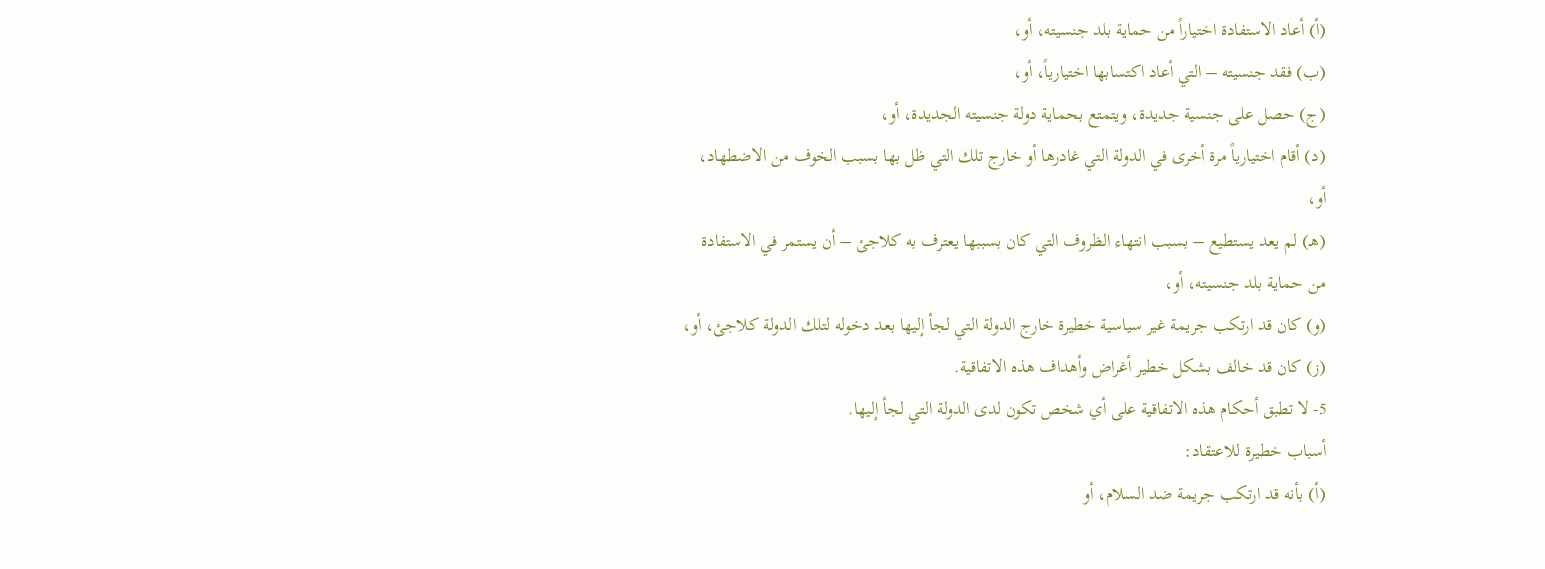(أ) أعاد الاستفادة اختياراً من حماية بلد جنسيته، أو،
(ب) فقد جنسيته – التي أعاد اكتسابها اختيارياً، أو،
(ج) حصل على جنسية جديدة، ويتمتع بحماية دولة جنسيته الجديدة، أو،
(د) أقام اختيارياً مرة أخرى في الدولة التي غادرها أو خارج تلك التي ظل بها بسبب الخوف من الاضطهاد، أو،
(هـ) لم يعد يستطيع – بسبب انتهاء الظروف التي كان بسببها يعترف به كلاجئ – أن يستمر في الاستفادة من حماية بلد جنسيته، أو،
(و) كان قد ارتكب جريمة غير سياسية خطيرة خارج الدولة التي لجأ إليها بعد دخوله لتلك الدولة كلاجئ، أو،
(ز) كان قد خالف بشكل خطير أغراض وأهداف هذه الاتفاقية.
5- لا تطبق أحكام هذه الاتفاقية على أي شخص تكون لدى الدولة التي لجأ إليها.
أسباب خطيرة للاعتقاد:
(أ) بأنه قد ارتكب جريمة ضد السلام، أو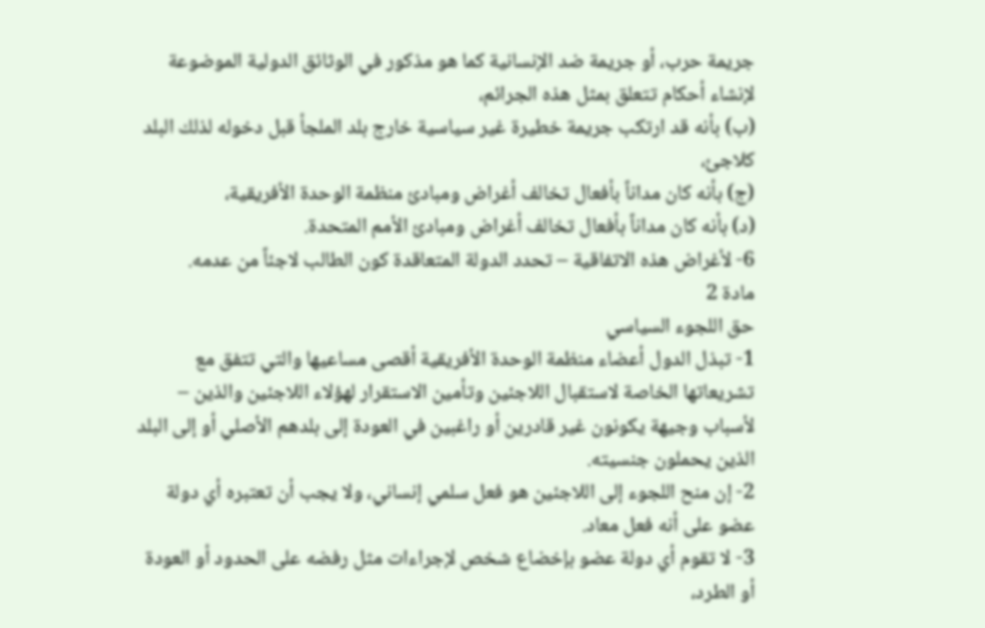جريمة حرب، أو جريمة ضد الإنسانية كما هو مذكور في الوثائق الدولية الموضوعة لإنشاء أحكام تتعلق بمثل هذه الجرائم،
(ب) بأنه قد ارتكب جريمة خطيرة غير سياسية خارج بلد الملجأ قبل دخوله لذلك البلد كلاجئ،
(ج) بأنه كان مداناً بأفعال تخالف أغراض ومبادئ منظمة الوحدة الأفريقية،
(د) بأنه كان مداناً بأفعال تخالف أغراض ومبادئ الأمم المتحدة.
6- لأغراض هذه الاتفاقية – تحدد الدولة المتعاقدة كون الطالب لاجئاً من عدمه.
مادة 2
حق اللجوء السياسي
1- تبذل الدول أعضاء منظمة الوحدة الأفريقية أقصى مساعيها والتي تتفق مع تشريعاتها الخاصة لاستقبال اللاجئين وتأمين الاستقرار لهؤلاء اللاجئين والذين – لأسباب وجيهة يكونون غير قادرين أو راغبين في العودة إلى بلدهم الأصلي أو إلى البلد الذين يحملون جنسيته.
2- إن منح اللجوء إلى اللاجئين هو فعل سلمي إنساني، ولا يجب أن تعتبره أي دولة عضو على أنه فعل معاد.
3- لا تقوم أي دولة عضو بإخضاع شخص لإجراءات مثل رفضه على الحدود أو العودة أو الطرد،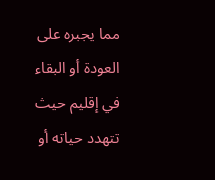مما يجبره على العودة أو البقاء في إقليم حيث تتهدد حياته أو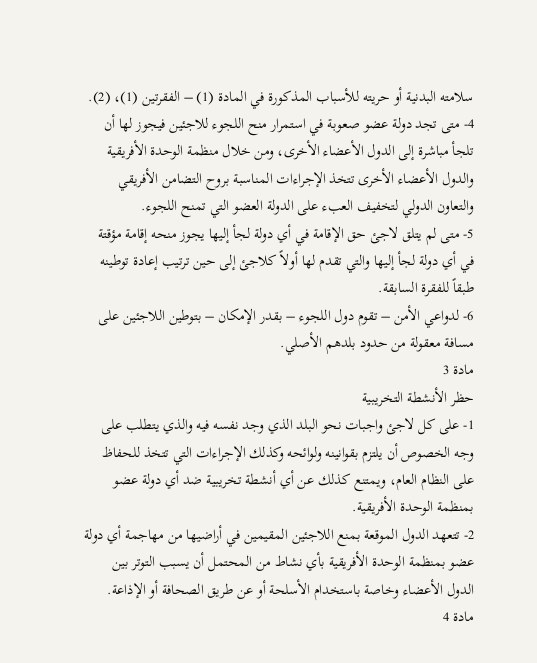سلامته البدنية أو حريته للأسباب المذكورة في المادة (1) – الفقرتين (1)، (2).
4- متى تجد دولة عضو صعوبة في استمرار منح اللجوء للاجئين فيجوز لها أن تلجأ مباشرة إلى الدول الأعضاء الأخرى، ومن خلال منظمة الوحدة الأفريقية والدول الأعضاء الأخرى تتخذ الإجراءات المناسبة بروح التضامن الأفريقي والتعاون الدولي لتخفيف العبء على الدولة العضو التي تمنح اللجوء.
5- متى لم يتلق لاجئ حق الإقامة في أي دولة لجأ إليها يجوز منحه إقامة مؤقتة في أي دولة لجأ إليها والتي تقدم لها أولاً كلاجئ إلى حين ترتيب إعادة توطينه طبقاً للفقرة السابقة.
6- لدواعي الأمن – تقوم دول اللجوء – بقدر الإمكان – بتوطين اللاجئين على مسافة معقولة من حدود بلدهم الأصلي.
مادة 3
حظر الأنشطة التخريبية
1- على كل لاجئ واجبات نحو البلد الذي وجد نفسه فيه والذي يتطلب على وجه الخصوص أن يلتزم بقوانينه ولوائحه وكذلك الإجراءات التي تتخذ للحفاظ على النظام العام، ويمتنع كذلك عن أي أنشطة تخريبية ضد أي دولة عضو بمنظمة الوحدة الأفريقية.
2- تتعهد الدول الموقعة بمنع اللاجئين المقيمين في أراضيها من مهاجمة أي دولة عضو بمنظمة الوحدة الأفريقية بأي نشاط من المحتمل أن يسبب التوتر بين الدول الأعضاء وخاصة باستخدام الأسلحة أو عن طريق الصحافة أو الإذاعة.
مادة 4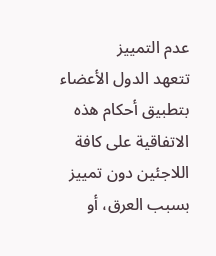عدم التمييز
تتعهد الدول الأعضاء بتطبيق أحكام هذه الاتفاقية على كافة اللاجئين دون تمييز بسبب العرق، أو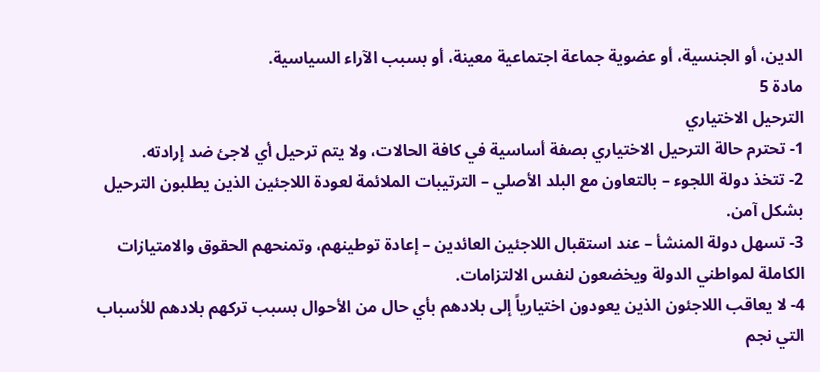الدين، أو الجنسية، أو عضوية جماعة اجتماعية معينة، أو بسبب الآراء السياسية.
مادة 5
الترحيل الاختياري
1- تحترم حالة الترحيل الاختياري بصفة أساسية في كافة الحالات، ولا يتم ترحيل أي لاجئ ضد إرادته.
2- تتخذ دولة اللجوء – بالتعاون مع البلد الأصلي – الترتيبات الملائمة لعودة اللاجئين الذين يطلبون الترحيل بشكل آمن.
3- تسهل دولة المنشأ – عند استقبال اللاجئين العائدين – إعادة توطينهم، وتمنحهم الحقوق والامتيازات الكاملة لمواطني الدولة ويخضعون لنفس الالتزامات.
4- لا يعاقب اللاجئون الذين يعودون اختيارياً إلى بلادهم بأي حال من الأحوال بسبب تركهم بلادهم للأسباب التي نجم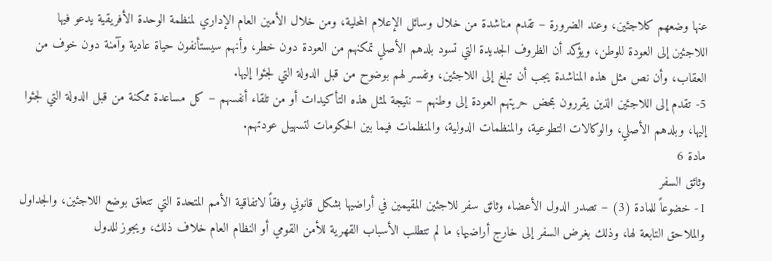عنها وضعهم كلاجئين، وعند الضرورة – تقدم مناشدة من خلال وسائل الإعلام المحلية، ومن خلال الأمين العام الإداري لمنظمة الوحدة الأفريقية يدعو فيها اللاجئين إلى العودة للوطن، ويؤكد أن الظروف الجديدة التي تسود بلدهم الأصلي تمكنهم من العودة دون خطر، وأنهم سيستأنفون حياة عادية وآمنة دون خوف من العقاب، وأن نص مثل هذه المناشدة يجب أن تبلغ إلى اللاجئين، وتفسر لهم بوضوح من قبل الدولة التي لجئوا إليها.
5- تقدم إلى اللاجئين الذين يقررون بمحض حريتهم العودة إلى وطنهم – نتيجة لمثل هذه التأكيدات أو من تلقاء أنفسهم – كل مساعدة ممكنة من قبل الدولة التي لجئوا إليها، وبلدهم الأصلي، والوكالات التطوعية، والمنظمات الدولية، والمنظمات فيما بين الحكومات لتسهيل عودتهم.
مادة 6
وثائق السفر
1- خضوعاً للمادة (3) – تصدر الدول الأعضاء وثائق سفر للاجئين المقيمين في أراضيها بشكل قانوني وفقاً لاتفاقية الأمم المتحدة التي تتعلق بوضع اللاجئين، والجداول والملاحق التابعة لها، وذلك بغرض السفر إلى خارج أراضيها؛ ما لم تتطلب الأسباب القهرية للأمن القومي أو النظام العام خلاف ذلك، ويجوز للدول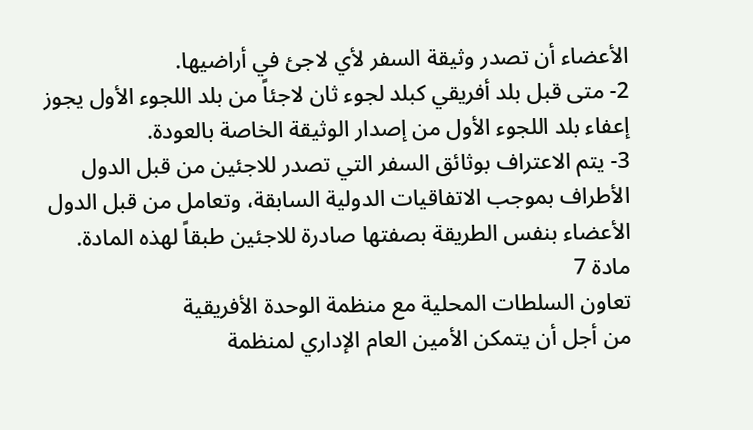الأعضاء أن تصدر وثيقة السفر لأي لاجئ في أراضيها.
2- متى قبل بلد أفريقي كبلد لجوء ثان لاجئاً من بلد اللجوء الأول يجوز إعفاء بلد اللجوء الأول من إصدار الوثيقة الخاصة بالعودة.
3- يتم الاعتراف بوثائق السفر التي تصدر للاجئين من قبل الدول الأطراف بموجب الاتفاقيات الدولية السابقة، وتعامل من قبل الدول الأعضاء بنفس الطريقة بصفتها صادرة للاجئين طبقاً لهذه المادة.
مادة 7
تعاون السلطات المحلية مع منظمة الوحدة الأفريقية
من أجل أن يتمكن الأمين العام الإداري لمنظمة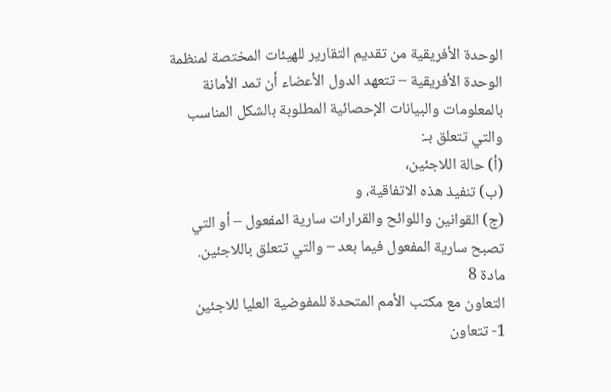الوحدة الأفريقية من تقديم التقارير للهيئات المختصة لمنظمة الوحدة الأفريقية – تتعهد الدول الأعضاء أن تمد الأمانة بالمعلومات والبيانات الإحصائية المطلوبة بالشكل المناسب والتي تتعلق بـ:
(أ) حالة اللاجئين،
(ب) تنفيذ هذه الاتفاقية، و
(ج) القوانين واللوائح والقرارات سارية المفعول – أو التي تصبح سارية المفعول فيما بعد – والتي تتعلق باللاجئين.
مادة 8
التعاون مع مكتب الأمم المتحدة للمفوضية العليا للاجئين
1- تتعاون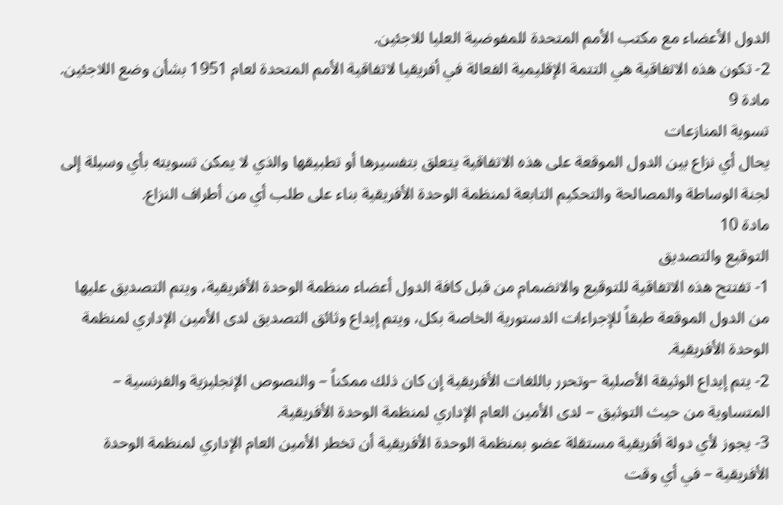الدول الأعضاء مع مكتب الأمم المتحدة للمفوضية العليا للاجئين.
2- تكون هذه الاتفاقية هي التتمة الإقليمية الفعالة في أفريقيا لاتفاقية الأمم المتحدة لعام 1951 بشأن وضع اللاجئين.
مادة 9
تسوية المنازعات
يحال أي نزاع بين الدول الموقعة على هذه الاتفاقية يتعلق بتفسيرها أو تطبيقها والذي لا يمكن تسويته بأي وسيلة إلى لجنة الوساطة والمصالحة والتحكيم التابعة لمنظمة الوحدة الأفريقية بناء على طلب أي من أطراف النزاع.
مادة 10
التوقيع والتصديق
1- تفتتح هذه الاتفاقية للتوقيع والانضمام من قبل كافة الدول أعضاء منظمة الوحدة الأفريقية، ويتم التصديق عليها من الدول الموقعة طبقاً للإجراءات الدستورية الخاصة بكل، ويتم إيداع وثائق التصديق لدى الأمين الإداري لمنظمة الوحدة الأفريقية.
2- يتم إيداع الوثيقة الأصلية –وتحرر باللغات الأفريقية إن كان ذلك ممكناً – والنصوص الإنجليزية والفرنسية – المتساوية من حيث التوثيق – لدى الأمين العام الإداري لمنظمة الوحدة الأفريقية.
3- يجوز لأي دولة أفريقية مستقلة عضو بمنظمة الوحدة الأفريقية أن تخطر الأمين العام الإداري لمنظمة الوحدة الأفريقية – في أي وقت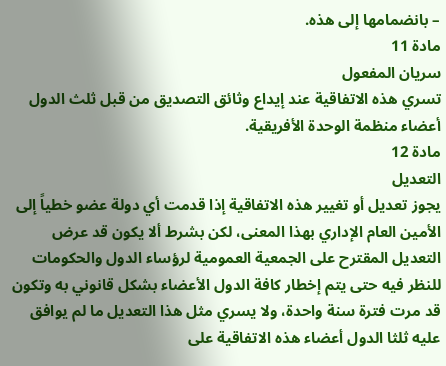– بانضمامها إلى هذه.
مادة 11
سريان المفعول
تسري هذه الاتفاقية عند إيداع وثائق التصديق من قبل ثلث الدول أعضاء منظمة الوحدة الأفريقية.
مادة 12
التعديل
يجوز تعديل أو تغيير هذه الاتفاقية إذا قدمت أي دولة عضو خطياً إلى الأمين العام الإداري بهذا المعنى، لكن بشرط ألا يكون قد عرض التعديل المقترح على الجمعية العمومية لرؤساء الدول والحكومات للنظر فيه حتى يتم إخطار كافة الدول الأعضاء بشكل قانوني به وتكون قد مرت فترة سنة واحدة، ولا يسري مثل هذا التعديل ما لم يوافق عليه ثلثا الدول أعضاء هذه الاتفاقية على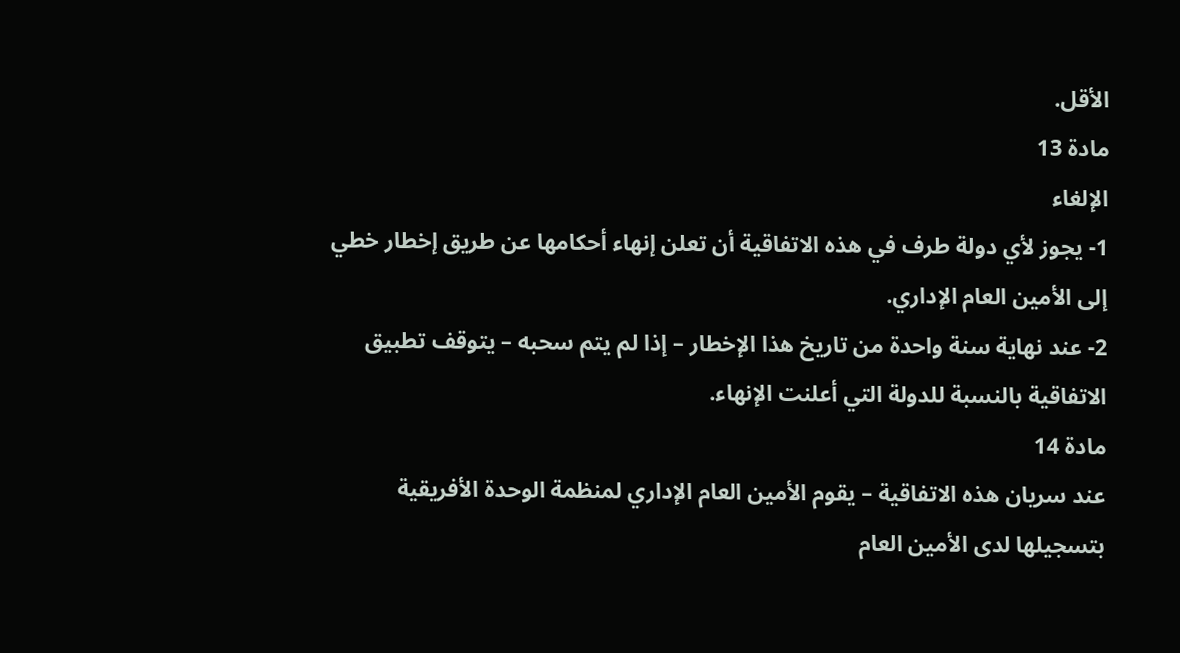الأقل.
مادة 13
الإلغاء
1- يجوز لأي دولة طرف في هذه الاتفاقية أن تعلن إنهاء أحكامها عن طريق إخطار خطي إلى الأمين العام الإداري.
2- عند نهاية سنة واحدة من تاريخ هذا الإخطار – إذا لم يتم سحبه – يتوقف تطبيق الاتفاقية بالنسبة للدولة التي أعلنت الإنهاء.
مادة 14
عند سريان هذه الاتفاقية – يقوم الأمين العام الإداري لمنظمة الوحدة الأفريقية بتسجيلها لدى الأمين العام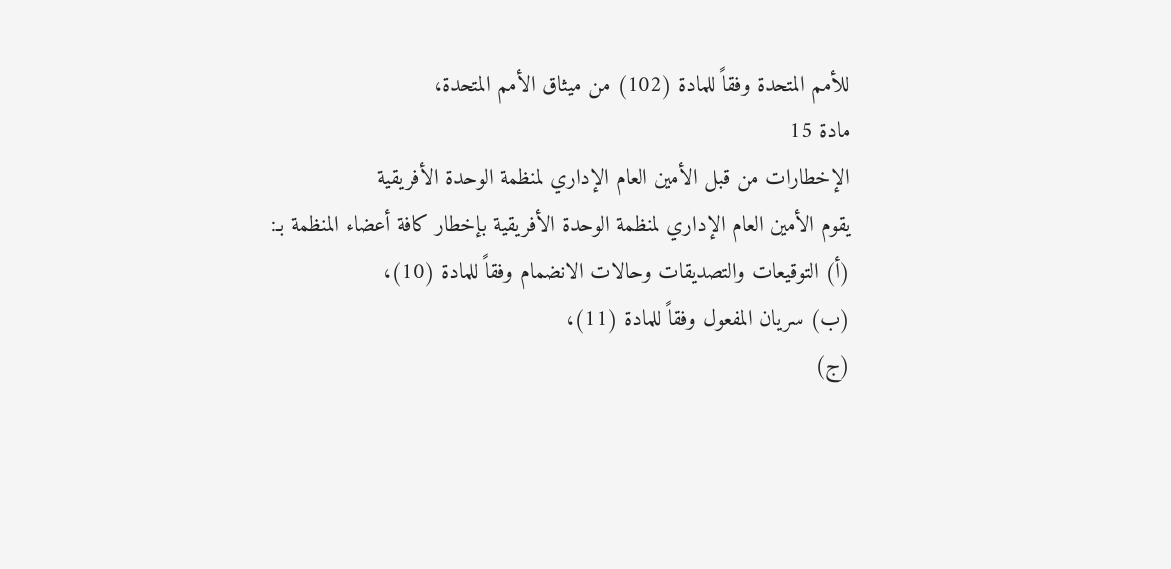للأمم المتحدة وفقاً للمادة (102) من ميثاق الأمم المتحدة،
مادة 15
الإخطارات من قبل الأمين العام الإداري لمنظمة الوحدة الأفريقية
يقوم الأمين العام الإداري لمنظمة الوحدة الأفريقية بإخطار كافة أعضاء المنظمة بـ:
(أ) التوقيعات والتصديقات وحالات الانضمام وفقاً للمادة (10)،
(ب) سريان المفعول وفقاً للمادة (11)،
(ج)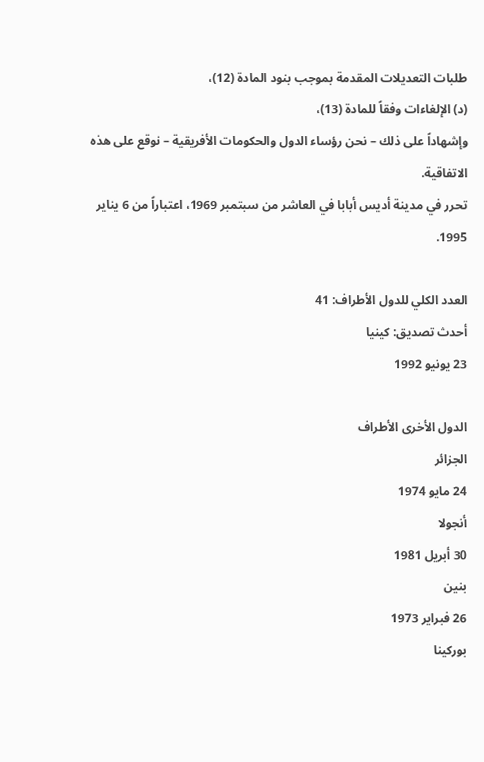طلبات التعديلات المقدمة بموجب بنود المادة (12)،
(د) الإلغاءات وفقاً للمادة (13)،
وإشهاداً على ذلك – نحن رؤساء الدول والحكومات الأفريقية – نوقع على هذه الاتفاقية.
تحرر في مدينة أديس أبابا في العاشر من سبتمبر 1969، اعتباراً من 6 يناير 1995.

العدد الكلي للدول الأطراف: 41
أحدث تصديق: كينيا
23 يونيو 1992

الدول الأخرى الأطراف
الجزائر
24 مايو 1974
أنجولا
30 أبريل 1981
بنين
26 فبراير 1973
بوركينا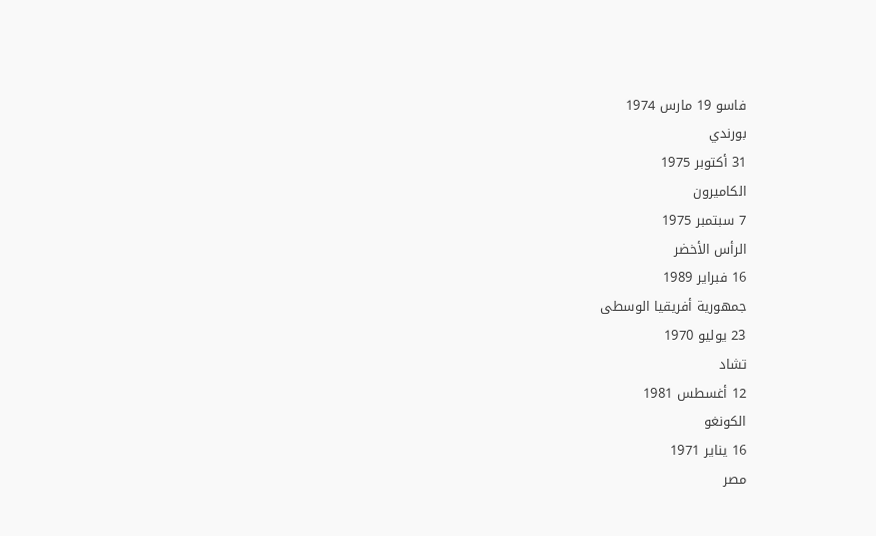فاسو 19 مارس 1974
بورندي
31 أكتوبر 1975
الكاميرون
7 سبتمبر 1975
الرأس الأخضر
16 فبراير 1989
جمهورية أفريقيا الوسطى
23 يوليو 1970
تشاد
12 أغسطس 1981
الكونغو
16 يناير 1971
مصر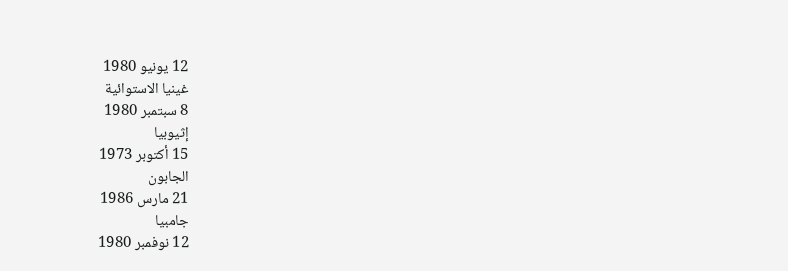12 يونيو 1980
غينيا الاستوائية
8 سبتمبر 1980
إثيوبيا
15 أكتوبر 1973
الجابون
21 مارس 1986
جامبيا
12 نوفمبر 1980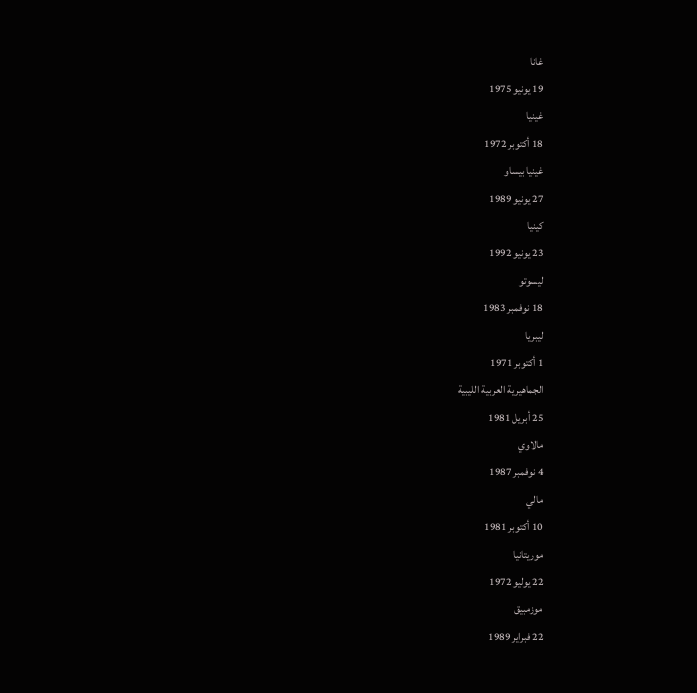غانا
19 يونيو 1975
غينيا
18 أكتوبر 1972
غينيا بيساو
27 يونيو 1989
كينيا
23 يونيو 1992
ليسوتو
18 نوفمبر 1983
ليبريا
1 أكتوبر 1971
الجماهيرية العربية الليبية
25 أبريل 1981
مالاوي
4 نوفمبر 1987
مالي
10 أكتوبر 1981
موريتانيا
22 يوليو 1972
موزمبيق
22 فبراير 1989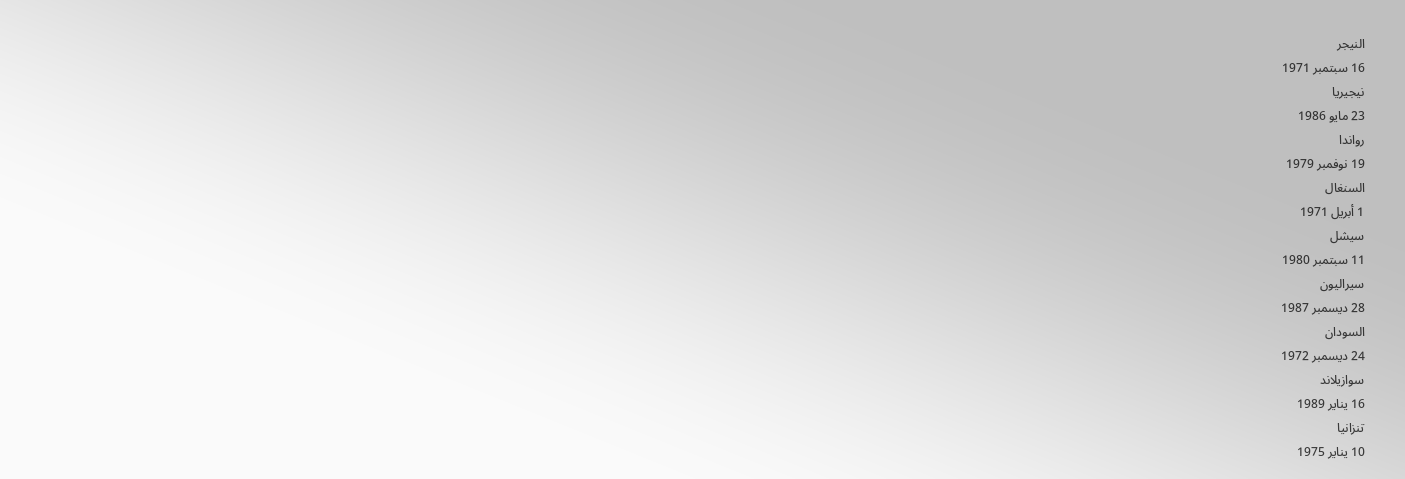النيجر
16 سبتمبر 1971
نيجيريا
23 مايو 1986
رواندا
19 نوفمبر 1979
السنغال
1 أبريل 1971
سيشل
11 سبتمبر 1980
سيراليون
28 ديسمبر 1987
السودان
24 ديسمبر 1972
سوازيلاند
16 يناير 1989
تنزانيا
10 يناير 1975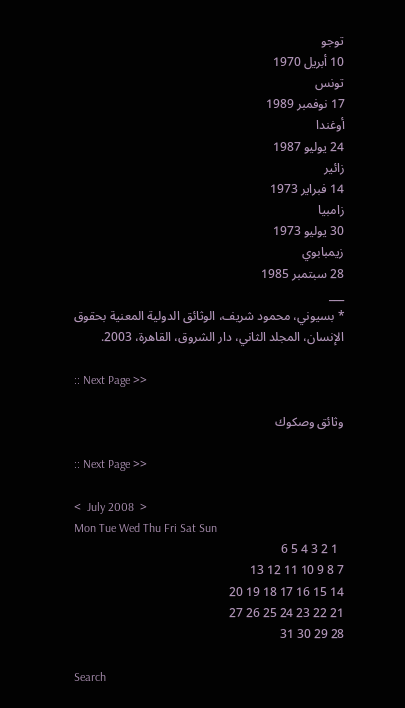توجو
10 أبريل 1970
تونس
17 نوفمبر 1989
أوغندا
24 يوليو 1987
زائير
14 فبراير 1973
زامبيا
30 يوليو 1973
زيمبابوي
28 سبتمبر 1985
___
* بسيوني، محمود شريف، الوثائق الدولية المعنية بحقوق الإنسان، المجلد الثاني، دار الشروق، القاهرة، 2003.

:: Next Page >>

وثائق وصكوك

:: Next Page >>

<  July 2008  >
Mon Tue Wed Thu Fri Sat Sun
  1 2 3 4 5 6
7 8 9 10 11 12 13
14 15 16 17 18 19 20
21 22 23 24 25 26 27
28 29 30 31

Search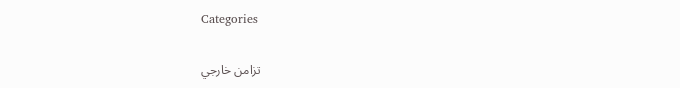Categories


تزامن خارجي